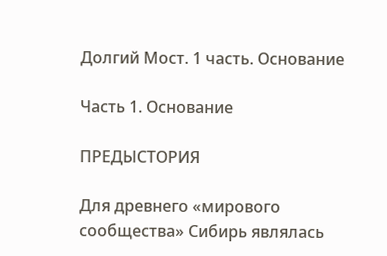Долгий Мост. 1 часть. Основание

Часть 1. Основание

ПРЕДЫСТОРИЯ

Для древнего «мирового сообщества» Сибирь являлась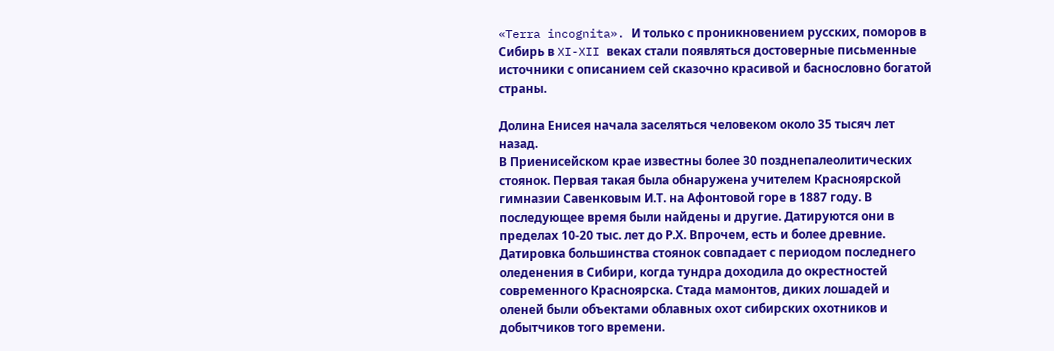«Terra incognita». И только с проникновением русских, поморов в Сибирь в XI-XII веках стали появляться достоверные письменные источники с описанием сей сказочно красивой и баснословно богатой страны.

Долина Енисея начала заселяться человеком около 35 тысяч лет назад.
В Приенисейском крае известны более 30 позднепалеолитических стоянок. Первая такая была обнаружена учителем Красноярской гимназии Савенковым И.Т. на Афонтовой горе в 1887 году. В последующее время были найдены и другие. Датируются они в пределах 10-20 тыс. лет до Р.Х. Впрочем, есть и более древние. Датировка большинства стоянок совпадает с периодом последнего оледенения в Сибири, когда тундра доходила до окрестностей современного Красноярска. Стада мамонтов, диких лошадей и оленей были объектами облавных охот сибирских охотников и добытчиков того времени.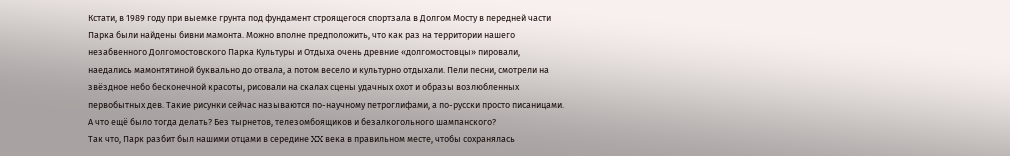Кстати, в 1989 году при выемке грунта под фундамент строящегося спортзала в Долгом Мосту в передней части Парка были найдены бивни мамонта. Можно вполне предположить, что как раз на территории нашего незабвенного Долгомостовского Парка Культуры и Отдыха очень древние «долгомостовцы» пировали, наедались мамонтятиной буквально до отвала, а потом весело и культурно отдыхали. Пели песни, смотрели на звёздное небо бесконечной красоты, рисовали на скалах сцены удачных охот и образы возлюбленных первобытных дев. Такие рисунки сейчас называются по-научному петроглифами, а по-русски просто писаницами. А что ещё было тогда делать? Без тырнетов, телезомбоящиков и безалкогольного шампанского?
Так что, Парк разбит был нашими отцами в середине XX века в правильном месте, чтобы сохранялась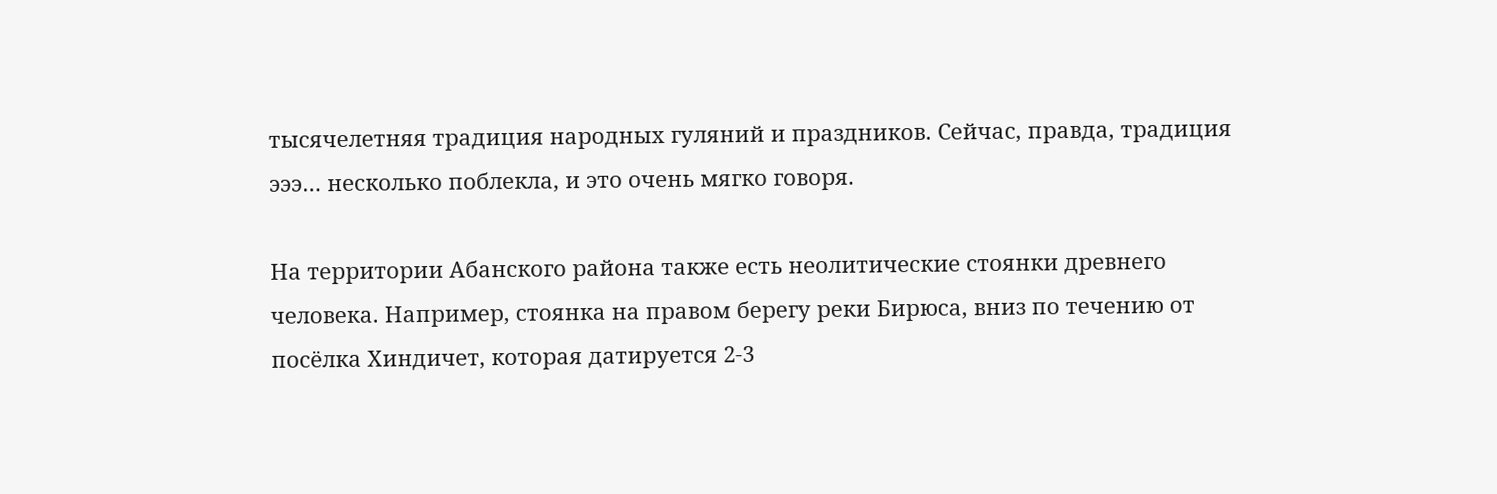тысячелетняя традиция народных гуляний и праздников. Сейчас, правда, традиция эээ… несколько поблекла, и это очень мягко говоря.

На территории Абанского района также есть неолитические стоянки древнего человека. Например, стоянка на правом берегу реки Бирюса, вниз по течению от посёлка Хиндичет, которая датируется 2-3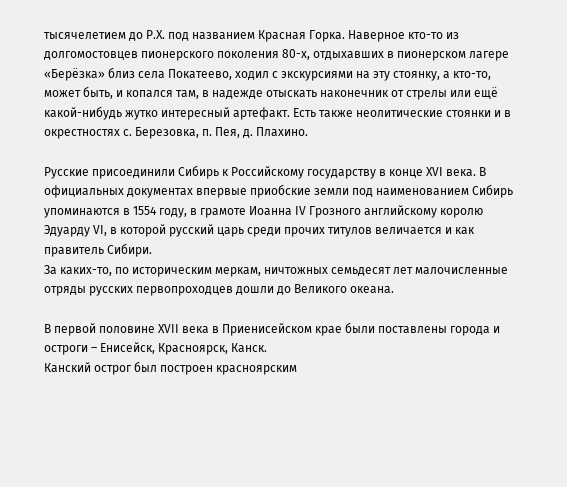тысячелетием до Р.Х. под названием Красная Горка. Наверное кто-то из долгомостовцев пионерского поколения 80-х, отдыхавших в пионерском лагере «Берёзка» близ села Покатеево, ходил с экскурсиями на эту стоянку, а кто-то, может быть, и копался там, в надежде отыскать наконечник от стрелы или ещё какой-нибудь жутко интересный артефакт. Есть также неолитические стоянки и в окрестностях с. Березовка, п. Пея, д. Плахино.

Русские присоединили Сибирь к Российскому государству в конце XVI века. В официальных документах впервые приобские земли под наименованием Сибирь упоминаются в 1554 году, в грамоте Иоанна IV Грозного английскому королю Эдуарду VI, в которой русский царь среди прочих титулов величается и как правитель Сибири.
За каких-то, по историческим меркам, ничтожных семьдесят лет малочисленные отряды русских первопроходцев дошли до Великого океана.

В первой половине XVII века в Приенисейском крае были поставлены города и остроги – Енисейск, Красноярск, Канск.
Канский острог был построен красноярским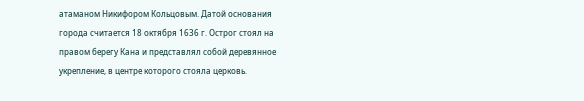атаманом Никифором Кольцовым. Датой основания города считается 18 октября 1636 г. Острог стоял на правом берегу Кана и представлял собой деревянное укрепление, в центре которого стояла церковь.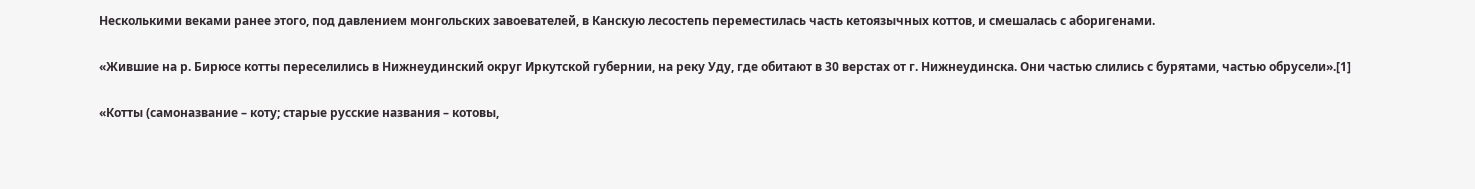Несколькими веками ранее этого, под давлением монгольских завоевателей, в Канскую лесостепь переместилась часть кетоязычных коттов, и смешалась с аборигенами.

«Жившие на р. Бирюсе котты переселились в Нижнеудинский округ Иркутской губернии, на реку Уду, где обитают в 30 верстах от г. Нижнеудинска. Они частью слились с бурятами, частью обрусели».[1]

«Котты (самоназвание – коту; старые русские названия – котовы,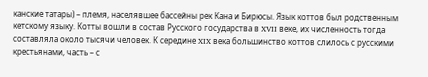канские татары) – племя, населявшее бассейны рек Кана и Бирюсы. Язык коттов был родственным кетскому языку. Котты вошли в состав Русского государства в XVII веке, их численность тогда составляла около тысячи человек. К середине XIX века большинство коттов слилось с русскими крестьянами, часть – с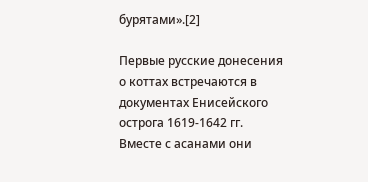бурятами».[2]

Первые русские донесения о коттах встречаются в документах Енисейского острога 1619-1642 гг. Вместе с асанами они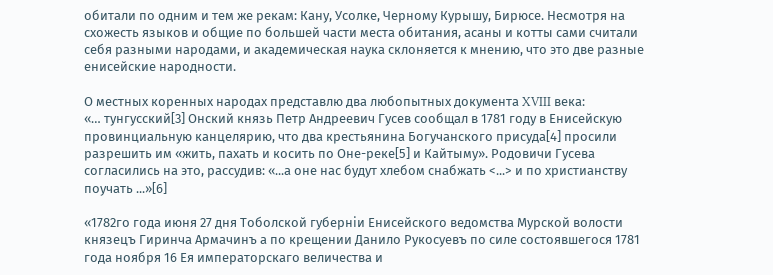обитали по одним и тем же рекам: Кану, Усолке, Черному Курышу, Бирюсе. Несмотря на схожесть языков и общие по большей части места обитания, асаны и котты сами считали себя разными народами, и академическая наука склоняется к мнению, что это две разные енисейские народности.

О местных коренных народах представлю два любопытных документа XVIII века:
«… тунгусский[3] Онский князь Петр Андреевич Гусев сообщал в 1781 году в Енисейскую провинциальную канцелярию, что два крестьянина Богучанского присуда[4] просили разрешить им «жить, пахать и косить по Оне-реке[5] и Кайтыму». Родовичи Гусева согласились на это, рассудив: «...а оне нас будут хлебом снабжать <...> и по христианству поучать ...»[6]

«1782го года июня 27 дня Тоболской губернiи Енисейского ведомства Мурской волости князецъ Гиринча Армачинъ а по крещении Данило Рукосуевъ по силе состоявшегося 1781 года ноября 16 Ея императорскаго величества и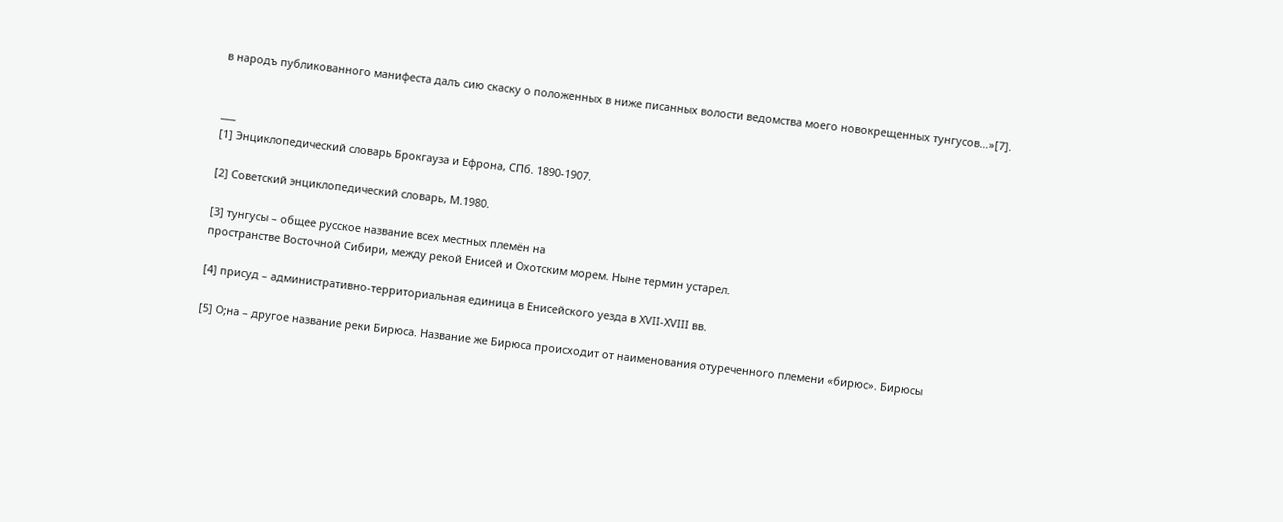в народъ публикованного манифеста далъ сию скаску о положенных в ниже писанных волости ведомства моего новокрещенных тунгусов…»[7].


___
[1] Энциклопедический словарь Брокгауза и Ефрона, СПб. 1890-1907.

[2] Советский энциклопедический словарь, М.1980.

[3] тунгусы – общее русское название всех местных племён на
пространстве Восточной Сибири, между рекой Енисей и Охотским морем. Ныне термин устарел.

[4] присуд – административно-территориальная единица в Енисейского уезда в XVII-XVIII вв.

[5] О;на – другое название реки Бирюса. Название же Бирюса происходит от наименования отуреченного племени «бирюс». Бирюсы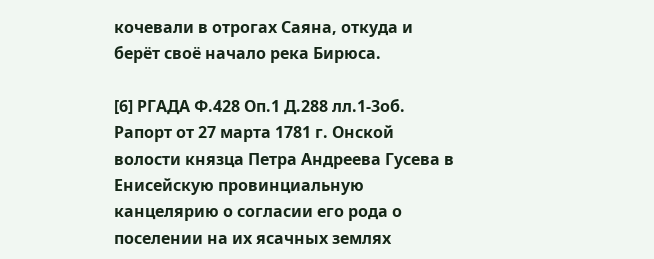кочевали в отрогах Саяна, откуда и берёт своё начало река Бирюса.

[6] РГАДА Ф.428 Оп.1 Д.288 лл.1-3об. Рапорт от 27 марта 1781 г. Онской волости князца Петра Андреева Гусева в Енисейскую провинциальную канцелярию о согласии его рода о поселении на их ясачных землях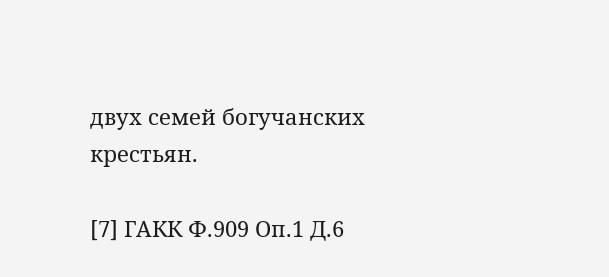двух семей богучанских крестьян.

[7] ГАКК Ф.909 Оп.1 Д.6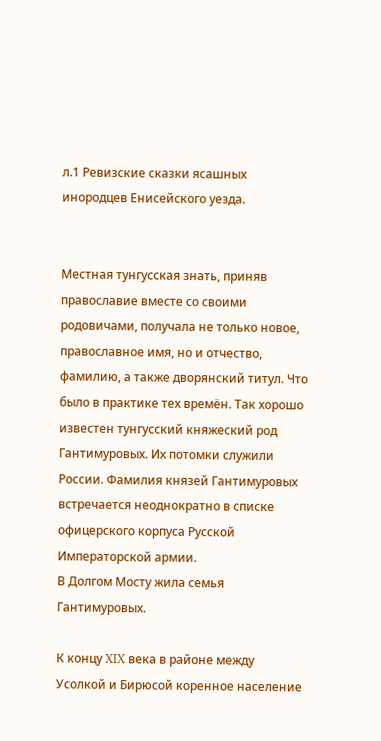л.1 Ревизские сказки ясашных инородцев Енисейского уезда.


Местная тунгусская знать, приняв православие вместе со своими родовичами, получала не только новое, православное имя, но и отчество, фамилию, а также дворянский титул. Что было в практике тех времён. Так хорошо известен тунгусский княжеский род Гантимуровых. Их потомки служили России. Фамилия князей Гантимуровых встречается неоднократно в списке офицерского корпуса Русской Императорской армии.
В Долгом Мосту жила семья Гантимуровых.

К концу XIX века в районе между Усолкой и Бирюсой коренное население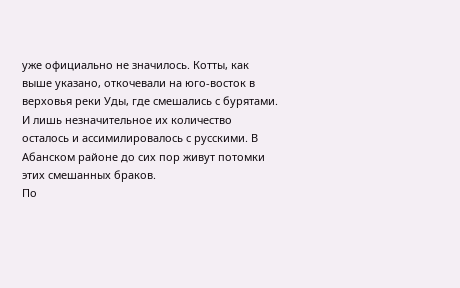уже официально не значилось. Котты, как выше указано, откочевали на юго-восток в верховья реки Уды, где смешались с бурятами. И лишь незначительное их количество осталось и ассимилировалось с русскими. В Абанском районе до сих пор живут потомки этих смешанных браков.
По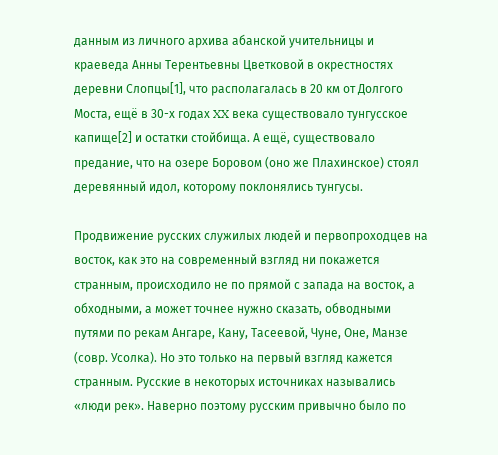данным из личного архива абанской учительницы и краеведа Анны Терентьевны Цветковой в окрестностях деревни Слопцы[1], что располагалась в 20 км от Долгого Моста, ещё в 30-х годах XX века существовало тунгусское капище[2] и остатки стойбища. А ещё, существовало предание, что на озере Боровом (оно же Плахинское) стоял деревянный идол, которому поклонялись тунгусы.

Продвижение русских служилых людей и первопроходцев на восток, как это на современный взгляд ни покажется странным, происходило не по прямой с запада на восток, а обходными, а может точнее нужно сказать, обводными путями по рекам Ангаре, Кану, Тасеевой, Чуне, Оне, Манзе (совр. Усолка). Но это только на первый взгляд кажется странным. Русские в некоторых источниках назывались «люди рек». Наверно поэтому русским привычно было по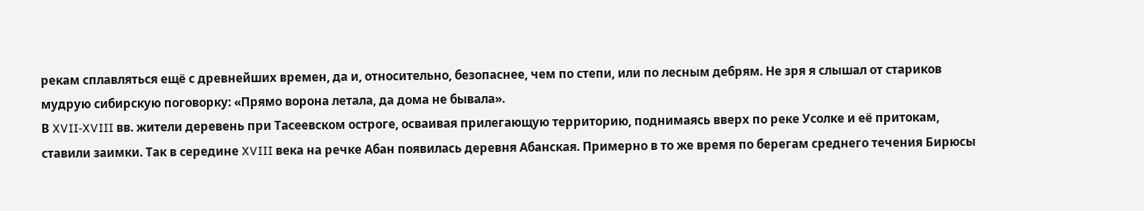рекам сплавляться ещё с древнейших времен, да и, относительно, безопаснее, чем по степи, или по лесным дебрям. Не зря я слышал от стариков мудрую сибирскую поговорку: «Прямо ворона летала, да дома не бывала».
В XVII-XVIII вв. жители деревень при Тасеевском остроге, осваивая прилегающую территорию, поднимаясь вверх по реке Усолке и её притокам, ставили заимки. Так в середине XVIII века на речке Абан появилась деревня Абанская. Примерно в то же время по берегам среднего течения Бирюсы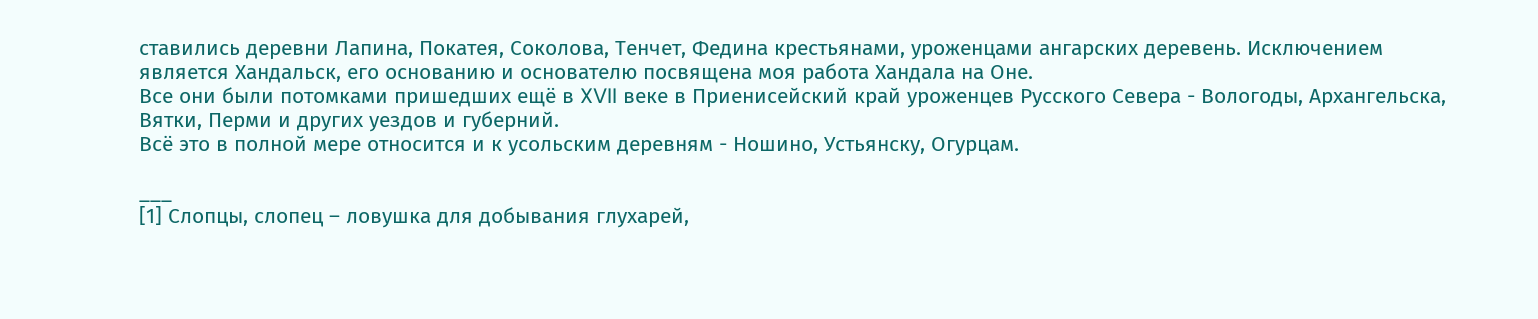ставились деревни Лапина, Покатея, Соколова, Тенчет, Федина крестьянами, уроженцами ангарских деревень. Исключением является Хандальск, его основанию и основателю посвящена моя работа Хандала на Оне.
Все они были потомками пришедших ещё в XVII веке в Приенисейский край уроженцев Русского Севера - Вологоды, Архангельска, Вятки, Перми и других уездов и губерний.
Всё это в полной мере относится и к усольским деревням - Ношино, Устьянску, Огурцам.

___
[1] Слопцы, слопец – ловушка для добывания глухарей,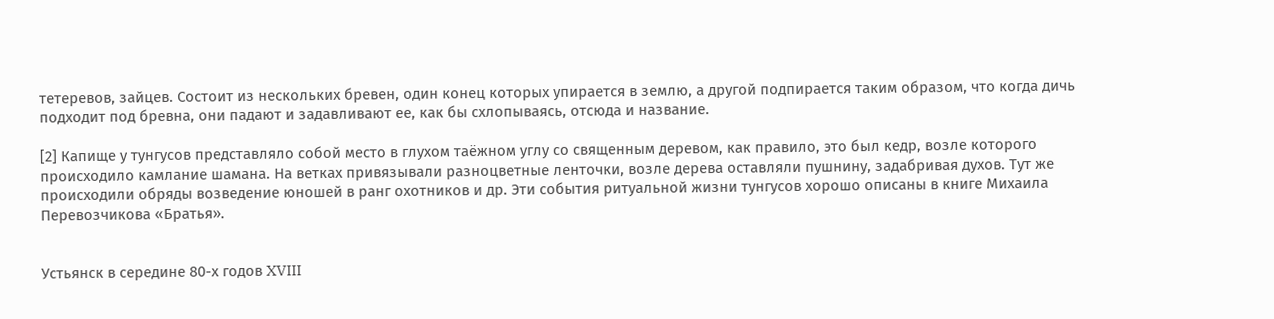тетеревов, зайцев. Состоит из нескольких бревен, один конец которых упирается в землю, а другой подпирается таким образом, что когда дичь подходит под бревна, они падают и задавливают ее, как бы схлопываясь, отсюда и название.

[2] Капище у тунгусов представляло собой место в глухом таёжном углу со священным деревом, как правило, это был кедр, возле которого происходило камлание шамана. На ветках привязывали разноцветные ленточки, возле дерева оставляли пушнину, задабривая духов. Тут же происходили обряды возведение юношей в ранг охотников и др. Эти события ритуальной жизни тунгусов хорошо описаны в книге Михаила Перевозчикова «Братья».


Устьянск в середине 80-х годов XVIII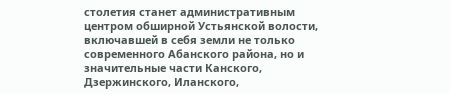столетия станет административным центром обширной Устьянской волости, включавшей в себя земли не только современного Абанского района, но и значительные части Канского, Дзержинского, Иланского,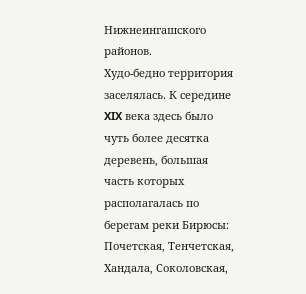Нижнеингашского районов.
Худо-бедно территория заселялась. К середине XIX века здесь было чуть более десятка деревень, большая часть которых располагалась по берегам реки Бирюсы: Почетская, Тенчетская, Хандала, Соколовская,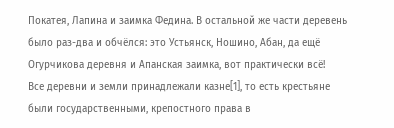Покатея, Лапина и заимка Федина. В остальной же части деревень было раз-два и обчёлся: это Устьянск, Ношино, Абан, да ещё Огурчикова деревня и Апанская заимка, вот практически всё!
Все деревни и земли принадлежали казне[1], то есть крестьяне были государственными, крепостного права в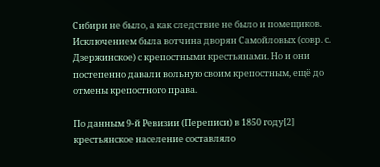Сибири не было, а как следствие не было и помещиков. Исключением была вотчина дворян Самойловых (совр. с. Дзержинское) с крепостными крестьянами. Но и они постепенно давали вольную своим крепостным, ещё до отмены крепостного права.

По данным 9-й Ревизии (Переписи) в 1850 году[2] крестьянское население составляло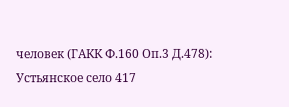человек (ГАКК Ф.160 Оп.3 Д.478):
Устьянское село 417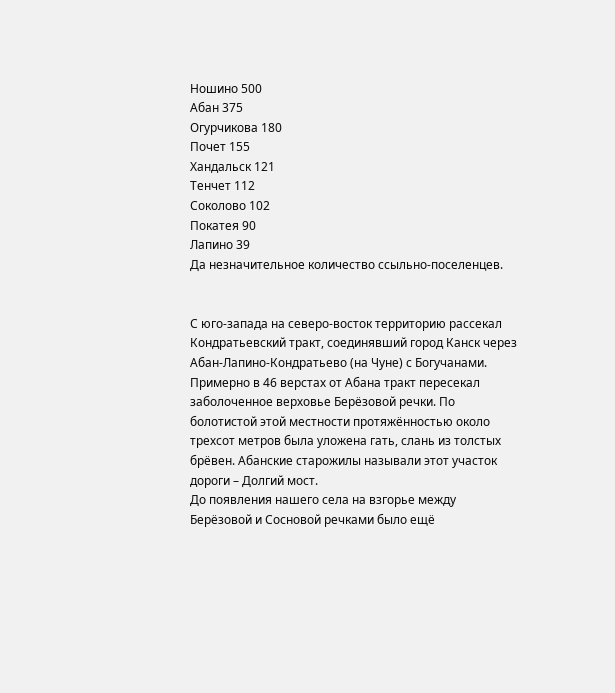Ношино 500
Абан 375
Огурчикова 180
Почет 155
Хандальск 121
Тенчет 112
Соколово 102
Покатея 90
Лапино 39
Да незначительное количество ссыльно-поселенцев.


С юго-запада на северо-восток территорию рассекал Кондратьевский тракт, соединявший город Канск через Абан-Лапино-Кондратьево (на Чуне) с Богучанами.
Примерно в 46 верстах от Абана тракт пересекал заболоченное верховье Берёзовой речки. По болотистой этой местности протяжённостью около трехсот метров была уложена гать, слань из толстых брёвен. Абанские старожилы называли этот участок дороги – Долгий мост.
До появления нашего села на взгорье между Берёзовой и Сосновой речками было ещё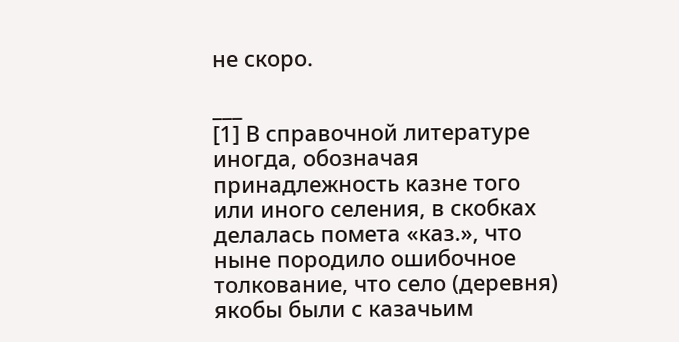не скоро.

___
[1] В справочной литературе иногда, обозначая принадлежность казне того или иного селения, в скобках делалась помета «каз.», что ныне породило ошибочное толкование, что село (деревня) якобы были с казачьим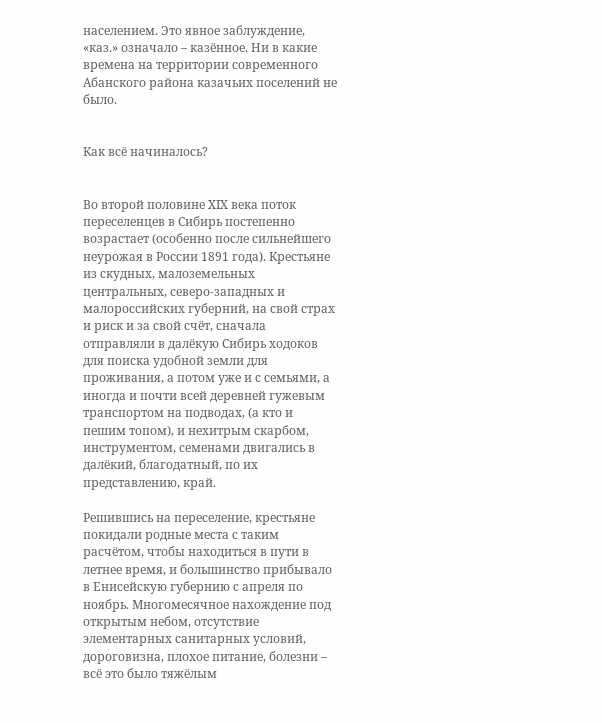населением. Это явное заблуждение, «каз.» означало – казённое. Ни в какие времена на территории современного Абанского района казачьих поселений не было.


Как всё начиналось?


Во второй половине XIX века поток переселенцев в Сибирь постепенно возрастает (особенно после сильнейшего неурожая в России 1891 года). Крестьяне из скудных, малоземельных центральных, северо-западных и малороссийских губерний, на свой страх и риск и за свой счёт, сначала отправляли в далёкую Сибирь ходоков для поиска удобной земли для проживания, а потом уже и с семьями, а иногда и почти всей деревней гужевым транспортом на подводах, (а кто и пешим топом), и нехитрым скарбом, инструментом, семенами двигались в далёкий, благодатный, по их представлению, край.

Решившись на переселение, крестьяне покидали родные места с таким расчётом, чтобы находиться в пути в летнее время, и большинство прибывало в Енисейскую губернию с апреля по ноябрь. Многомесячное нахождение под открытым небом, отсутствие элементарных санитарных условий, дороговизна, плохое питание, болезни – всё это было тяжёлым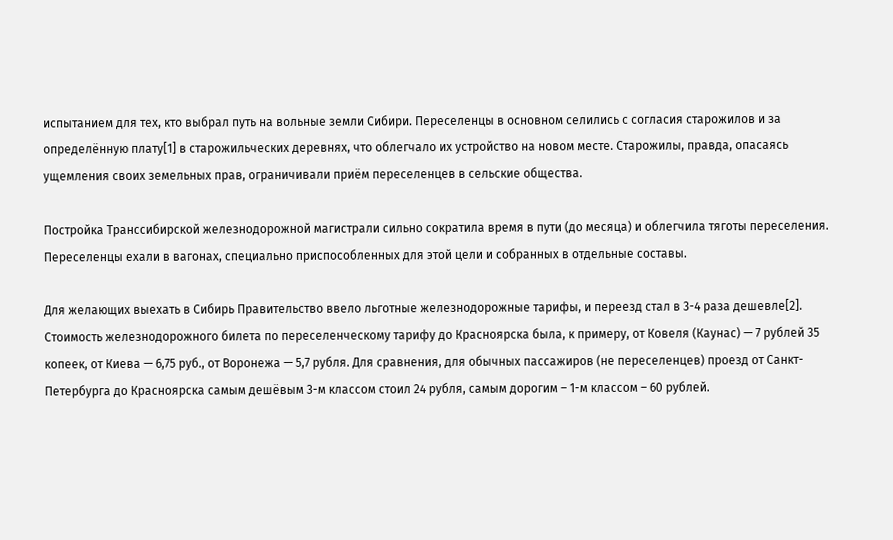испытанием для тех, кто выбрал путь на вольные земли Сибири. Переселенцы в основном селились с согласия старожилов и за определённую плату[1] в старожильческих деревнях, что облегчало их устройство на новом месте. Старожилы, правда, опасаясь ущемления своих земельных прав, ограничивали приём переселенцев в сельские общества.

Постройка Транссибирской железнодорожной магистрали сильно сократила время в пути (до месяца) и облегчила тяготы переселения. Переселенцы ехали в вагонах, специально приспособленных для этой цели и собранных в отдельные составы.

Для желающих выехать в Сибирь Правительство ввело льготные железнодорожные тарифы, и переезд стал в 3-4 раза дешевле[2]. Стоимость железнодорожного билета по переселенческому тарифу до Красноярска была, к примеру, от Ковеля (Каунас) — 7 рублей 35 копеек, от Киева — 6,75 руб., от Воронежа — 5,7 рубля. Для сравнения, для обычных пассажиров (не переселенцев) проезд от Санкт-Петербурга до Красноярска самым дешёвым 3-м классом стоил 24 рубля, самым дорогим – 1-м классом – 60 рублей.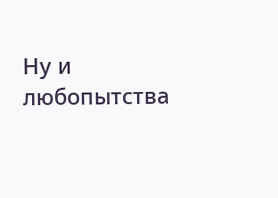Ну и любопытства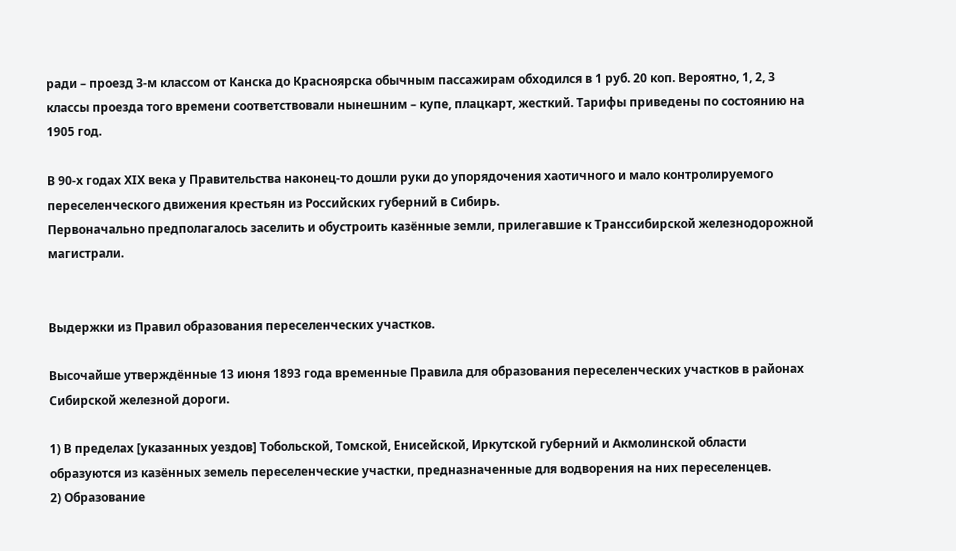ради – проезд 3-м классом от Канска до Красноярска обычным пассажирам обходился в 1 руб. 20 коп. Вероятно, 1, 2, 3 классы проезда того времени соответствовали нынешним – купе, плацкарт, жесткий. Тарифы приведены по состоянию на 1905 год.

В 90-х годах XIX века у Правительства наконец-то дошли руки до упорядочения хаотичного и мало контролируемого переселенческого движения крестьян из Российских губерний в Сибирь.
Первоначально предполагалось заселить и обустроить казённые земли, прилегавшие к Транссибирской железнодорожной магистрали.


Выдержки из Правил образования переселенческих участков.

Высочайше утверждённые 13 июня 1893 года временные Правила для образования переселенческих участков в районах Сибирской железной дороги.

1) В пределах [указанных уездов] Тобольской, Томской, Енисейской, Иркутской губерний и Акмолинской области образуются из казённых земель переселенческие участки, предназначенные для водворения на них переселенцев.
2) Образование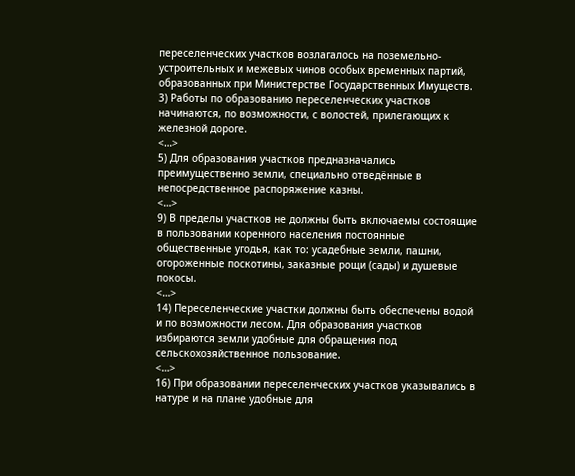переселенческих участков возлагалось на поземельно-устроительных и межевых чинов особых временных партий, образованных при Министерстве Государственных Имуществ.
3) Работы по образованию переселенческих участков начинаются, по возможности, с волостей, прилегающих к железной дороге.
<…>
5) Для образования участков предназначались преимущественно земли, специально отведённые в непосредственное распоряжение казны.
<…>
9) В пределы участков не должны быть включаемы состоящие в пользовании коренного населения постоянные общественные угодья, как то: усадебные земли, пашни, огороженные поскотины, заказные рощи (сады) и душевые покосы.
<…>
14) Переселенческие участки должны быть обеспечены водой и по возможности лесом. Для образования участков избираются земли удобные для обращения под сельскохозяйственное пользование.
<…>
16) При образовании переселенческих участков указывались в натуре и на плане удобные для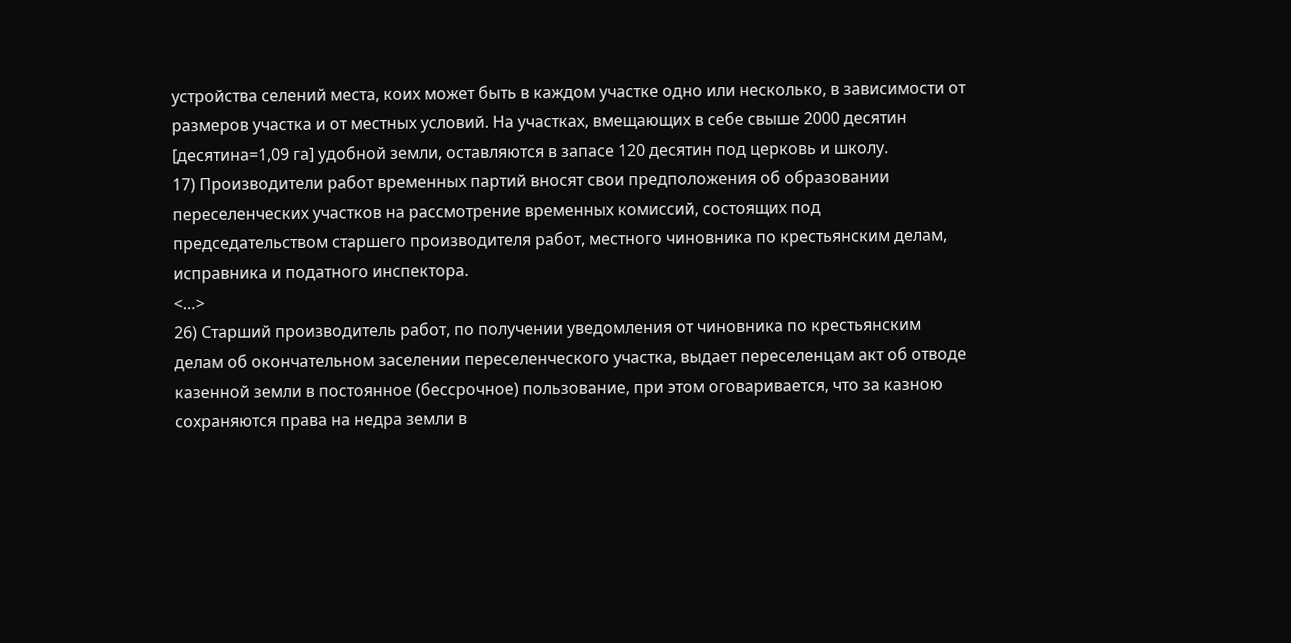устройства селений места, коих может быть в каждом участке одно или несколько, в зависимости от размеров участка и от местных условий. На участках, вмещающих в себе свыше 2000 десятин [десятина=1,09 га] удобной земли, оставляются в запасе 120 десятин под церковь и школу.
17) Производители работ временных партий вносят свои предположения об образовании переселенческих участков на рассмотрение временных комиссий, состоящих под председательством старшего производителя работ, местного чиновника по крестьянским делам, исправника и податного инспектора.
<…>
26) Старший производитель работ, по получении уведомления от чиновника по крестьянским делам об окончательном заселении переселенческого участка, выдает переселенцам акт об отводе казенной земли в постоянное (бессрочное) пользование, при этом оговаривается, что за казною сохраняются права на недра земли в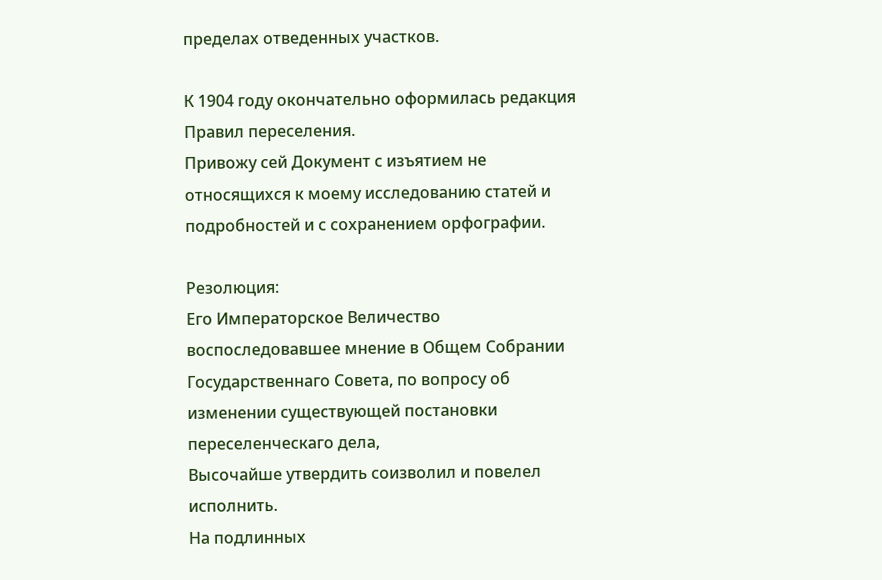пределах отведенных участков.

К 1904 году окончательно оформилась редакция Правил переселения.
Привожу сей Документ с изъятием не относящихся к моему исследованию статей и подробностей и с сохранением орфографии.

Резолюция:
Его Императорское Величество
воспоследовавшее мнение в Общем Собрании Государственнаго Совета, по вопросу об изменении существующей постановки переселенческаго дела,
Высочайше утвердить соизволил и повелел исполнить.
На подлинных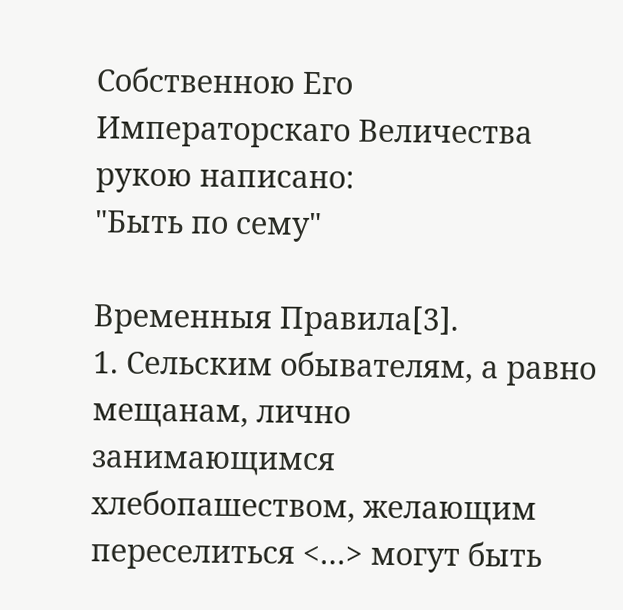Собственною Его Императорскаго Величества рукою написано:
"Быть по сему"

Временныя Правила[3].
1. Сельским обывателям, а равно мещанам, лично занимающимся хлебопашеством, желающим переселиться <…> могут быть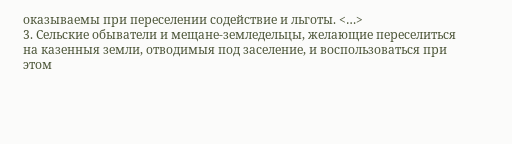оказываемы при переселении содействие и льготы. <…>
3. Сельские обыватели и мещане-земледельцы, желающие переселиться на казенныя земли, отводимыя под заселение, и воспользоваться при этом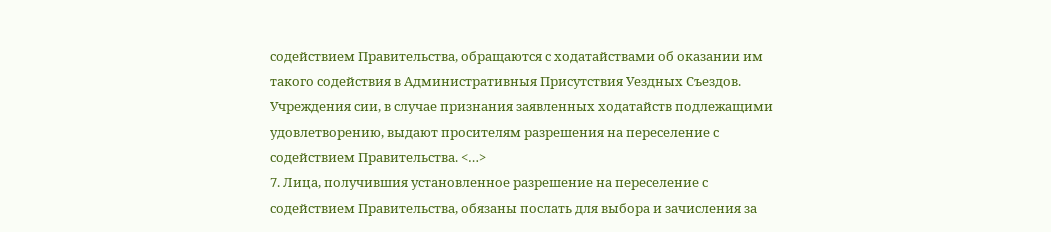содействием Правительства, обращаются с ходатайствами об оказании им такого содействия в Административныя Присутствия Уездных Съездов. Учреждения сии, в случае признания заявленных ходатайств подлежащими удовлетворению, выдают просителям разрешения на переселение с содействием Правительства. <…>
7. Лица, получившия установленное разрешение на переселение с содействием Правительства, обязаны послать для выбора и зачисления за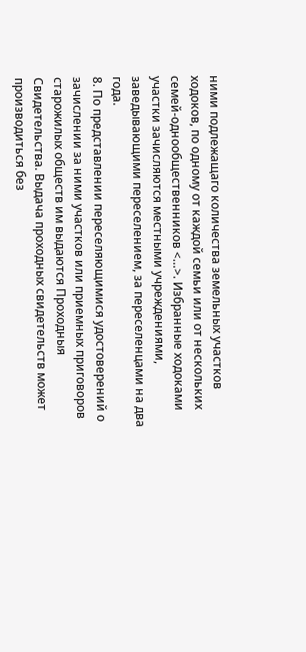ними подлежащаго количества земельных участков ходоков, по одному от каждой семьи или от нескольких семей-однообщественников <…>. Избранные ходоками участки зачисляются местными учреждениями, заведывающими переселением, за переселенцами на два года.
8. По представлении переселяющимися удостоверений о зачислении за ними участков или приемных приговоров старожилых обществ им выдаются Проходныя Свидетельства. Выдача проходных свидетельств может производиться без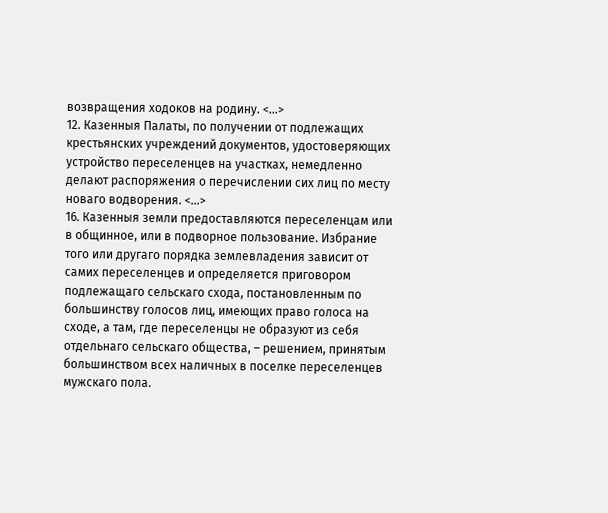возвращения ходоков на родину. <…>
12. Казенныя Палаты, по получении от подлежащих крестьянских учреждений документов, удостоверяющих устройство переселенцев на участках, немедленно делают распоряжения о перечислении сих лиц по месту новаго водворения. <…>
16. Казенныя земли предоставляются переселенцам или в общинное, или в подворное пользование. Избрание того или другаго порядка землевладения зависит от самих переселенцев и определяется приговором подлежащаго сельскаго схода, постановленным по большинству голосов лиц, имеющих право голоса на сходе, а там, где переселенцы не образуют из себя отдельнаго сельскаго общества, – решением, принятым большинством всех наличных в поселке переселенцев мужскаго пола.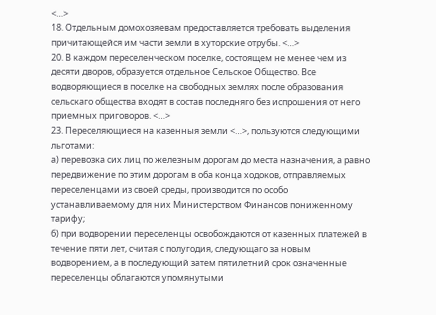<…>
18. Отдельным домохозяевам предоставляется требовать выделения причитающейся им части земли в хуторские отрубы. <…>
20. В каждом переселенческом поселке, состоящем не менее чем из десяти дворов, образуется отдельное Сельское Общество. Все водворяющиеся в поселке на свободных землях после образования сельскаго общества входят в состав последняго без испрошения от него приемных приговоров. <…>
23. Переселяющиеся на казенныя земли <…>, пользуются следующими льготами:
а) перевозка сих лиц по железным дорогам до места назначения, а равно передвижение по этим дорогам в оба конца ходоков, отправляемых переселенцами из своей среды, производится по особо устанавливаемому для них Министерством Финансов пониженному тарифу;
б) при водворении переселенцы освобождаются от казенных платежей в течение пяти лет, считая с полугодия, следующаго за новым водворением, а в последующий затем пятилетний срок означенные переселенцы облагаются упомянутыми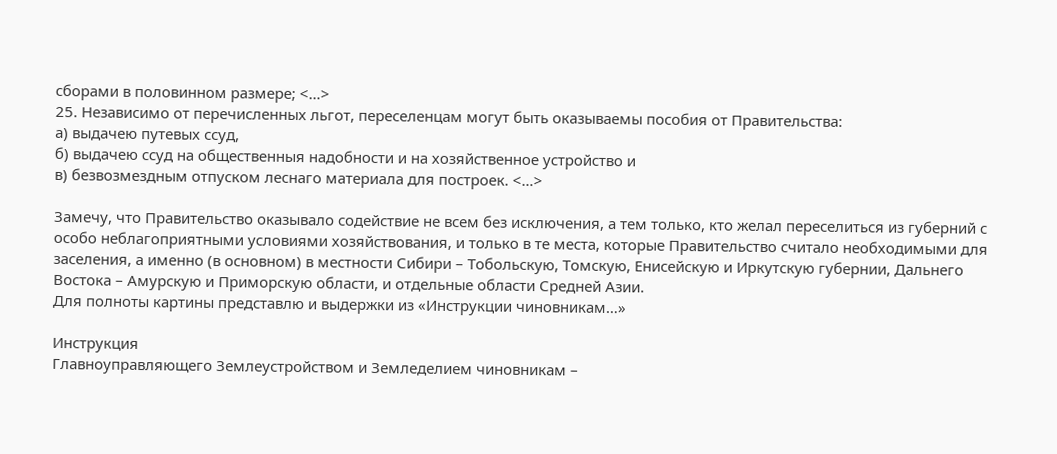сборами в половинном размере; <…>
25. Независимо от перечисленных льгот, переселенцам могут быть оказываемы пособия от Правительства:
а) выдачею путевых ссуд,
б) выдачею ссуд на общественныя надобности и на хозяйственное устройство и
в) безвозмездным отпуском леснаго материала для построек. <…>

Замечу, что Правительство оказывало содействие не всем без исключения, а тем только, кто желал переселиться из губерний с особо неблагоприятными условиями хозяйствования, и только в те места, которые Правительство считало необходимыми для заселения, а именно (в основном) в местности Сибири – Тобольскую, Томскую, Енисейскую и Иркутскую губернии, Дальнего Востока – Амурскую и Приморскую области, и отдельные области Средней Азии.
Для полноты картины представлю и выдержки из «Инструкции чиновникам…»

Инструкция
Главноуправляющего Землеустройством и Земледелием чиновникам –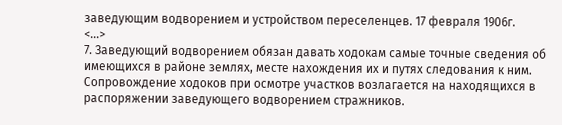заведующим водворением и устройством переселенцев. 17 февраля 1906г.
<…>
7. Заведующий водворением обязан давать ходокам самые точные сведения об имеющихся в районе землях, месте нахождения их и путях следования к ним. Сопровождение ходоков при осмотре участков возлагается на находящихся в распоряжении заведующего водворением стражников.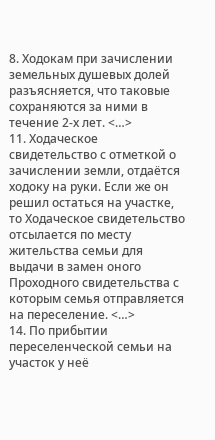8. Ходокам при зачислении земельных душевых долей разъясняется, что таковые сохраняются за ними в течение 2-х лет. <…>
11. Ходаческое свидетельство с отметкой о зачислении земли, отдаётся ходоку на руки. Если же он решил остаться на участке, то Ходаческое свидетельство отсылается по месту жительства семьи для выдачи в замен оного Проходного свидетельства с которым семья отправляется на переселение. <…>
14. По прибытии переселенческой семьи на участок у неё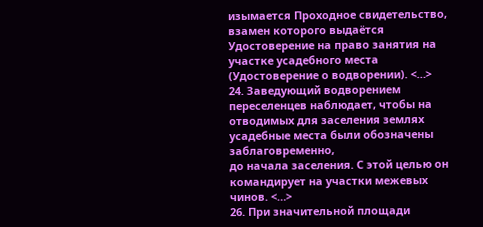изымается Проходное свидетельство, взамен которого выдаётся Удостоверение на право занятия на участке усадебного места (Удостоверение о водворении). <…>
24. Заведующий водворением переселенцев наблюдает, чтобы на отводимых для заселения землях усадебные места были обозначены заблаговременно,
до начала заселения. С этой целью он командирует на участки межевых чинов. <…>
26. При значительной площади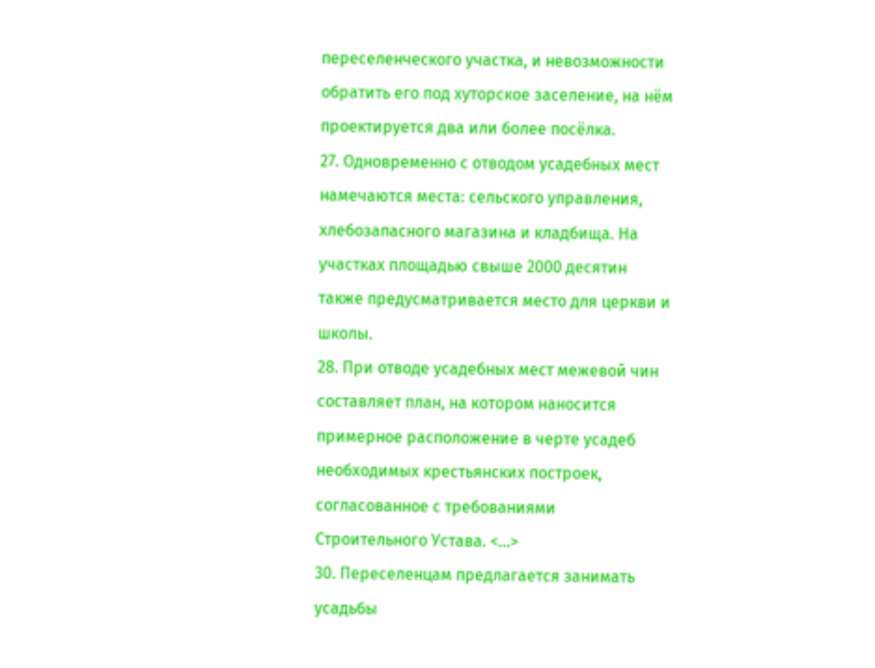переселенческого участка, и невозможности обратить его под хуторское заселение, на нём проектируется два или более посёлка.
27. Одновременно с отводом усадебных мест намечаются места: сельского управления, хлебозапасного магазина и кладбища. На участках площадью свыше 2000 десятин также предусматривается место для церкви и школы.
28. При отводе усадебных мест межевой чин составляет план, на котором наносится примерное расположение в черте усадеб необходимых крестьянских построек, согласованное с требованиями Строительного Устава. <…>
30. Переселенцам предлагается занимать усадьбы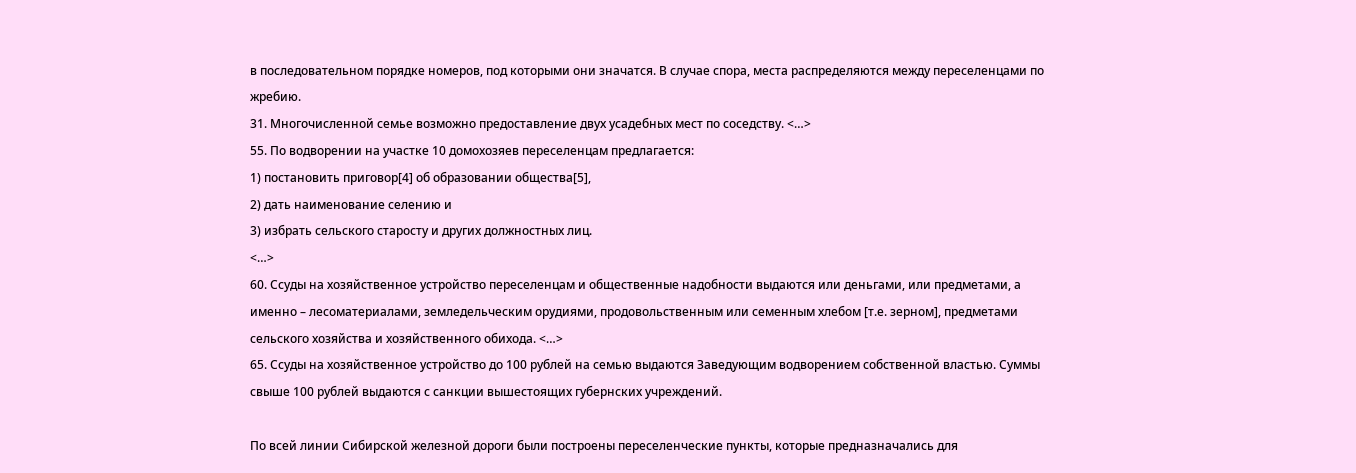в последовательном порядке номеров, под которыми они значатся. В случае спора, места распределяются между переселенцами по жребию.
31. Многочисленной семье возможно предоставление двух усадебных мест по соседству. <…>
55. По водворении на участке 10 домохозяев переселенцам предлагается:
1) постановить приговор[4] об образовании общества[5],
2) дать наименование селению и
3) избрать сельского старосту и других должностных лиц.
<…>
60. Ссуды на хозяйственное устройство переселенцам и общественные надобности выдаются или деньгами, или предметами, а именно – лесоматериалами, земледельческим орудиями, продовольственным или семенным хлебом [т.е. зерном], предметами сельского хозяйства и хозяйственного обихода. <…>
65. Ссуды на хозяйственное устройство до 100 рублей на семью выдаются Заведующим водворением собственной властью. Суммы свыше 100 рублей выдаются с санкции вышестоящих губернских учреждений.

По всей линии Сибирской железной дороги были построены переселенческие пункты, которые предназначались для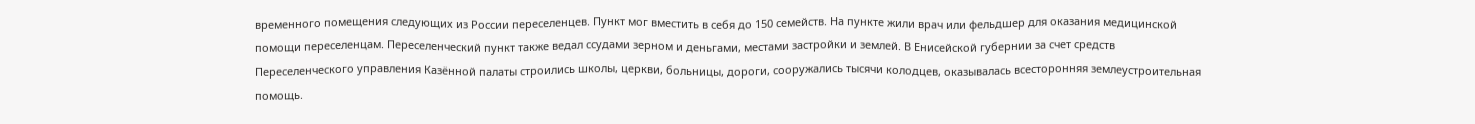временного помещения следующих из России переселенцев. Пункт мог вместить в себя до 150 семейств. На пункте жили врач или фельдшер для оказания медицинской помощи переселенцам. Переселенческий пункт также ведал ссудами зерном и деньгами, местами застройки и землей. В Енисейской губернии за счет средств Переселенческого управления Казённой палаты строились школы, церкви, больницы, дороги, сооружались тысячи колодцев, оказывалась всесторонняя землеустроительная помощь.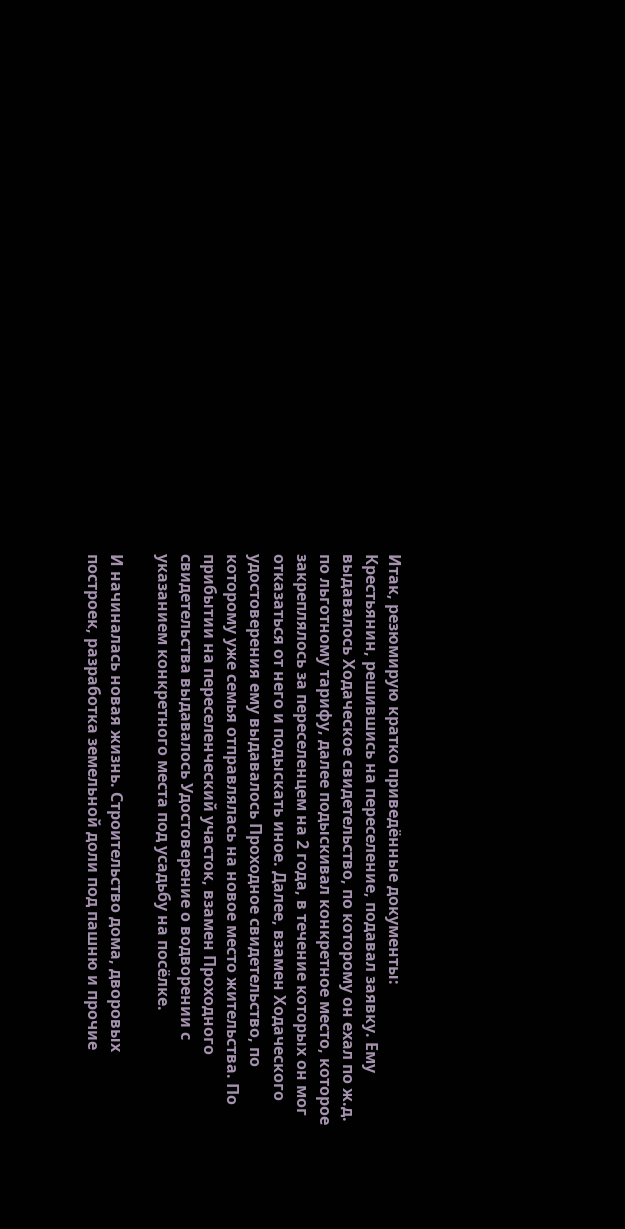Итак, резюмирую кратко приведённые документы:
Крестьянин, решившись на переселение, подавал заявку. Ему выдавалось Ходаческое свидетельство, по которому он ехал по ж.д. по льготному тарифу, далее подыскивал конкретное место, которое закреплялось за переселенцем на 2 года, в течение которых он мог отказаться от него и подыскать иное. Далее, взамен Ходаческого удостоверения ему выдавалось Проходное свидетельство, по которому уже семья отправлялась на новое место жительства. По прибытии на переселенческий участок, взамен Проходного свидетельства выдавалось Удостоверение о водворении с указанием конкретного места под усадьбу на посёлке.

И начиналась новая жизнь. Строительство дома, дворовых построек, разработка земельной доли под пашню и прочие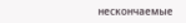нескончаемые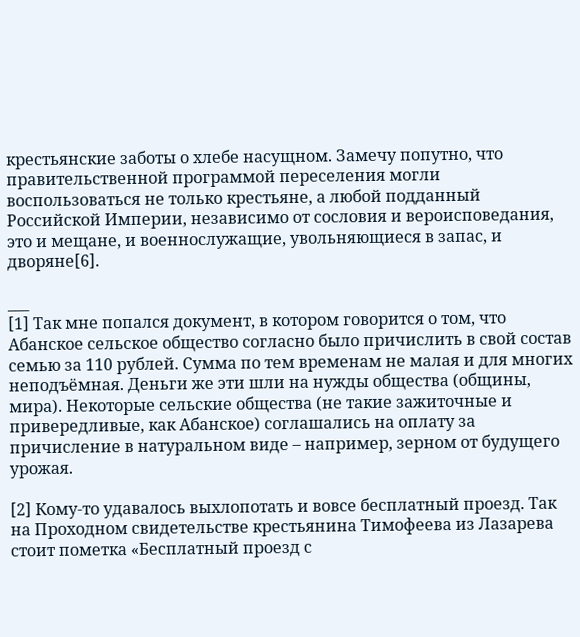крестьянские заботы о хлебе насущном. Замечу попутно, что правительственной программой переселения могли воспользоваться не только крестьяне, а любой подданный Российской Империи, независимо от сословия и вероисповедания, это и мещане, и военнослужащие, увольняющиеся в запас, и дворяне[6].

___
[1] Так мне попался документ, в котором говорится о том, что Абанское сельское общество согласно было причислить в свой состав семью за 110 рублей. Сумма по тем временам не малая и для многих неподъёмная. Деньги же эти шли на нужды общества (общины, мира). Некоторые сельские общества (не такие зажиточные и привередливые, как Абанское) соглашались на оплату за причисление в натуральном виде – например, зерном от будущего урожая.

[2] Кому-то удавалось выхлопотать и вовсе бесплатный проезд. Так на Проходном свидетельстве крестьянина Тимофеева из Лазарева стоит пометка «Бесплатный проезд с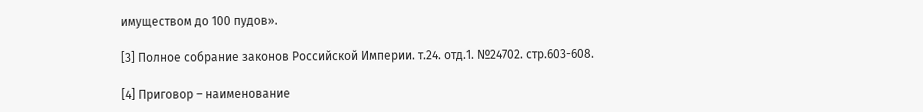имуществом до 100 пудов».

[3] Полное собрание законов Российской Империи. т.24. отд.1. №24702. стр.603-608.

[4] Приговор – наименование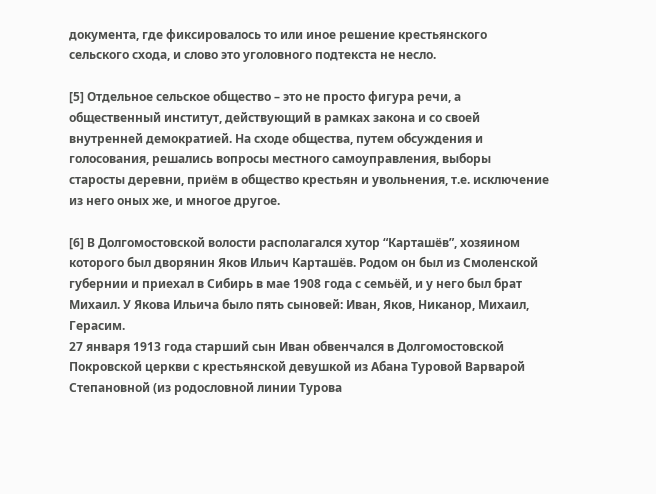документа, где фиксировалось то или иное решение крестьянского сельского схода, и слово это уголовного подтекста не несло.

[5] Отдельное сельское общество – это не просто фигура речи, а общественный институт, действующий в рамках закона и со своей внутренней демократией. На сходе общества, путем обсуждения и голосования, решались вопросы местного самоуправления, выборы старосты деревни, приём в общество крестьян и увольнения, т.е. исключение из него оных же, и многое другое.

[6] В Долгомостовской волости располагался хутор “Карташёв”, хозяином которого был дворянин Яков Ильич Карташёв. Родом он был из Смоленской губернии и приехал в Сибирь в мае 1908 года с семьёй, и у него был брат Михаил. У Якова Ильича было пять сыновей: Иван, Яков, Никанор, Михаил, Герасим.
27 января 1913 года старший сын Иван обвенчался в Долгомостовской Покровской церкви с крестьянской девушкой из Абана Туровой Варварой Степановной (из родословной линии Турова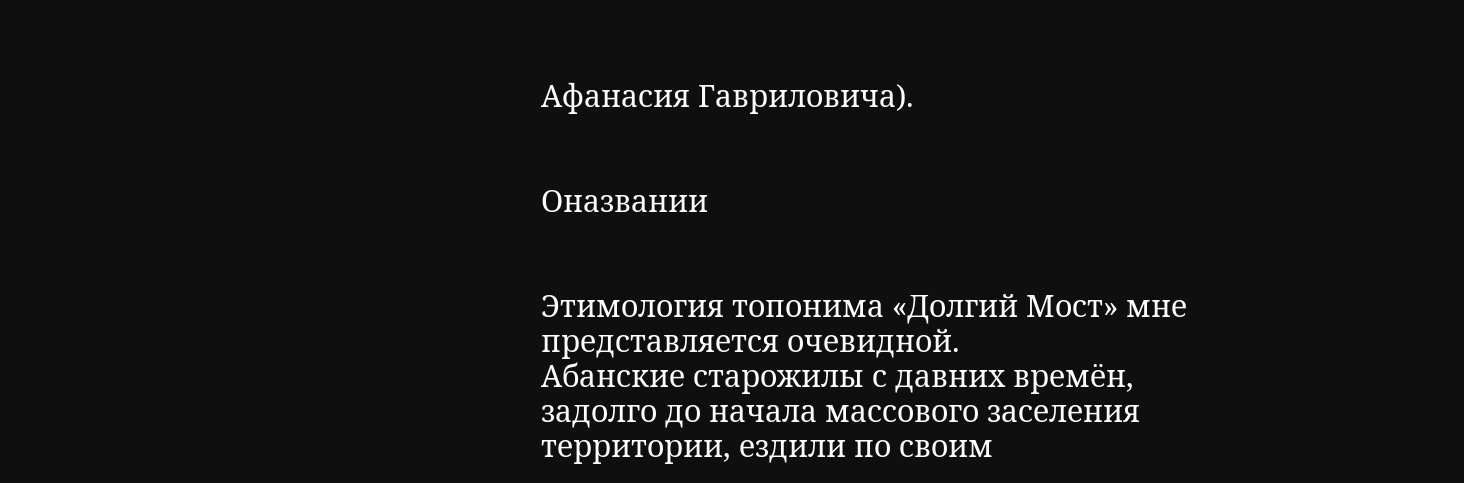Афанасия Гавриловича).


Оназвании


Этимология топонима «Долгий Мост» мне представляется очевидной.
Абанские старожилы с давних времён, задолго до начала массового заселения территории, ездили по своим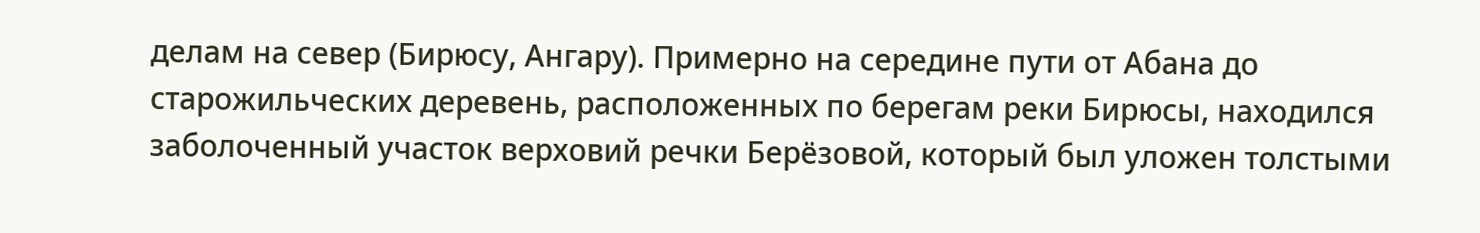делам на север (Бирюсу, Ангару). Примерно на середине пути от Абана до старожильческих деревень, расположенных по берегам реки Бирюсы, находился заболоченный участок верховий речки Берёзовой, который был уложен толстыми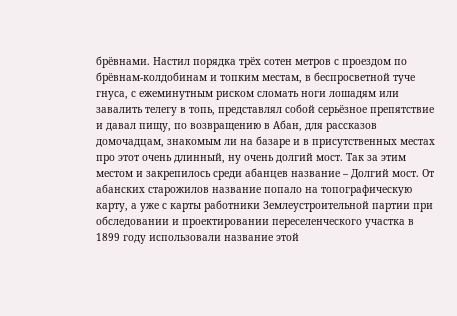брёвнами. Настил порядка трёх сотен метров с проездом по брёвнам-колдобинам и топким местам, в беспросветной туче гнуса, с ежеминутным риском сломать ноги лошадям или завалить телегу в топь, представлял собой серьёзное препятствие и давал пищу, по возвращению в Абан, для рассказов домочадцам, знакомым ли на базаре и в присутственных местах про этот очень длинный, ну очень долгий мост. Так за этим местом и закрепилось среди абанцев название – Долгий мост. От абанских старожилов название попало на топографическую карту, а уже с карты работники Землеустроительной партии при обследовании и проектировании переселенческого участка в 1899 году использовали название этой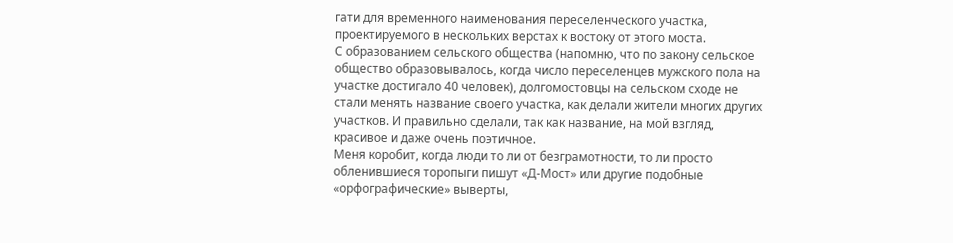гати для временного наименования переселенческого участка, проектируемого в нескольких верстах к востоку от этого моста.
С образованием сельского общества (напомню, что по закону сельское общество образовывалось, когда число переселенцев мужского пола на участке достигало 40 человек), долгомостовцы на сельском сходе не стали менять название своего участка, как делали жители многих других участков. И правильно сделали, так как название, на мой взгляд, красивое и даже очень поэтичное.
Меня коробит, когда люди то ли от безграмотности, то ли просто обленившиеся торопыги пишут «Д-Мост» или другие подобные «орфографические» выверты,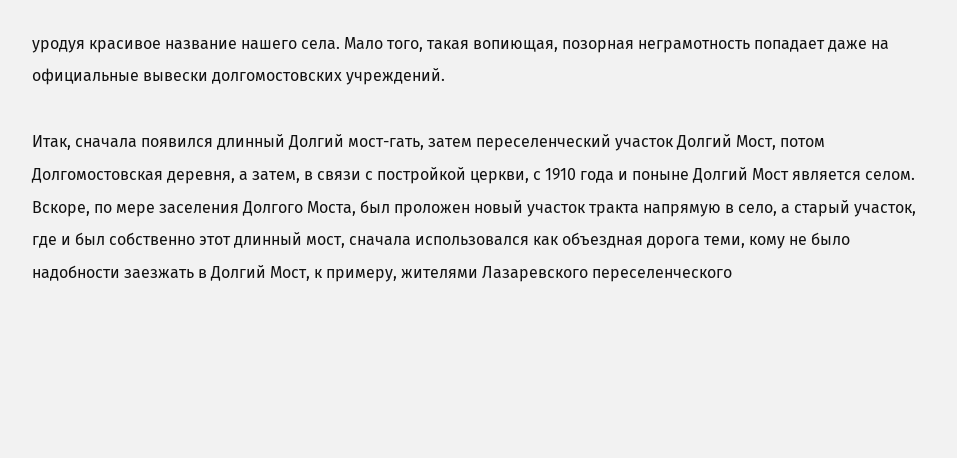уродуя красивое название нашего села. Мало того, такая вопиющая, позорная неграмотность попадает даже на официальные вывески долгомостовских учреждений.

Итак, сначала появился длинный Долгий мост-гать, затем переселенческий участок Долгий Мост, потом Долгомостовская деревня, а затем, в связи с постройкой церкви, с 1910 года и поныне Долгий Мост является селом.
Вскоре, по мере заселения Долгого Моста, был проложен новый участок тракта напрямую в село, а старый участок, где и был собственно этот длинный мост, сначала использовался как объездная дорога теми, кому не было надобности заезжать в Долгий Мост, к примеру, жителями Лазаревского переселенческого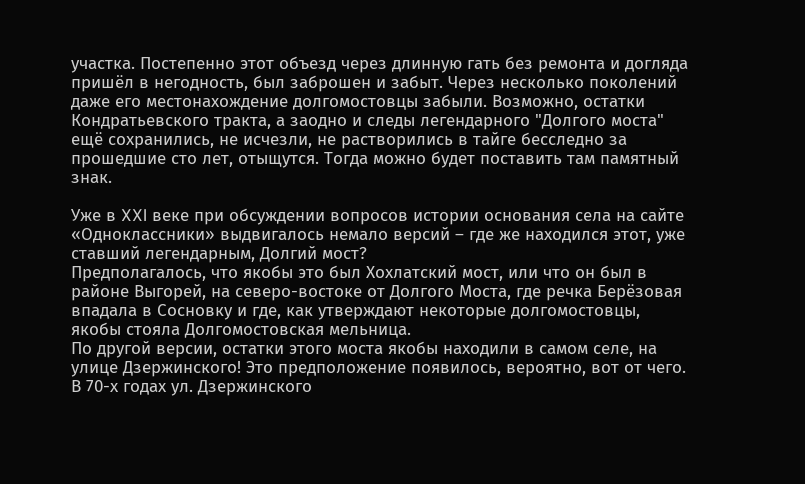участка. Постепенно этот объезд через длинную гать без ремонта и догляда пришёл в негодность, был заброшен и забыт. Через несколько поколений даже его местонахождение долгомостовцы забыли. Возможно, остатки Кондратьевского тракта, а заодно и следы легендарного "Долгого моста" ещё сохранились, не исчезли, не растворились в тайге бесследно за прошедшие сто лет, отыщутся. Тогда можно будет поставить там памятный знак.

Уже в XXI веке при обсуждении вопросов истории основания села на сайте «Одноклассники» выдвигалось немало версий – где же находился этот, уже ставший легендарным, Долгий мост?
Предполагалось, что якобы это был Хохлатский мост, или что он был в районе Выгорей, на северо-востоке от Долгого Моста, где речка Берёзовая впадала в Сосновку и где, как утверждают некоторые долгомостовцы, якобы стояла Долгомостовская мельница.
По другой версии, остатки этого моста якобы находили в самом селе, на улице Дзержинского! Это предположение появилось, вероятно, вот от чего. В 70-х годах ул. Дзержинского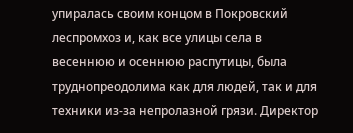упиралась своим концом в Покровский леспромхоз и, как все улицы села в весеннюю и осеннюю распутицы, была труднопреодолима как для людей, так и для техники из-за непролазной грязи. Директор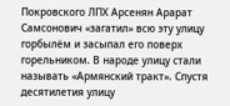Покровского ЛПХ Арсенян Арарат Самсонович «загатил» всю эту улицу горбылём и засыпал его поверх горельником. В народе улицу стали называть «Армянский тракт». Спустя десятилетия улицу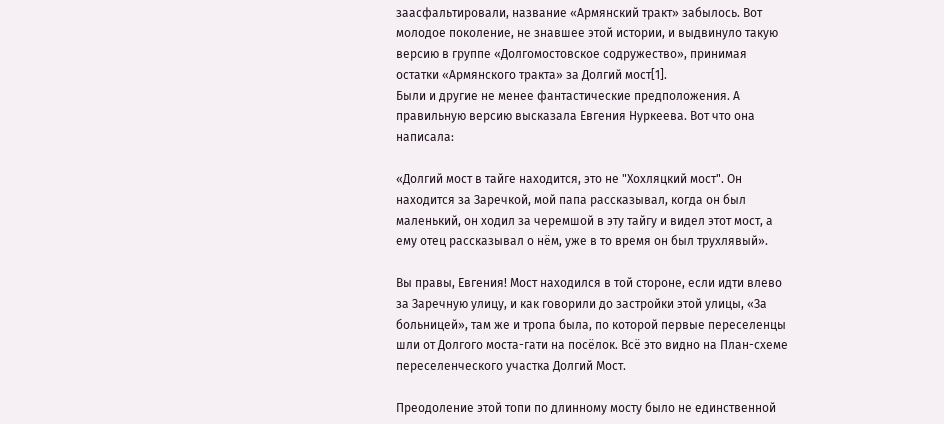заасфальтировали, название «Армянский тракт» забылось. Вот молодое поколение, не знавшее этой истории, и выдвинуло такую версию в группе «Долгомостовское содружество», принимая остатки «Армянского тракта» за Долгий мост[1].
Были и другие не менее фантастические предположения. А правильную версию высказала Евгения Нуркеева. Вот что она написала:

«Долгий мост в тайге находится, это не "Хохляцкий мост". Он находится за Заречкой, мой папа рассказывал, когда он был маленький, он ходил за черемшой в эту тайгу и видел этот мост, а ему отец рассказывал о нём, уже в то время он был трухлявый».

Вы правы, Евгения! Мост находился в той стороне, если идти влево за Заречную улицу, и как говорили до застройки этой улицы, «За больницей», там же и тропа была, по которой первые переселенцы шли от Долгого моста-гати на посёлок. Всё это видно на План-схеме переселенческого участка Долгий Мост.

Преодоление этой топи по длинному мосту было не единственной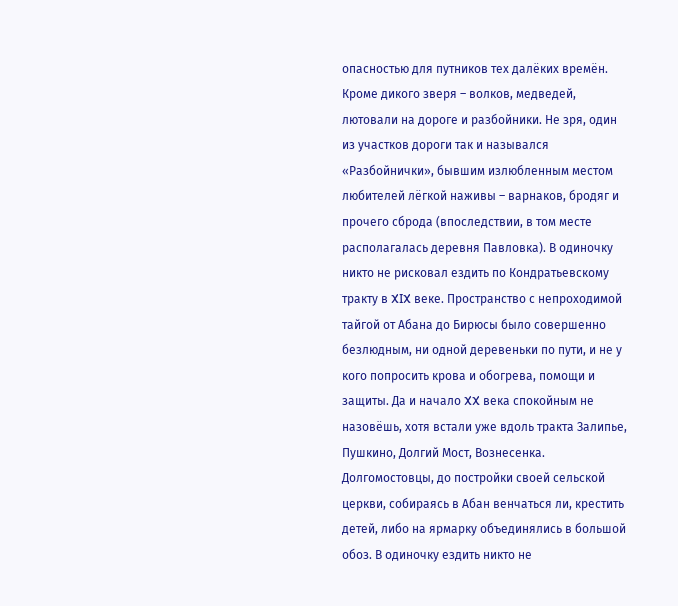опасностью для путников тех далёких времён. Кроме дикого зверя – волков, медведей, лютовали на дороге и разбойники. Не зря, один из участков дороги так и назывался «Разбойнички», бывшим излюбленным местом любителей лёгкой наживы – варнаков, бродяг и прочего сброда (впоследствии, в том месте располагалась деревня Павловка). В одиночку никто не рисковал ездить по Кондратьевскому тракту в XIX веке. Пространство с непроходимой тайгой от Абана до Бирюсы было совершенно безлюдным, ни одной деревеньки по пути, и не у кого попросить крова и обогрева, помощи и защиты. Да и начало XX века спокойным не назовёшь, хотя встали уже вдоль тракта Залипье, Пушкино, Долгий Мост, Вознесенка. Долгомостовцы, до постройки своей сельской церкви, собираясь в Абан венчаться ли, крестить детей, либо на ярмарку объединялись в большой обоз. В одиночку ездить никто не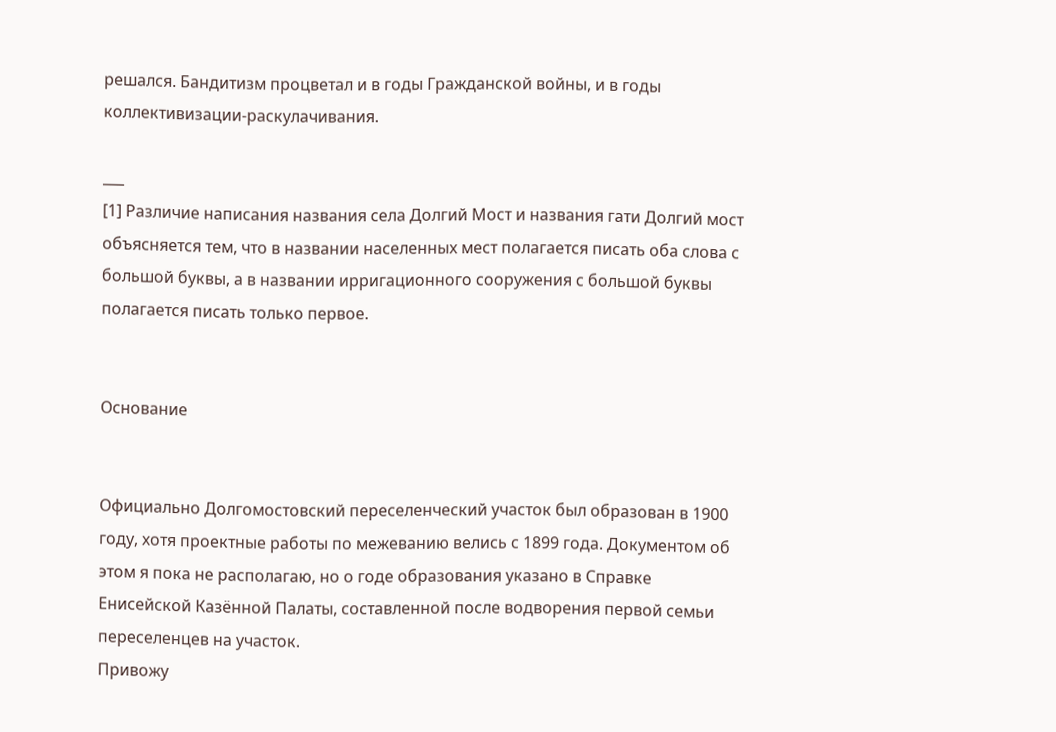решался. Бандитизм процветал и в годы Гражданской войны, и в годы коллективизации-раскулачивания.

___
[1] Различие написания названия села Долгий Мост и названия гати Долгий мост объясняется тем, что в названии населенных мест полагается писать оба слова с большой буквы, а в названии ирригационного сооружения с большой буквы полагается писать только первое.


Основание


Официально Долгомостовский переселенческий участок был образован в 1900 году, хотя проектные работы по межеванию велись с 1899 года. Документом об этом я пока не располагаю, но о годе образования указано в Справке Енисейской Казённой Палаты, составленной после водворения первой семьи переселенцев на участок.
Привожу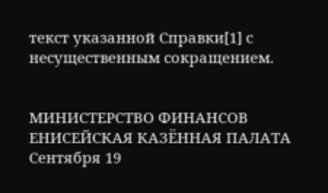текст указанной Справки[1] с несущественным сокращением.


МИНИСТЕРСТВО ФИНАНСОВ
ЕНИСЕЙСКАЯ КАЗЁННАЯ ПАЛАТА
Сентября 19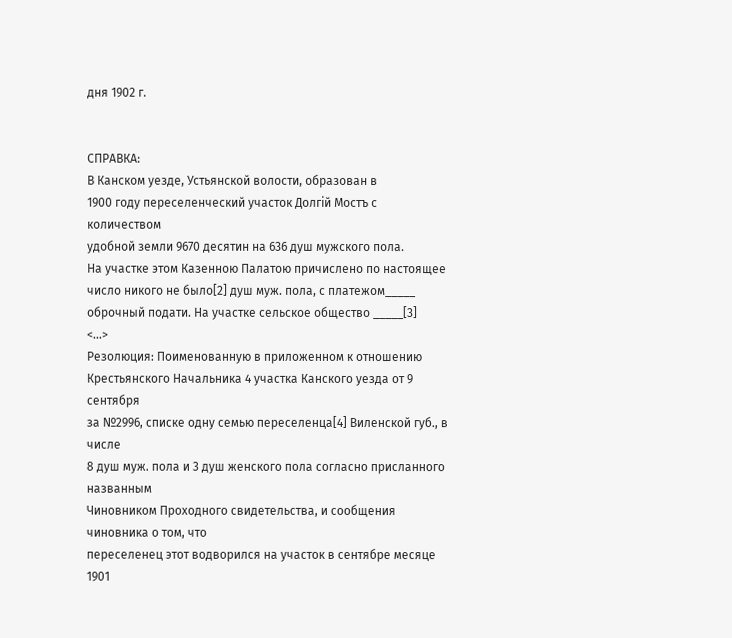дня 1902 г.


СПРАВКА:
В Канском уезде, Устьянской волости, образован в
1900 году переселенческий участок Долгiй Мостъ с количеством
удобной земли 9670 десятин на 636 душ мужского пола.
На участке этом Казенною Палатою причислено по настоящее
число никого не было[2] душ муж. пола, с платежом_____
оброчный подати. На участке сельское общество _____[3]
<...>
Резолюция: Поименованную в приложенном к отношению
Крестьянского Начальника 4 участка Канского уезда от 9 сентября
за №2996, списке одну семью переселенца[4] Виленской губ., в числе
8 душ муж. пола и 3 душ женского пола согласно присланного названным
Чиновником Проходного свидетельства, и сообщения чиновника о том, что
переселенец этот водворился на участок в сентябре месяце 1901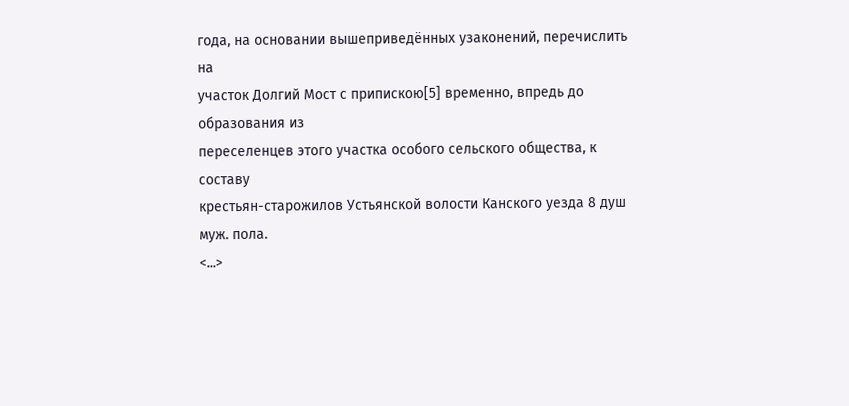года, на основании вышеприведённых узаконений, перечислить на
участок Долгий Мост с припискою[5] временно, впредь до образования из
переселенцев этого участка особого сельского общества, к составу
крестьян-старожилов Устьянской волости Канского уезда 8 душ муж. пола.
<...>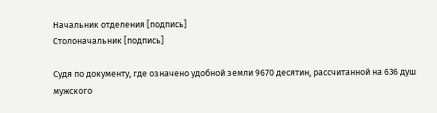Начальник отделения [подпись]
Столоначальник [подпись]

Судя по документу, где означено удобной земли 9670 десятин, рассчитанной на 636 душ мужского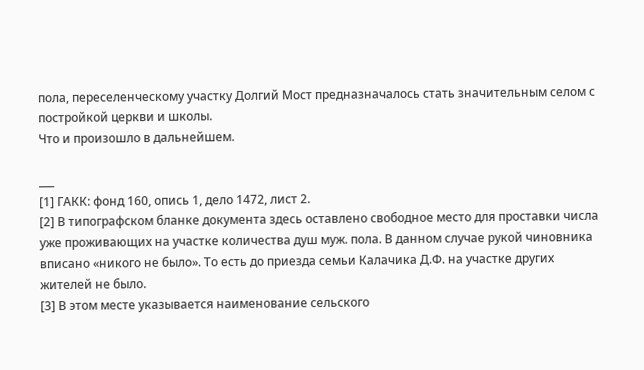пола, переселенческому участку Долгий Мост предназначалось стать значительным селом с постройкой церкви и школы.
Что и произошло в дальнейшем.

___
[1] ГАКК: фонд 160, опись 1, дело 1472, лист 2.
[2] В типографском бланке документа здесь оставлено свободное место для проставки числа уже проживающих на участке количества душ муж. пола. В данном случае рукой чиновника вписано «никого не было». То есть до приезда семьи Калачика Д.Ф. на участке других жителей не было.
[3] В этом месте указывается наименование сельского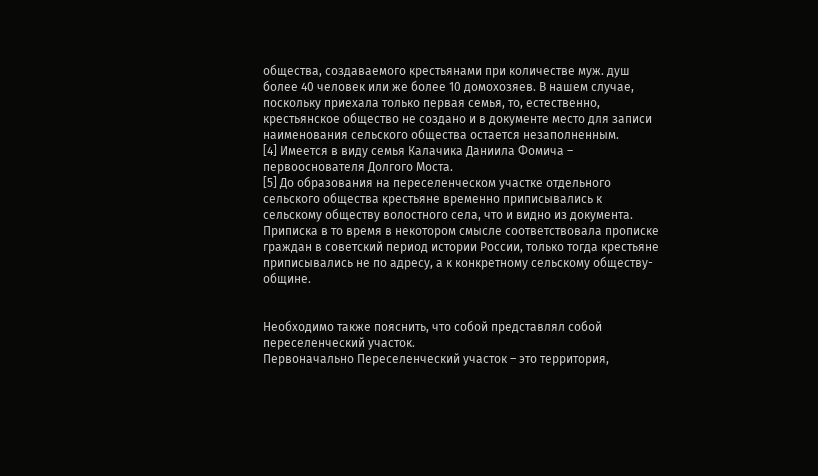общества, создаваемого крестьянами при количестве муж. душ более 40 человек или же более 10 домохозяев. В нашем случае, поскольку приехала только первая семья, то, естественно, крестьянское общество не создано и в документе место для записи наименования сельского общества остается незаполненным.
[4] Имеется в виду семья Калачика Даниила Фомича – первооснователя Долгого Моста.
[5] До образования на переселенческом участке отдельного сельского общества крестьяне временно приписывались к сельскому обществу волостного села, что и видно из документа. Приписка в то время в некотором смысле соответствовала прописке граждан в советский период истории России, только тогда крестьяне приписывались не по адресу, а к конкретному сельскому обществу-общине.


Необходимо также пояснить, что собой представлял собой переселенческий участок.
Первоначально Переселенческий участок – это территория,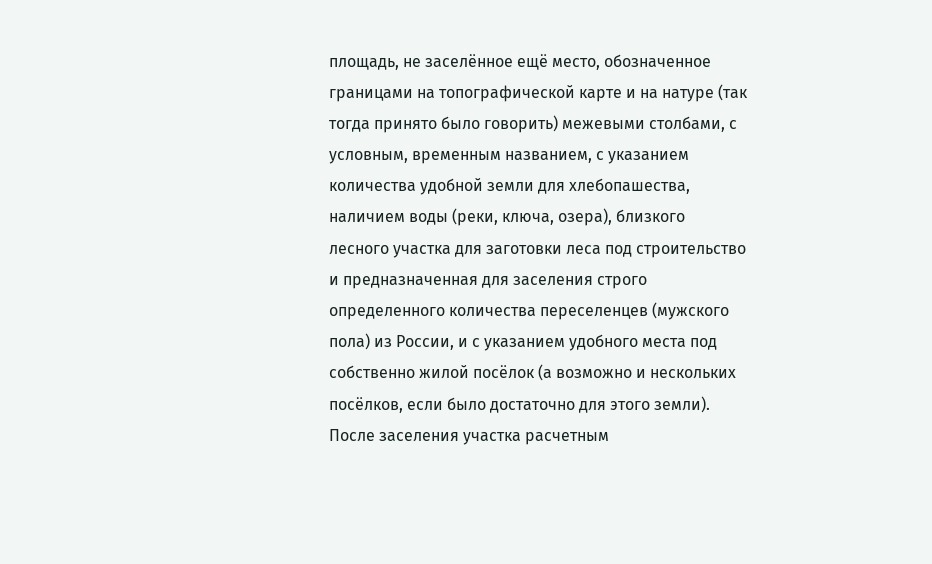площадь, не заселённое ещё место, обозначенное границами на топографической карте и на натуре (так тогда принято было говорить) межевыми столбами, с условным, временным названием, с указанием количества удобной земли для хлебопашества, наличием воды (реки, ключа, озера), близкого лесного участка для заготовки леса под строительство и предназначенная для заселения строго определенного количества переселенцев (мужского пола) из России, и с указанием удобного места под собственно жилой посёлок (а возможно и нескольких посёлков, если было достаточно для этого земли). После заселения участка расчетным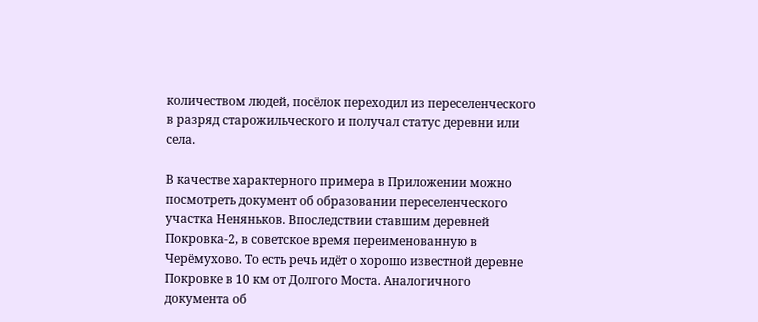количеством людей, посёлок переходил из переселенческого в разряд старожильческого и получал статус деревни или села.

В качестве характерного примера в Приложении можно посмотреть документ об образовании переселенческого участка Неняньков. Впоследствии ставшим деревней Покровка-2, в советское время переименованную в Черёмухово. То есть речь идёт о хорошо известной деревне Покровке в 10 км от Долгого Моста. Аналогичного документа об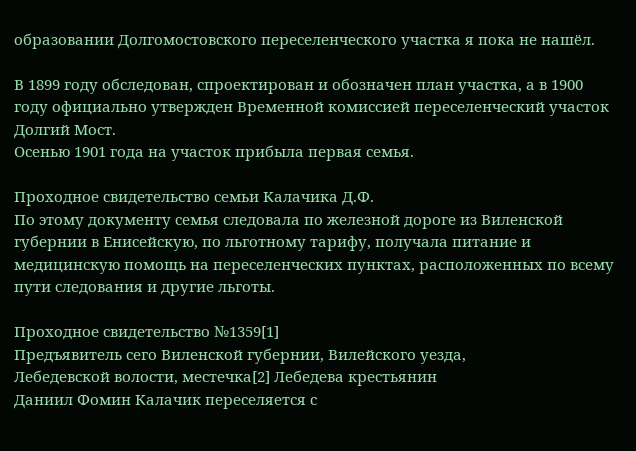образовании Долгомостовского переселенческого участка я пока не нашёл.

В 1899 году обследован, спроектирован и обозначен план участка, а в 1900 году официально утвержден Временной комиссией переселенческий участок Долгий Мост.
Осенью 1901 года на участок прибыла первая семья.

Проходное свидетельство семьи Калачика Д.Ф.
По этому документу семья следовала по железной дороге из Виленской губернии в Енисейскую, по льготному тарифу, получала питание и медицинскую помощь на переселенческих пунктах, расположенных по всему пути следования и другие льготы.

Проходное свидетельство №1359[1]
Предъявитель сего Виленской губернии, Вилейского уезда,
Лебедевской волости, местечка[2] Лебедева крестьянин
Даниил Фомин Калачик переселяется с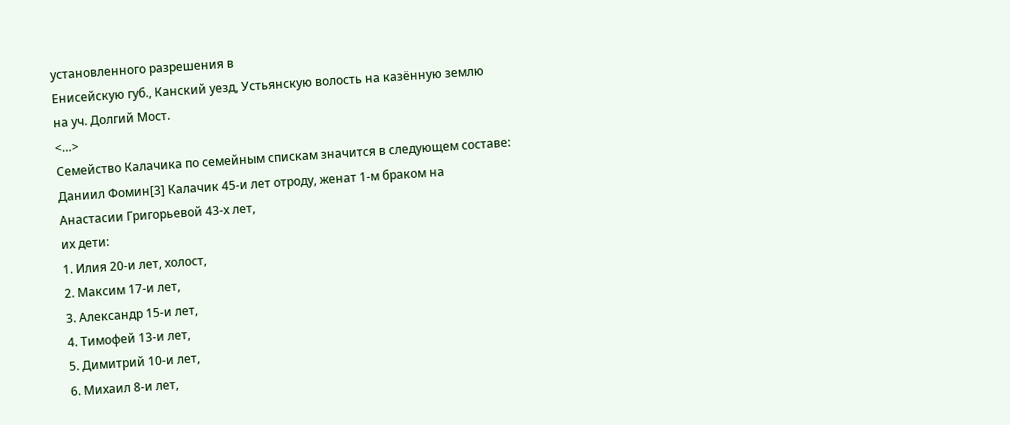установленного разрешения в
Енисейскую губ., Канский уезд, Устьянскую волость на казённую землю
на уч. Долгий Мост.
<…>
Семейство Калачика по семейным спискам значится в следующем составе:
Даниил Фомин[3] Калачик 45-и лет отроду, женат 1-м браком на
Анастасии Григорьевой 43-х лет,
их дети:
1. Илия 20-и лет, холост,
2. Максим 17-и лет,
3. Александр 15-и лет,
4. Тимофей 13-и лет,
5. Димитрий 10-и лет,
6. Михаил 8-и лет,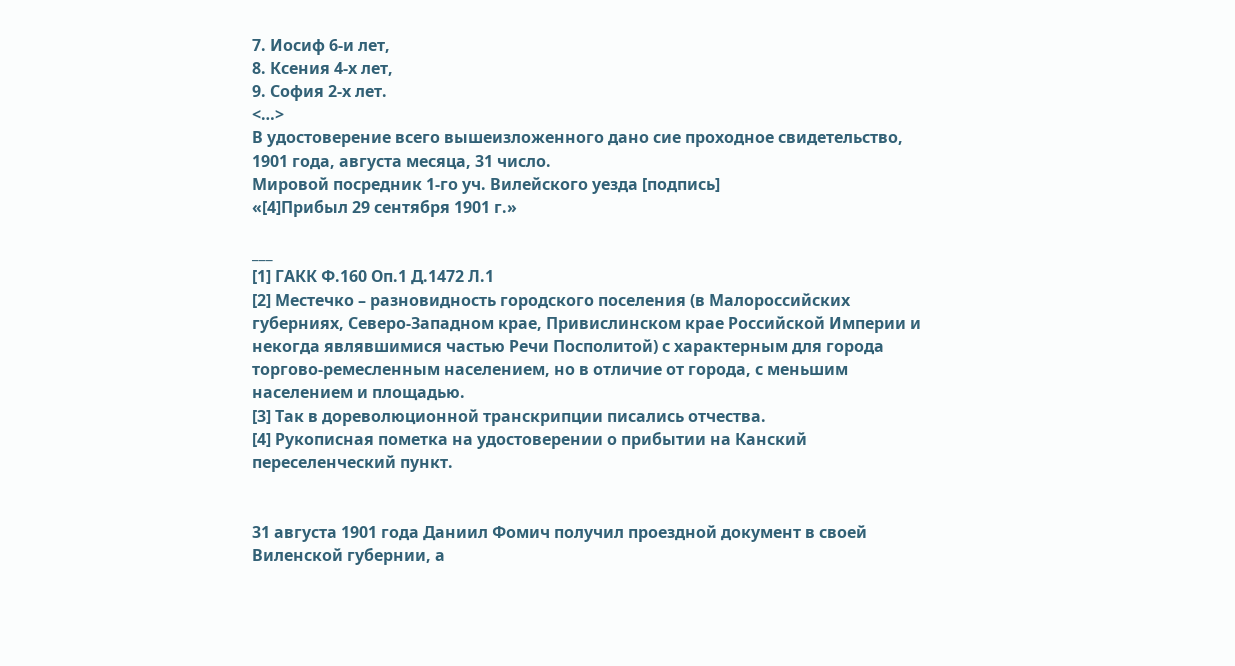7. Иосиф 6-и лет,
8. Ксения 4-х лет,
9. София 2-х лет.
<…>
В удостоверение всего вышеизложенного дано сие проходное свидетельство,
1901 года, августа месяца, 31 число.
Мировой посредник 1-го уч. Вилейского уезда [подпись]
«[4]Прибыл 29 сентября 1901 г.»

___
[1] ГАКК Ф.160 Оп.1 Д.1472 Л.1
[2] Местечко – разновидность городского поселения (в Малороссийских губерниях, Северо-Западном крае, Привислинском крае Российской Империи и некогда являвшимися частью Речи Посполитой) с характерным для города торгово-ремесленным населением, но в отличие от города, с меньшим населением и площадью.
[3] Так в дореволюционной транскрипции писались отчества.
[4] Рукописная пометка на удостоверении о прибытии на Канский переселенческий пункт.


31 августа 1901 года Даниил Фомич получил проездной документ в своей Виленской губернии, а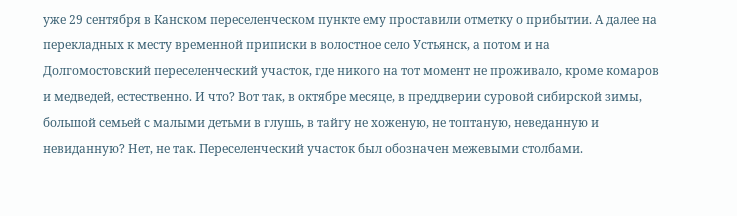уже 29 сентября в Канском переселенческом пункте ему проставили отметку о прибытии. А далее на перекладных к месту временной приписки в волостное село Устьянск, а потом и на Долгомостовский переселенческий участок, где никого на тот момент не проживало, кроме комаров и медведей, естественно. И что? Вот так, в октябре месяце, в преддверии суровой сибирской зимы, большой семьей с малыми детьми в глушь, в тайгу не хоженую, не топтаную, неведанную и невиданную? Нет, не так. Переселенческий участок был обозначен межевыми столбами.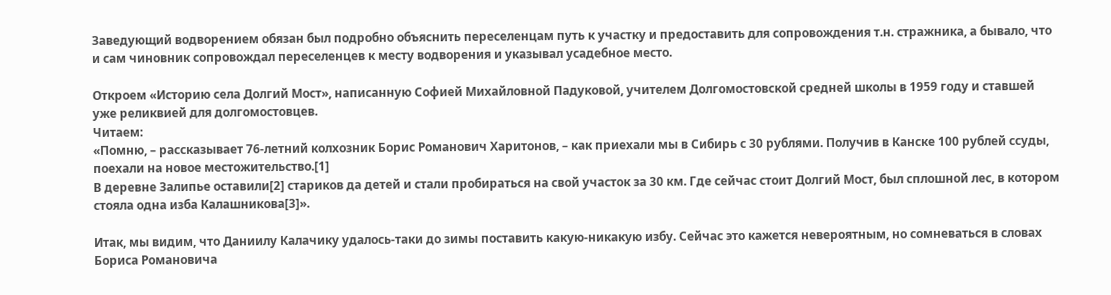Заведующий водворением обязан был подробно объяснить переселенцам путь к участку и предоставить для сопровождения т.н. стражника, а бывало, что и сам чиновник сопровождал переселенцев к месту водворения и указывал усадебное место.

Откроем «Историю села Долгий Мост», написанную Софией Михайловной Падуковой, учителем Долгомостовской средней школы в 1959 году и ставшей уже реликвией для долгомостовцев.
Читаем:
«Помню, – рассказывает 76-летний колхозник Борис Романович Харитонов, – как приехали мы в Сибирь с 30 рублями. Получив в Канске 100 рублей ссуды, поехали на новое местожительство.[1]
В деревне Залипье оставили[2] стариков да детей и стали пробираться на свой участок за 30 км. Где сейчас стоит Долгий Мост, был сплошной лес, в котором стояла одна изба Калашникова[3]».

Итак, мы видим, что Даниилу Калачику удалось-таки до зимы поставить какую-никакую избу. Сейчас это кажется невероятным, но сомневаться в словах Бориса Романовича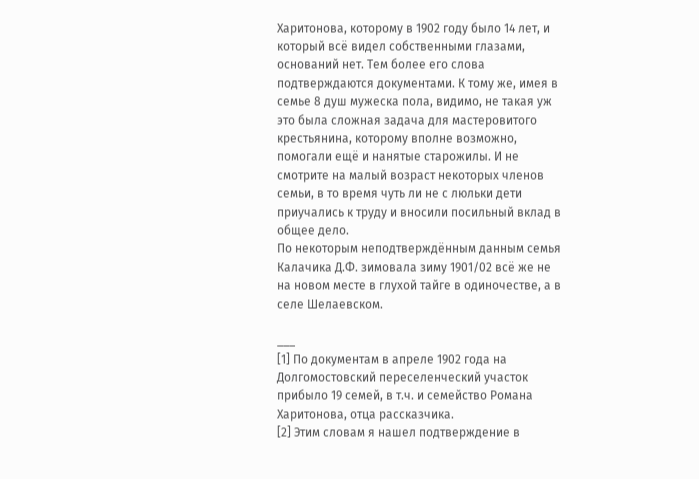Харитонова, которому в 1902 году было 14 лет, и который всё видел собственными глазами, оснований нет. Тем более его слова подтверждаются документами. К тому же, имея в семье 8 душ мужеска пола, видимо, не такая уж это была сложная задача для мастеровитого крестьянина, которому вполне возможно, помогали ещё и нанятые старожилы. И не смотрите на малый возраст некоторых членов семьи, в то время чуть ли не с люльки дети приучались к труду и вносили посильный вклад в общее дело.
По некоторым неподтверждённым данным семья Калачика Д.Ф. зимовала зиму 1901/02 всё же не на новом месте в глухой тайге в одиночестве, а в селе Шелаевском.

___
[1] По документам в апреле 1902 года на Долгомостовский переселенческий участок прибыло 19 семей, в т.ч. и семейство Романа Харитонова, отца рассказчика.
[2] Этим словам я нашел подтверждение в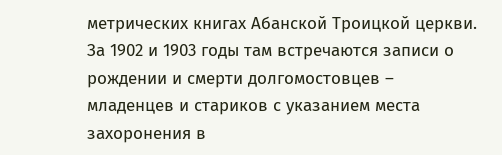метрических книгах Абанской Троицкой церкви. За 1902 и 1903 годы там встречаются записи о рождении и смерти долгомостовцев – младенцев и стариков с указанием места захоронения в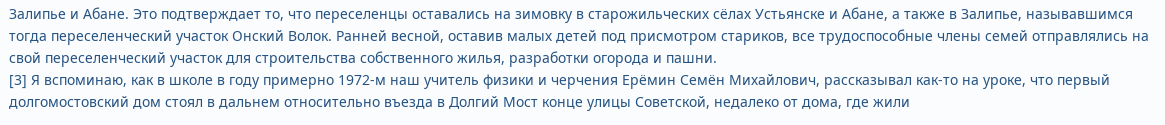Залипье и Абане. Это подтверждает то, что переселенцы оставались на зимовку в старожильческих сёлах Устьянске и Абане, а также в Залипье, называвшимся тогда переселенческий участок Онский Волок. Ранней весной, оставив малых детей под присмотром стариков, все трудоспособные члены семей отправлялись на свой переселенческий участок для строительства собственного жилья, разработки огорода и пашни.
[3] Я вспоминаю, как в школе в году примерно 1972-м наш учитель физики и черчения Ерёмин Семён Михайлович, рассказывал как-то на уроке, что первый долгомостовский дом стоял в дальнем относительно въезда в Долгий Мост конце улицы Советской, недалеко от дома, где жили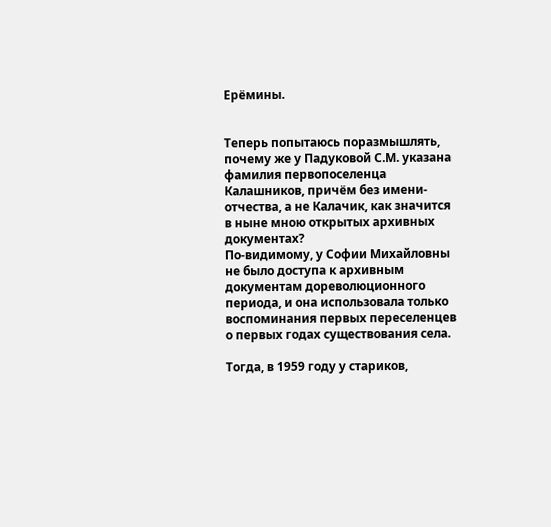Ерёмины.


Теперь попытаюсь поразмышлять, почему же у Падуковой С.М. указана фамилия первопоселенца Калашников, причём без имени-отчества, а не Калачик, как значится в ныне мною открытых архивных документах?
По-видимому, у Софии Михайловны не было доступа к архивным документам дореволюционного периода, и она использовала только воспоминания первых переселенцев о первых годах существования села.

Тогда, в 1959 году у стариков,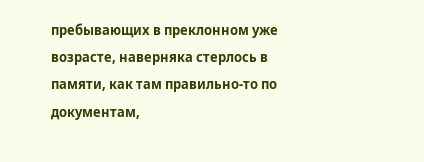пребывающих в преклонном уже возрасте, наверняка стерлось в памяти, как там правильно-то по документам,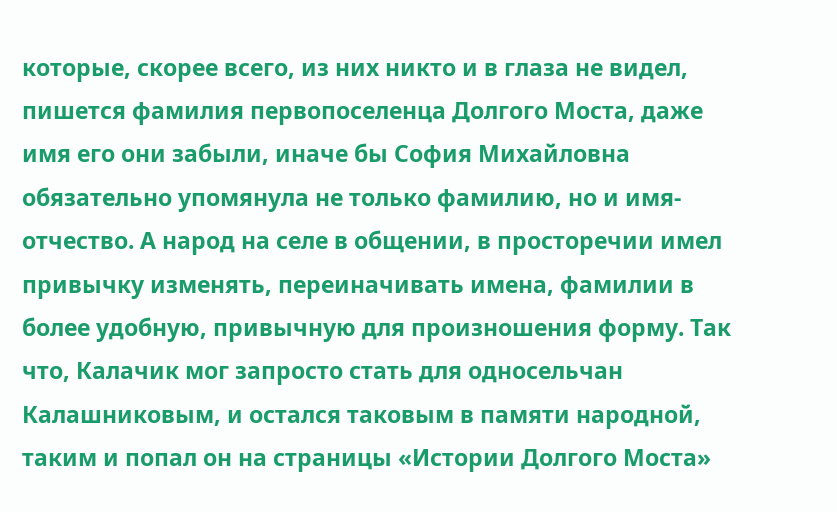которые, скорее всего, из них никто и в глаза не видел, пишется фамилия первопоселенца Долгого Моста, даже имя его они забыли, иначе бы София Михайловна обязательно упомянула не только фамилию, но и имя-отчество. А народ на селе в общении, в просторечии имел привычку изменять, переиначивать имена, фамилии в более удобную, привычную для произношения форму. Так что, Калачик мог запросто стать для односельчан Калашниковым, и остался таковым в памяти народной, таким и попал он на страницы «Истории Долгого Моста»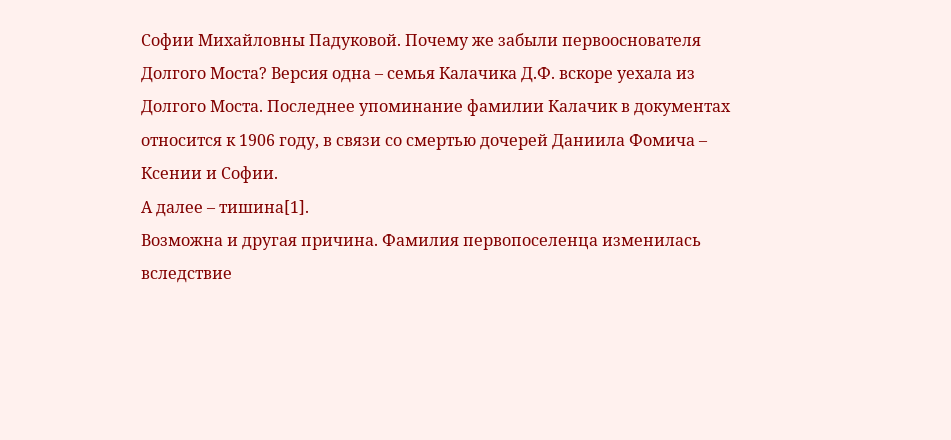Софии Михайловны Падуковой. Почему же забыли первооснователя Долгого Моста? Версия одна – семья Калачика Д.Ф. вскоре уехала из Долгого Моста. Последнее упоминание фамилии Калачик в документах относится к 1906 году, в связи со смертью дочерей Даниила Фомича – Ксении и Софии.
А далее – тишина[1].
Возможна и другая причина. Фамилия первопоселенца изменилась вследствие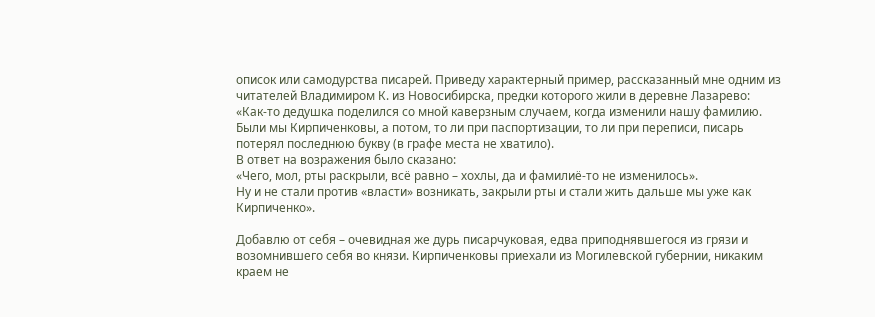описок или самодурства писарей. Приведу характерный пример, рассказанный мне одним из читателей Владимиром К. из Новосибирска, предки которого жили в деревне Лазарево:
«Как-то дедушка поделился со мной каверзным случаем, когда изменили нашу фамилию. Были мы Кирпиченковы, а потом, то ли при паспортизации, то ли при переписи, писарь потерял последнюю букву (в графе места не хватило).
В ответ на возражения было сказано:
«Чего, мол, рты раскрыли, всё равно – хохлы, да и фамилиё-то не изменилось».
Ну и не стали против «власти» возникать, закрыли рты и стали жить дальше мы уже как Кирпиченко».

Добавлю от себя – очевидная же дурь писарчуковая, едва приподнявшегося из грязи и возомнившего себя во князи. Кирпиченковы приехали из Могилевской губернии, никаким краем не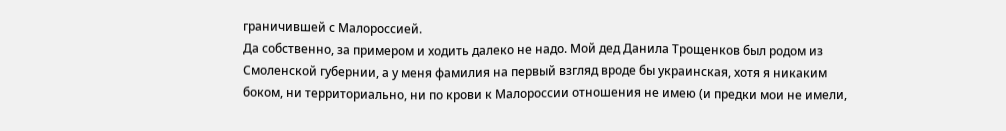граничившей с Малороссией.
Да собственно, за примером и ходить далеко не надо. Мой дед Данила Трощенков был родом из Смоленской губернии, а у меня фамилия на первый взгляд вроде бы украинская, хотя я никаким боком, ни территориально, ни по крови к Малороссии отношения не имею (и предки мои не имели,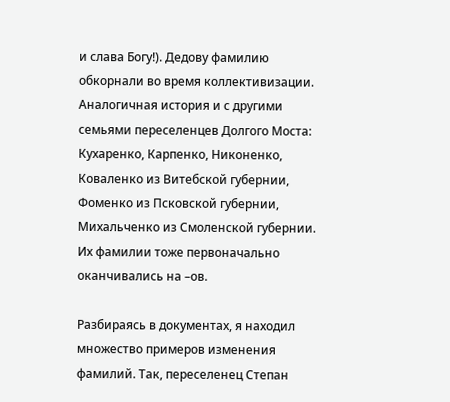и слава Богу!). Дедову фамилию обкорнали во время коллективизации.
Аналогичная история и с другими семьями переселенцев Долгого Моста: Кухаренко, Карпенко, Никоненко, Коваленко из Витебской губернии, Фоменко из Псковской губернии, Михальченко из Смоленской губернии. Их фамилии тоже первоначально оканчивались на –ов.

Разбираясь в документах, я находил множество примеров изменения фамилий. Так, переселенец Степан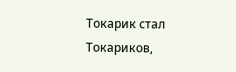Токарик стал Токариков,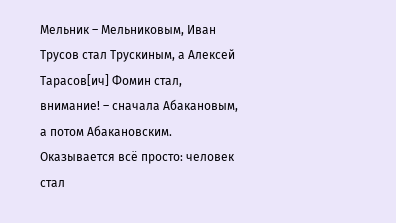Мельник – Мельниковым, Иван Трусов стал Трускиным, а Алексей Тарасов[ич] Фомин стал, внимание! – сначала Абакановым, а потом Абакановским. Оказывается всё просто: человек стал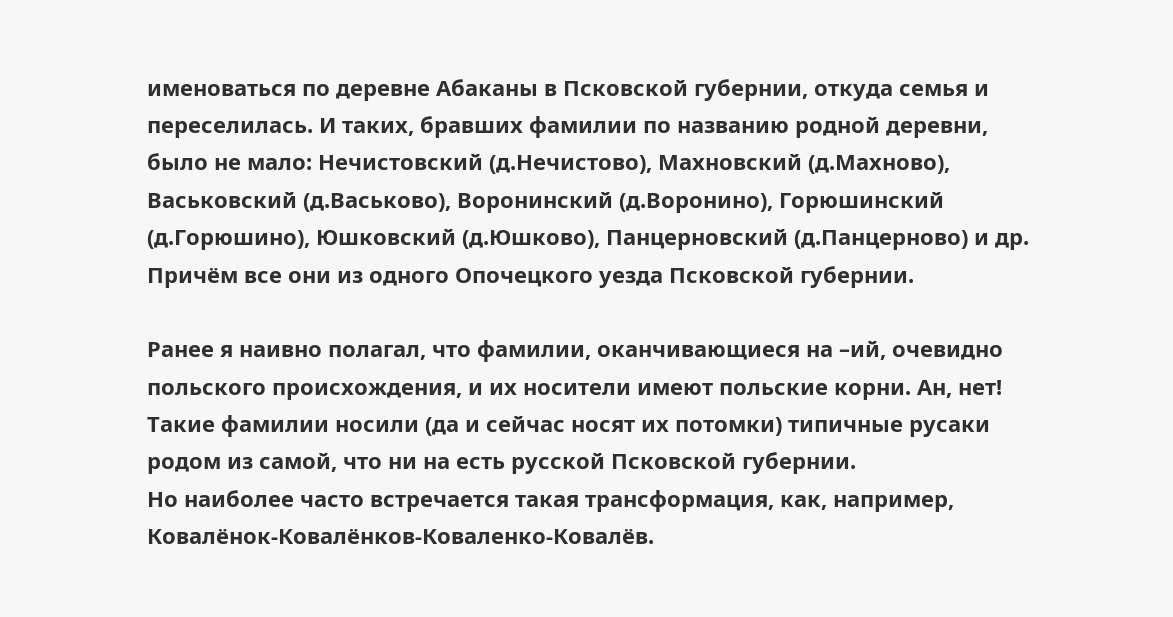именоваться по деревне Абаканы в Псковской губернии, откуда семья и переселилась. И таких, бравших фамилии по названию родной деревни, было не мало: Нечистовский (д.Нечистово), Махновский (д.Махново), Васьковский (д.Васьково), Воронинский (д.Воронино), Горюшинский (д.Горюшино), Юшковский (д.Юшково), Панцерновский (д.Панцерново) и др. Причём все они из одного Опочецкого уезда Псковской губернии.

Ранее я наивно полагал, что фамилии, оканчивающиеся на –ий, очевидно польского происхождения, и их носители имеют польские корни. Ан, нет! Такие фамилии носили (да и сейчас носят их потомки) типичные русаки родом из самой, что ни на есть русской Псковской губернии.
Но наиболее часто встречается такая трансформация, как, например, Ковалёнок-Ковалёнков-Коваленко-Ковалёв.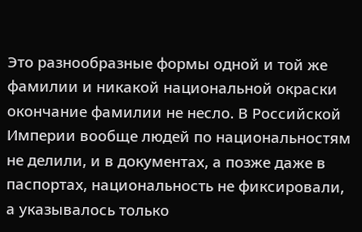Это разнообразные формы одной и той же фамилии и никакой национальной окраски окончание фамилии не несло. В Российской Империи вообще людей по национальностям не делили, и в документах, а позже даже в паспортах, национальность не фиксировали, а указывалось только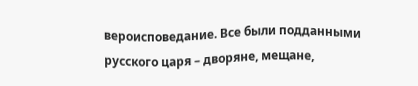вероисповедание. Все были подданными русского царя – дворяне, мещане,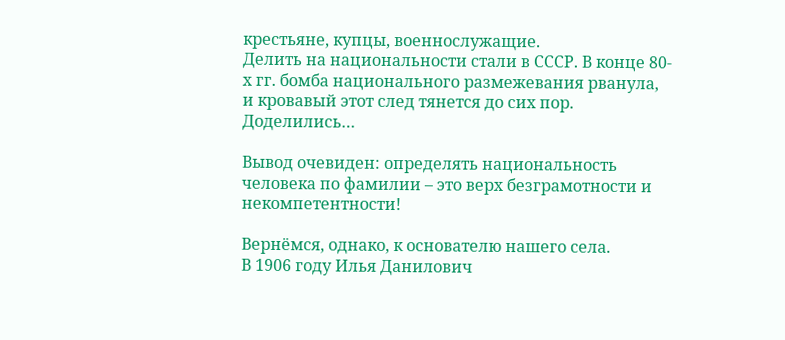крестьяне, купцы, военнослужащие.
Делить на национальности стали в СССР. В конце 80-х гг. бомба национального размежевания рванула, и кровавый этот след тянется до сих пор. Доделились…

Вывод очевиден: определять национальность человека по фамилии – это верх безграмотности и некомпетентности!

Вернёмся, однако, к основателю нашего села.
В 1906 году Илья Данилович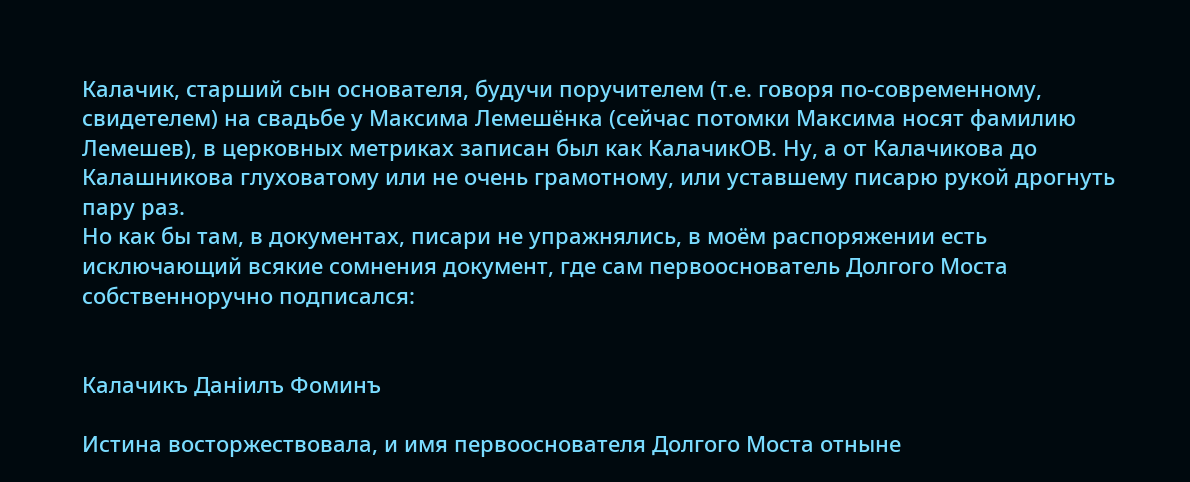Калачик, старший сын основателя, будучи поручителем (т.е. говоря по-современному, свидетелем) на свадьбе у Максима Лемешёнка (сейчас потомки Максима носят фамилию Лемешев), в церковных метриках записан был как КалачикОВ. Ну, а от Калачикова до Калашникова глуховатому или не очень грамотному, или уставшему писарю рукой дрогнуть пару раз.
Но как бы там, в документах, писари не упражнялись, в моём распоряжении есть исключающий всякие сомнения документ, где сам первооснователь Долгого Моста собственноручно подписался:


Калачикъ Данiилъ Фоминъ

Истина восторжествовала, и имя первооснователя Долгого Моста отныне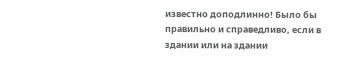известно доподлинно! Было бы правильно и справедливо, если в здании или на здании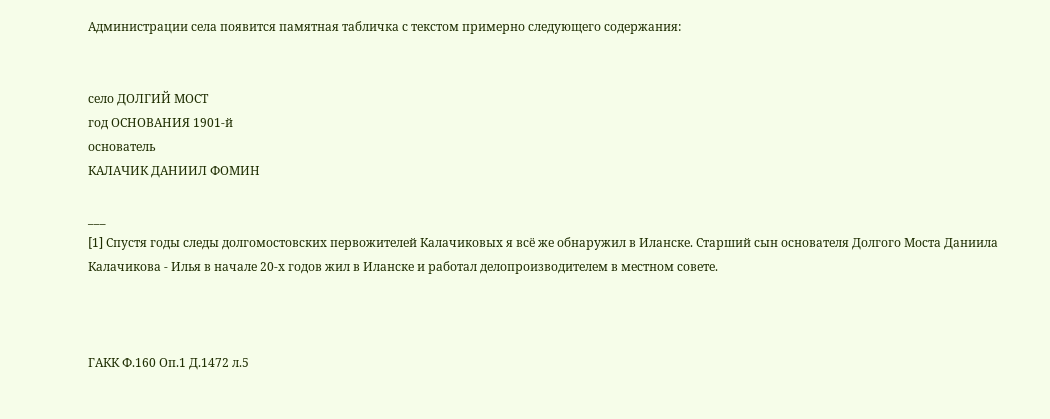Администрации села появится памятная табличка с текстом примерно следующего содержания:


село ДОЛГИЙ МОСТ
год ОСНОВАНИЯ 1901-й
основатель
КАЛАЧИК ДАНИИЛ ФОМИН

___
[1] Спустя годы следы долгомостовских первожителей Калачиковых я всё же обнаружил в Иланске. Старший сын основателя Долгого Моста Даниила Калачикова - Илья в начале 20-х годов жил в Иланске и работал делопроизводителем в местном совете.



ГАКК Ф.160 Оп.1 Д.1472 л.5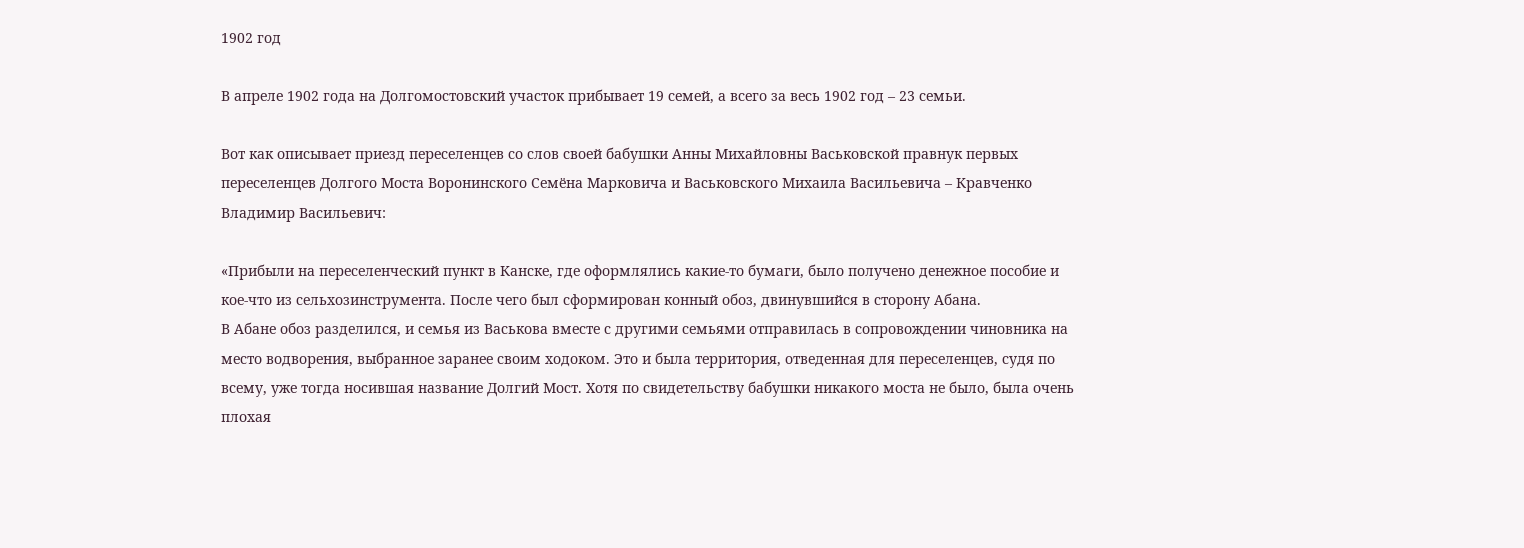1902 год

В апреле 1902 года на Долгомостовский участок прибывает 19 семей, а всего за весь 1902 год – 23 семьи.

Вот как описывает приезд переселенцев со слов своей бабушки Анны Михайловны Васьковской правнук первых переселенцев Долгого Моста Воронинского Семёна Марковича и Васьковского Михаила Васильевича – Кравченко Владимир Васильевич:

«Прибыли на переселенческий пункт в Канске, где оформлялись какие-то бумаги, было получено денежное пособие и кое-что из сельхозинструмента. После чего был сформирован конный обоз, двинувшийся в сторону Абана.
В Абане обоз разделился, и семья из Васькова вместе с другими семьями отправилась в сопровождении чиновника на место водворения, выбранное заранее своим ходоком. Это и была территория, отведенная для переселенцев, судя по всему, уже тогда носившая название Долгий Мост. Хотя по свидетельству бабушки никакого моста не было, была очень плохая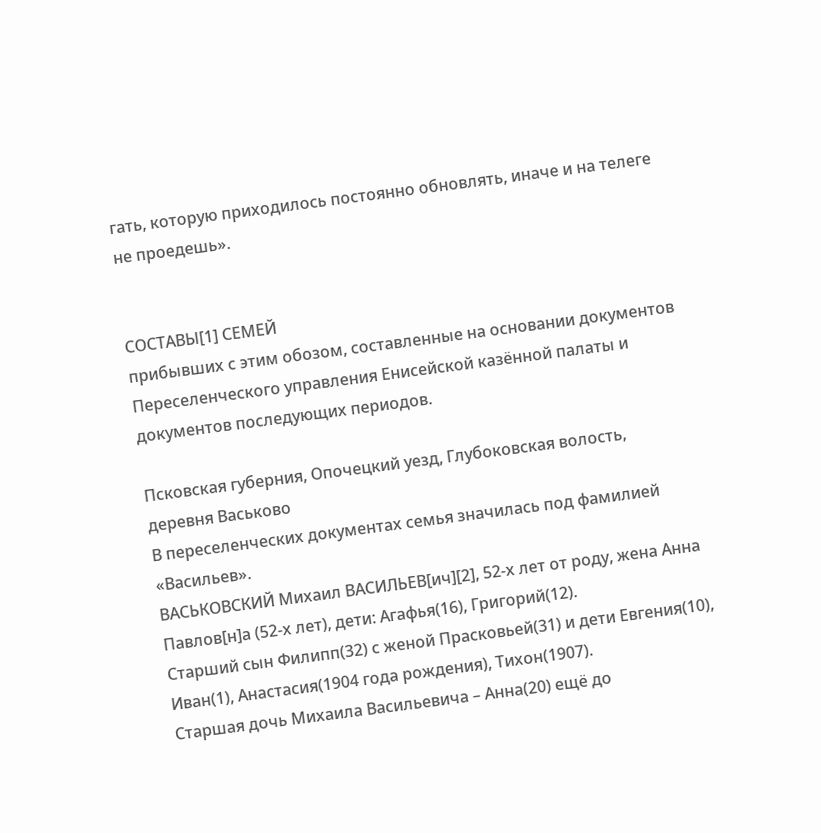гать, которую приходилось постоянно обновлять, иначе и на телеге не проедешь».


СОСТАВЫ[1] СЕМЕЙ
прибывших с этим обозом, составленные на основании документов Переселенческого управления Енисейской казённой палаты и документов последующих периодов.

Псковская губерния, Опочецкий уезд, Глубоковская волость, деревня Васьково
В переселенческих документах семья значилась под фамилией «Васильев».
ВАСЬКОВСКИЙ Михаил ВАСИЛЬЕВ[ич][2], 52-х лет от роду, жена Анна Павлов[н]а (52-х лет), дети: Агафья(16), Григорий(12).
Старший сын Филипп(32) с женой Прасковьей(31) и дети Евгения(10), Иван(1), Анастасия(1904 года рождения), Тихон(1907).
Старшая дочь Михаила Васильевича – Анна(20) ещё до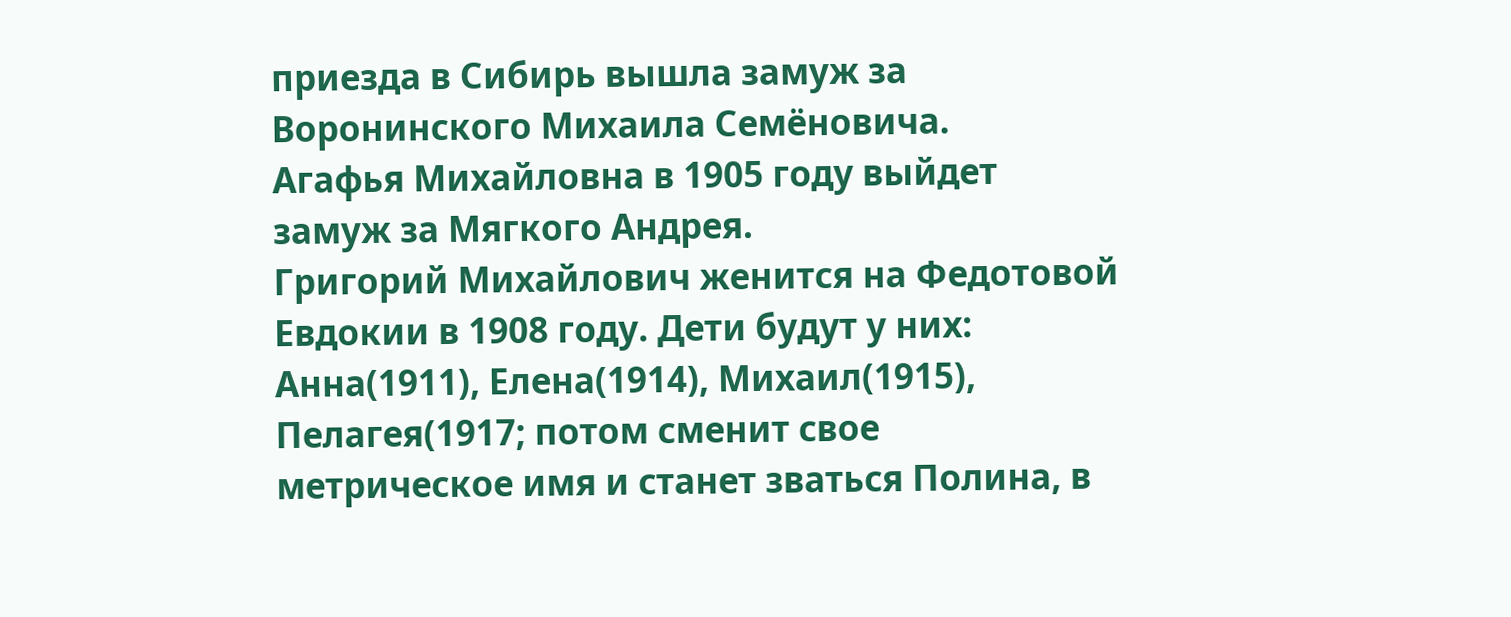приезда в Сибирь вышла замуж за Воронинского Михаила Семёновича.
Агафья Михайловна в 1905 году выйдет замуж за Мягкого Андрея.
Григорий Михайлович женится на Федотовой Евдокии в 1908 году. Дети будут у них: Анна(1911), Елена(1914), Михаил(1915), Пелагея(1917; потом сменит свое метрическое имя и станет зваться Полина, в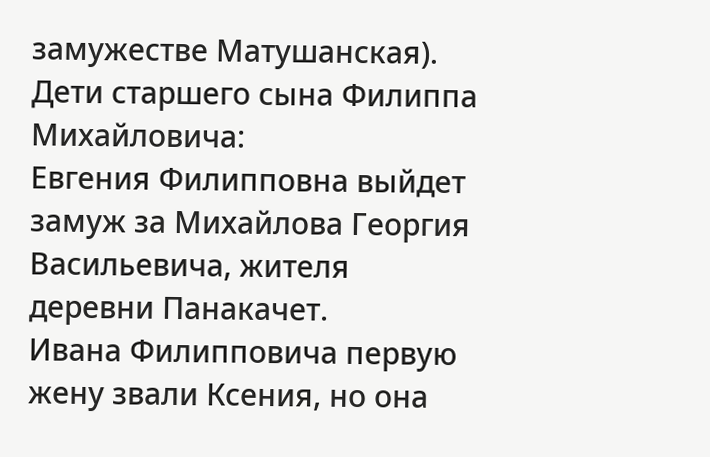замужестве Матушанская).
Дети старшего сына Филиппа Михайловича:
Евгения Филипповна выйдет замуж за Михайлова Георгия Васильевича, жителя деревни Панакачет.
Ивана Филипповича первую жену звали Ксения, но она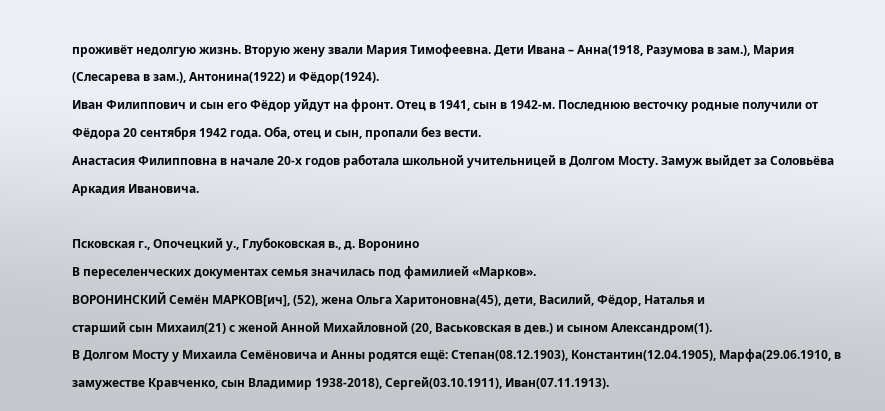проживёт недолгую жизнь. Вторую жену звали Мария Тимофеевна. Дети Ивана – Анна(1918, Разумова в зам.), Мария (Слесарева в зам.), Антонина(1922) и Фёдор(1924).
Иван Филиппович и сын его Фёдор уйдут на фронт. Отец в 1941, сын в 1942-м. Последнюю весточку родные получили от Фёдора 20 сентября 1942 года. Оба, отец и сын, пропали без вести.
Анастасия Филипповна в начале 20-х годов работала школьной учительницей в Долгом Мосту. Замуж выйдет за Соловьёва Аркадия Ивановича.

Псковская г., Опочецкий у., Глубоковская в., д. Воронино
В переселенческих документах семья значилась под фамилией «Марков».
ВОРОНИНСКИЙ Семён МАРКОВ[ич], (52), жена Ольга Харитоновна(45), дети, Василий, Фёдор, Наталья и
старший сын Михаил(21) с женой Анной Михайловной (20, Васьковская в дев.) и сыном Александром(1).
В Долгом Мосту у Михаила Семёновича и Анны родятся ещё: Степан(08.12.1903), Константин(12.04.1905), Марфа(29.06.1910, в замужестве Кравченко, сын Владимир 1938-2018), Сергей(03.10.1911), Иван(07.11.1913).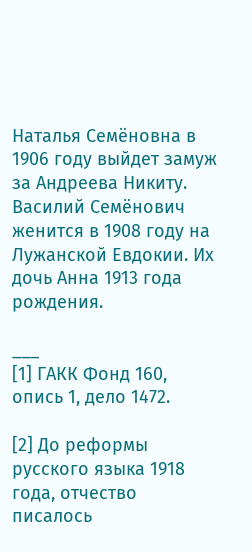Наталья Семёновна в 1906 году выйдет замуж за Андреева Никиту.
Василий Семёнович женится в 1908 году на Лужанской Евдокии. Их дочь Анна 1913 года рождения.

___
[1] ГАКК Фонд 160, опись 1, дело 1472.

[2] До реформы русского языка 1918 года, отчество писалось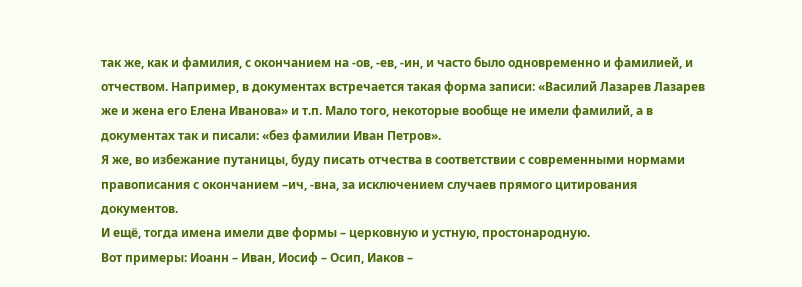так же, как и фамилия, с окончанием на -ов, -ев, -ин, и часто было одновременно и фамилией, и отчеством. Например, в документах встречается такая форма записи: «Василий Лазарев Лазарев же и жена его Елена Иванова» и т.п. Мало того, некоторые вообще не имели фамилий, а в документах так и писали: «без фамилии Иван Петров».
Я же, во избежание путаницы, буду писать отчества в соответствии с современными нормами правописания с окончанием –ич, -вна, за исключением случаев прямого цитирования документов.
И ещё, тогда имена имели две формы – церковную и устную, простонародную.
Вот примеры: Иоанн – Иван, Иосиф – Осип, Иаков –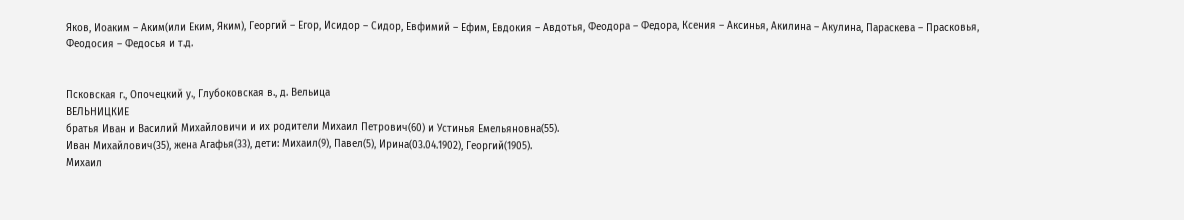Яков, Иоаким – Аким(или Еким, Яким), Георгий – Егор, Исидор – Сидор, Евфимий – Ефим, Евдокия – Авдотья, Феодора – Федора, Ксения – Аксинья, Акилина – Акулина, Параскева – Прасковья, Феодосия – Федосья и т.д.


Псковская г., Опочецкий у., Глубоковская в., д. Вельица
ВЕЛЬНИЦКИЕ
братья Иван и Василий Михайловичи и их родители Михаил Петрович(60) и Устинья Емельяновна(55).
Иван Михайлович(35), жена Агафья(33), дети: Михаил(9), Павел(5), Ирина(03.04.1902), Георгий(1905).
Михаил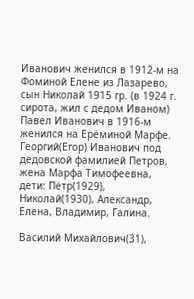Иванович женился в 1912-м на Фоминой Елене из Лазарево, сын Николай 1915 гр. (в 1924 г. сирота, жил с дедом Иваном)
Павел Иванович в 1916-м женился на Ерёминой Марфе.
Георгий(Егор) Иванович под дедовской фамилией Петров, жена Марфа Тимофеевна,
дети: Пётр(1929), Николай(1930), Александр, Елена, Владимир, Галина.

Василий Михайлович(31),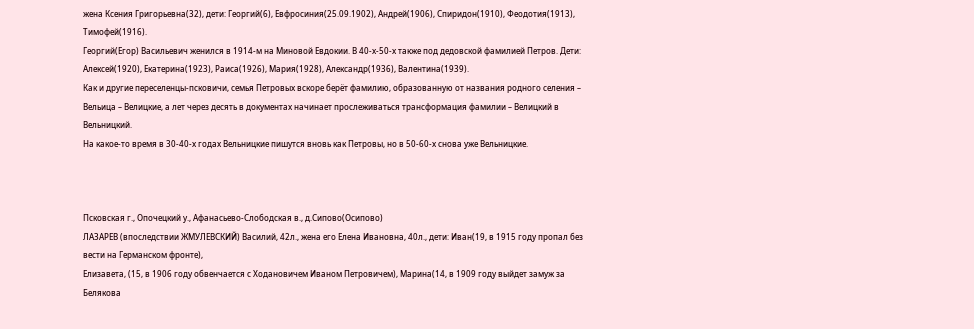жена Ксения Григорьевна(32), дети: Георгий(6), Евфросиния(25.09.1902), Андрей(1906), Спиридон(1910), Феодотия(1913), Тимофей(1916).
Георгий(Егор) Васильевич женился в 1914-м на Миновой Евдокии. В 40-х-50-х также под дедовской фамилией Петров. Дети: Алексей(1920), Екатерина(1923), Раиса(1926), Мария(1928), Александр(1936), Валентина(1939).
Как и другие переселенцы-псковичи, семья Петровых вскоре берёт фамилию, образованную от названия родного селения – Вельица – Велицкие, а лет через десять в документах начинает прослеживаться трансформация фамилии – Велицкий в Вельницкий.
На какое-то время в 30-40-х годах Вельницкие пишутся вновь как Петровы, но в 50-60-х снова уже Вельницкие.



Псковская г., Опочецкий у., Афанасьево-Слободская в., д.Сипово(Осипово)
ЛАЗАРЕВ (впоследствии ЖМУЛЕВСКИЙ) Василий, 42л., жена его Елена Ивановна, 40л., дети: Иван(19, в 1915 году пропал без вести на Германском фронте),
Елизавета, (15, в 1906 году обвенчается с Ходановичем Иваном Петровичем), Марина(14, в 1909 году выйдет замуж за Белякова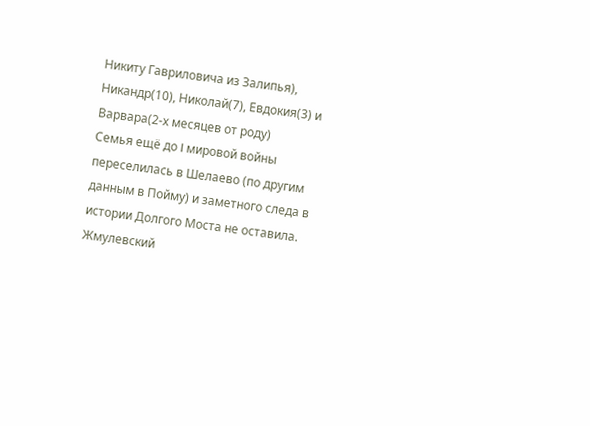Никиту Гавриловича из Залипья), Никандр(10), Николай(7), Евдокия(3) и Варвара(2-х месяцев от роду)
Семья ещё до I мировой войны переселилась в Шелаево (по другим данным в Пойму) и заметного следа в истории Долгого Моста не оставила. Жмулевский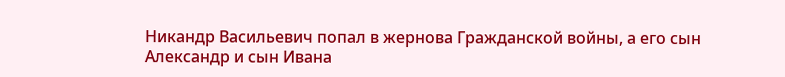Никандр Васильевич попал в жернова Гражданской войны, а его сын Александр и сын Ивана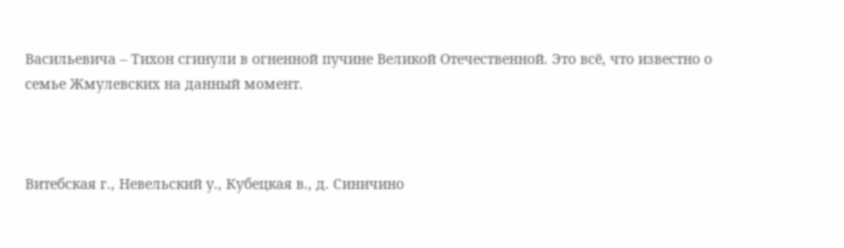Васильевича – Тихон сгинули в огненной пучине Великой Отечественной. Это всё, что известно о семье Жмулевских на данный момент.



Витебская г., Невельский у., Кубецкая в., д. Синичино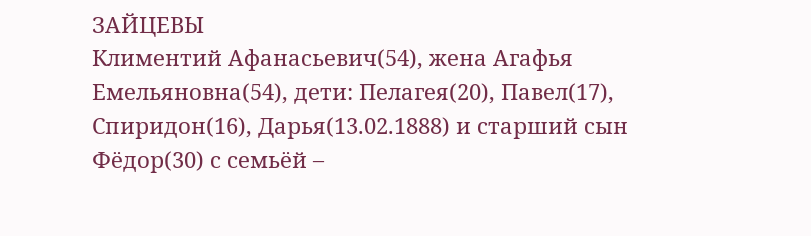ЗАЙЦЕВЫ
Климентий Афанасьевич(54), жена Агафья Емельяновна(54), дети: Пелагея(20), Павел(17), Спиридон(16), Дарья(13.02.1888) и старший сын
Фёдор(30) с семьёй –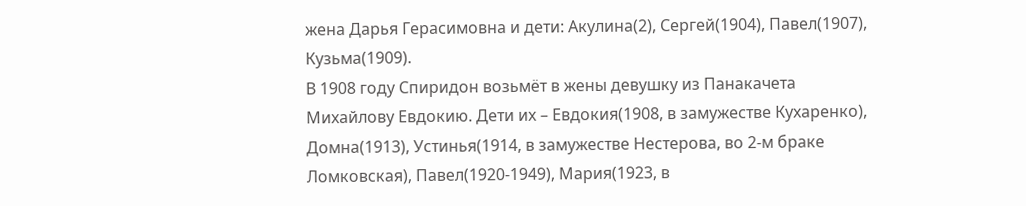жена Дарья Герасимовна и дети: Акулина(2), Сергей(1904), Павел(1907), Кузьма(1909).
В 1908 году Спиридон возьмёт в жены девушку из Панакачета Михайлову Евдокию. Дети их – Евдокия(1908, в замужестве Кухаренко), Домна(1913), Устинья(1914, в замужестве Нестерова, во 2-м браке Ломковская), Павел(1920-1949), Мария(1923, в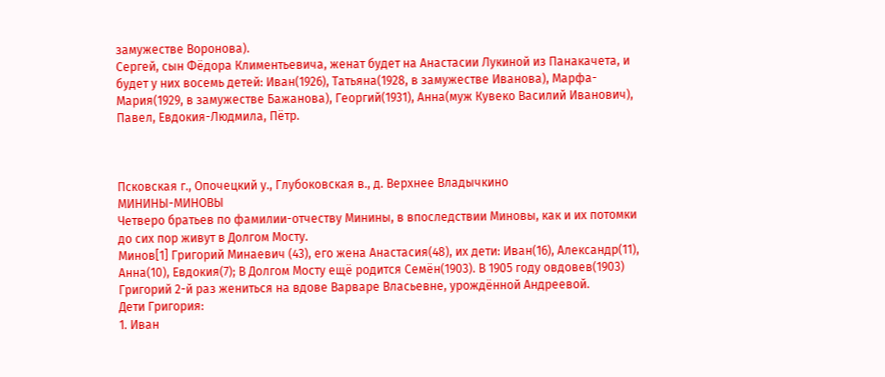замужестве Воронова).
Сергей, сын Фёдора Климентьевича, женат будет на Анастасии Лукиной из Панакачета, и будет у них восемь детей: Иван(1926), Татьяна(1928, в замужестве Иванова), Марфа-Мария(1929, в замужестве Бажанова), Георгий(1931), Анна(муж Кувеко Василий Иванович), Павел, Евдокия-Людмила, Пётр.



Псковская г., Опочецкий у., Глубоковская в., д. Верхнее Владычкино
МИНИНЫ-МИНОВЫ
Четверо братьев по фамилии-отчеству Минины, в впоследствии Миновы, как и их потомки до сих пор живут в Долгом Мосту.
Минов[1] Григорий Минаевич (43), его жена Анастасия(48), их дети: Иван(16), Александр(11), Анна(10), Евдокия(7); В Долгом Мосту ещё родится Семён(1903). В 1905 году овдовев(1903) Григорий 2-й раз жениться на вдове Варваре Власьевне, урождённой Андреевой.
Дети Григория:
1. Иван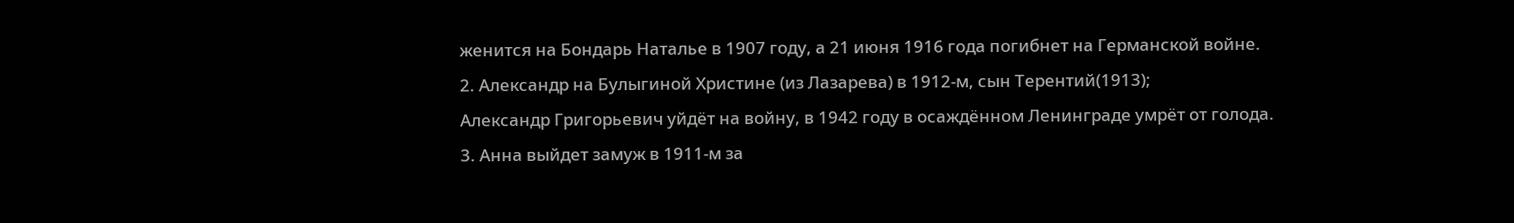женится на Бондарь Наталье в 1907 году, а 21 июня 1916 года погибнет на Германской войне.
2. Александр на Булыгиной Христине (из Лазарева) в 1912-м, сын Терентий(1913);
Александр Григорьевич уйдёт на войну, в 1942 году в осаждённом Ленинграде умрёт от голода.
3. Анна выйдет замуж в 1911-м за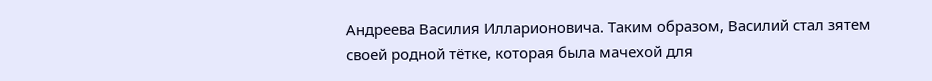Андреева Василия Илларионовича. Таким образом, Василий стал зятем своей родной тётке, которая была мачехой для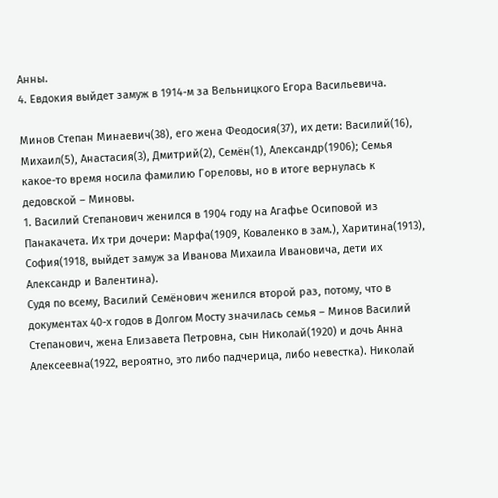Анны.
4. Евдокия выйдет замуж в 1914-м за Вельницкого Егора Васильевича.

Минов Степан Минаевич(38), его жена Феодосия(37), их дети: Василий(16), Михаил(5), Анастасия(3), Дмитрий(2), Семён(1), Александр(1906); Семья какое-то время носила фамилию Гореловы, но в итоге вернулась к дедовской – Миновы.
1. Василий Степанович женился в 1904 году на Агафье Осиповой из Панакачета. Их три дочери: Марфа(1909, Коваленко в зам.), Харитина(1913), София(1918, выйдет замуж за Иванова Михаила Ивановича, дети их Александр и Валентина).
Судя по всему, Василий Семёнович женился второй раз, потому, что в документах 40-х годов в Долгом Мосту значилась семья – Минов Василий Степанович, жена Елизавета Петровна, сын Николай(1920) и дочь Анна Алексеевна(1922, вероятно, это либо падчерица, либо невестка). Николай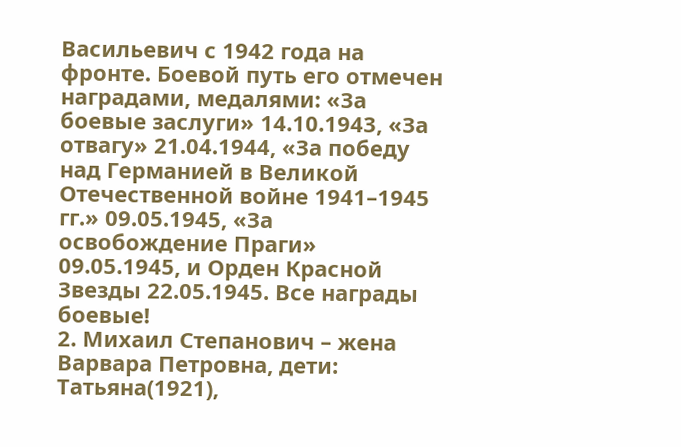Васильевич с 1942 года на фронте. Боевой путь его отмечен наградами, медалями: «За боевые заслуги» 14.10.1943, «За отвагу» 21.04.1944, «За победу над Германией в Великой Отечественной войне 1941–1945 гг.» 09.05.1945, «За освобождение Праги» 09.05.1945, и Орден Красной Звезды 22.05.1945. Все награды боевые!
2. Михаил Степанович – жена Варвара Петровна, дети: Татьяна(1921),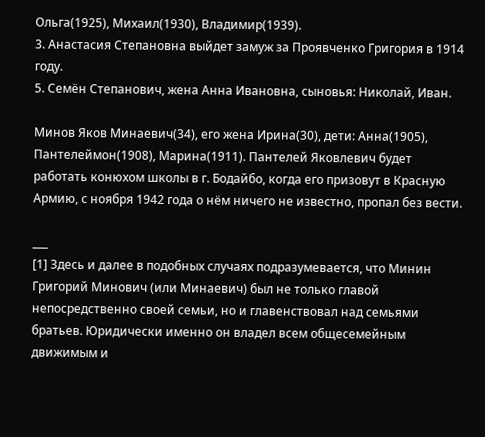Ольга(1925), Михаил(1930), Владимир(1939).
3. Анастасия Степановна выйдет замуж за Проявченко Григория в 1914 году.
5. Семён Степанович, жена Анна Ивановна, сыновья: Николай, Иван.

Минов Яков Минаевич(34), его жена Ирина(30), дети: Анна(1905), Пантелеймон(1908), Марина(1911). Пантелей Яковлевич будет работать конюхом школы в г. Бодайбо, когда его призовут в Красную Армию, с ноября 1942 года о нём ничего не известно, пропал без вести.

___
[1] Здесь и далее в подобных случаях подразумевается, что Минин Григорий Минович (или Минаевич) был не только главой непосредственно своей семьи, но и главенствовал над семьями братьев. Юридически именно он владел всем общесемейным движимым и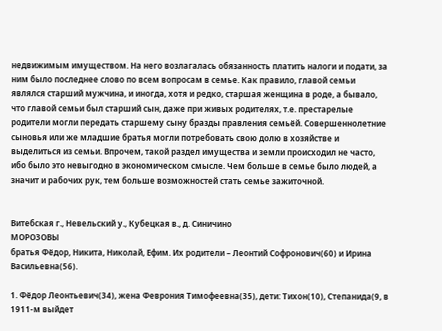недвижимым имуществом. На него возлагалась обязанность платить налоги и подати, за ним было последнее слово по всем вопросам в семье. Как правило, главой семьи являлся старший мужчина, и иногда, хотя и редко, старшая женщина в роде, а бывало, что главой семьи был старший сын, даже при живых родителях, т.е. престарелые родители могли передать старшему сыну бразды правления семьёй. Совершеннолетние сыновья или же младшие братья могли потребовать свою долю в хозяйстве и выделиться из семьи. Впрочем, такой раздел имущества и земли происходил не часто, ибо было это невыгодно в экономическом смысле. Чем больше в семье было людей, а значит и рабочих рук, тем больше возможностей стать семье зажиточной.


Витебская г., Невельский у., Кубецкая в., д. Синичино
МОРОЗОВЫ
братья Фёдор, Никита, Николай, Ефим. Их родители – Леонтий Софронович(60) и Ирина Васильевна(56).

1. Фёдор Леонтьевич(34), жена Феврония Тимофеевна(35), дети: Тихон(10), Степанида(9, в 1911-м выйдет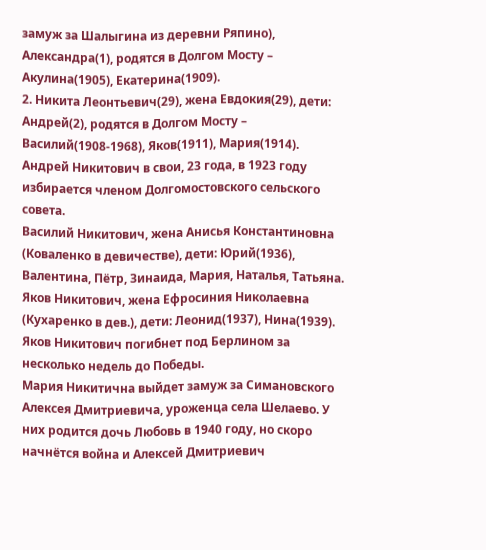замуж за Шалыгина из деревни Ряпино), Александра(1), родятся в Долгом Мосту – Акулина(1905), Екатерина(1909).
2. Никита Леонтьевич(29), жена Евдокия(29), дети: Андрей(2), родятся в Долгом Мосту – Василий(1908-1968), Яков(1911), Мария(1914).
Андрей Никитович в свои, 23 года, в 1923 году избирается членом Долгомостовского сельского совета.
Василий Никитович, жена Анисья Константиновна (Коваленко в девичестве), дети: Юрий(1936), Валентина, Пётр, Зинаида, Мария, Наталья, Татьяна.
Яков Никитович, жена Ефросиния Николаевна (Кухаренко в дев.), дети: Леонид(1937), Нина(1939). Яков Никитович погибнет под Берлином за несколько недель до Победы.
Мария Никитична выйдет замуж за Симановского Алексея Дмитриевича, уроженца села Шелаево. У них родится дочь Любовь в 1940 году, но скоро начнётся война и Алексей Дмитриевич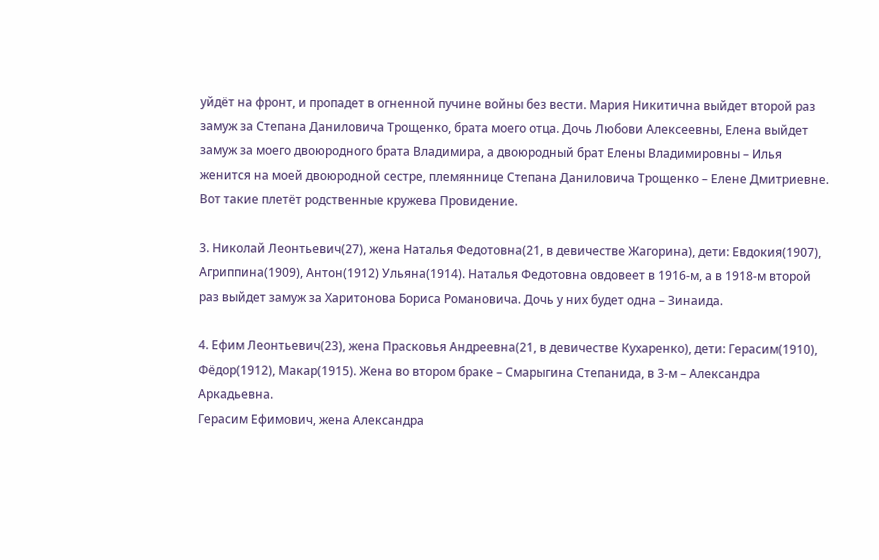уйдёт на фронт, и пропадет в огненной пучине войны без вести. Мария Никитична выйдет второй раз замуж за Степана Даниловича Трощенко, брата моего отца. Дочь Любови Алексеевны, Елена выйдет замуж за моего двоюродного брата Владимира, а двоюродный брат Елены Владимировны – Илья женится на моей двоюродной сестре, племяннице Степана Даниловича Трощенко – Елене Дмитриевне.
Вот такие плетёт родственные кружева Провидение.

3. Николай Леонтьевич(27), жена Наталья Федотовна(21, в девичестве Жагорина), дети: Евдокия(1907), Агриппина(1909), Антон(1912) Ульяна(1914). Наталья Федотовна овдовеет в 1916-м, а в 1918-м второй раз выйдет замуж за Харитонова Бориса Романовича. Дочь у них будет одна – Зинаида.

4. Ефим Леонтьевич(23), жена Прасковья Андреевна(21, в девичестве Кухаренко), дети: Герасим(1910), Фёдор(1912), Макар(1915). Жена во втором браке – Смарыгина Степанида, в 3-м – Александра Аркадьевна.
Герасим Ефимович, жена Александра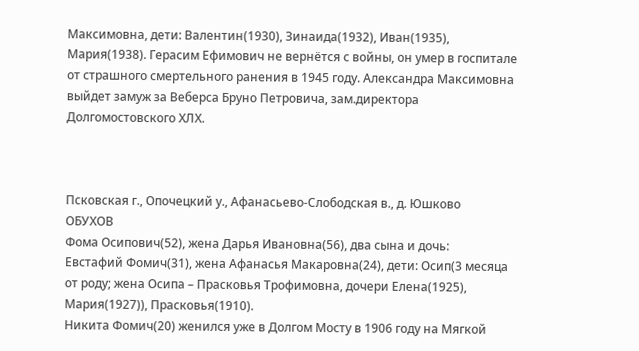Максимовна, дети: Валентин(1930), Зинаида(1932), Иван(1935), Мария(1938). Герасим Ефимович не вернётся с войны, он умер в госпитале от страшного смертельного ранения в 1945 году. Александра Максимовна выйдет замуж за Веберса Бруно Петровича, зам.директора Долгомостовского ХЛХ.



Псковская г., Опочецкий у., Афанасьево-Слободская в., д. Юшково
ОБУХОВ
Фома Осипович(52), жена Дарья Ивановна(56), два сына и дочь:
Евстафий Фомич(31), жена Афанасья Макаровна(24), дети: Осип(3 месяца от роду; жена Осипа – Прасковья Трофимовна, дочери Елена(1925), Мария(1927)), Прасковья(1910).
Никита Фомич(20) женился уже в Долгом Мосту в 1906 году на Мягкой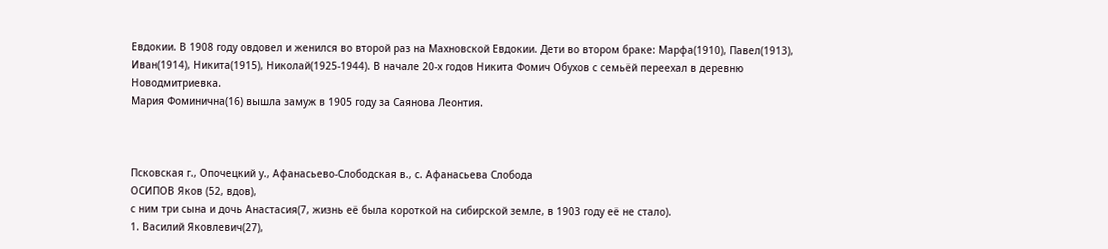Евдокии. В 1908 году овдовел и женился во второй раз на Махновской Евдокии. Дети во втором браке: Марфа(1910), Павел(1913), Иван(1914), Никита(1915), Николай(1925-1944). В начале 20-х годов Никита Фомич Обухов с семьёй переехал в деревню Новодмитриевка.
Мария Фоминична(16) вышла замуж в 1905 году за Саянова Леонтия.



Псковская г., Опочецкий у., Афанасьево-Слободская в., с. Афанасьева Слобода
ОСИПОВ Яков (52, вдов),
с ним три сына и дочь Анастасия(7, жизнь её была короткой на сибирской земле, в 1903 году её не стало).
1. Василий Яковлевич(27),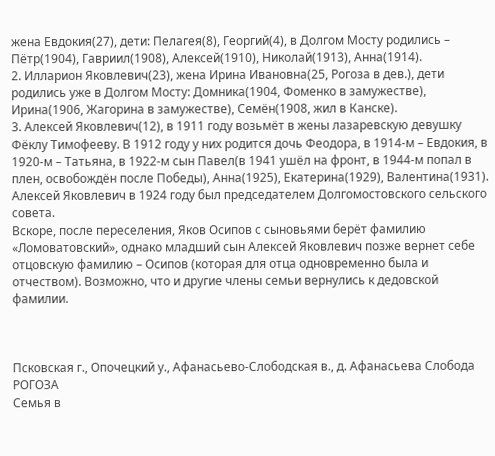жена Евдокия(27), дети: Пелагея(8), Георгий(4), в Долгом Мосту родились – Пётр(1904), Гавриил(1908), Алексей(1910), Николай(1913), Анна(1914).
2. Илларион Яковлевич(23), жена Ирина Ивановна(25, Рогоза в дев.), дети родились уже в Долгом Мосту: Домника(1904, Фоменко в замужестве), Ирина(1906, Жагорина в замужестве), Семён(1908, жил в Канске).
3. Алексей Яковлевич(12), в 1911 году возьмёт в жены лазаревскую девушку Фёклу Тимофееву. В 1912 году у них родится дочь Феодора, в 1914-м – Евдокия, в 1920-м – Татьяна, в 1922-м сын Павел(в 1941 ушёл на фронт, в 1944-м попал в плен, освобождён после Победы), Анна(1925), Екатерина(1929), Валентина(1931). Алексей Яковлевич в 1924 году был председателем Долгомостовского сельского совета.
Вскоре, после переселения, Яков Осипов с сыновьями берёт фамилию «Ломоватовский», однако младший сын Алексей Яковлевич позже вернет себе отцовскую фамилию – Осипов (которая для отца одновременно была и отчеством). Возможно, что и другие члены семьи вернулись к дедовской фамилии.



Псковская г., Опочецкий у., Афанасьево-Слободская в., д. Афанасьева Слобода
РОГОЗА
Семья в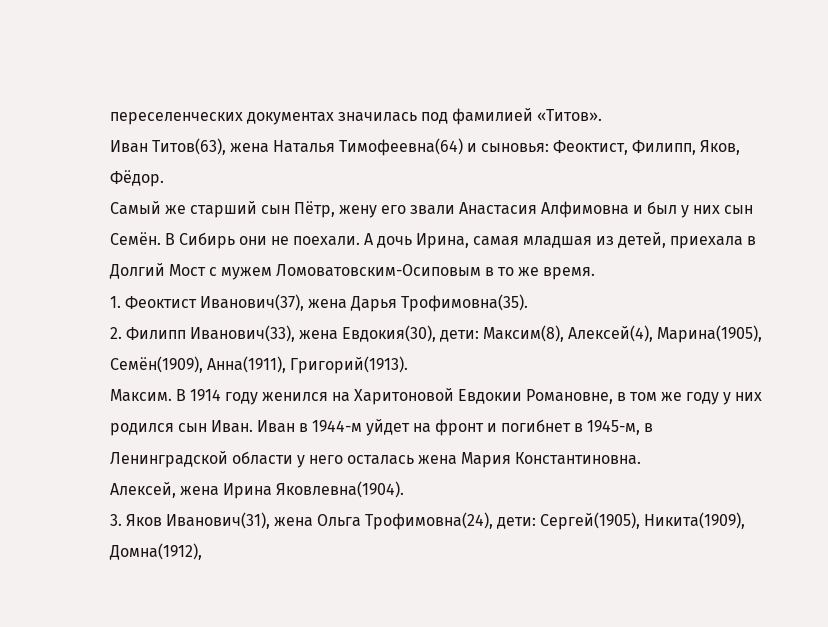переселенческих документах значилась под фамилией «Титов».
Иван Титов(63), жена Наталья Тимофеевна(64) и сыновья: Феоктист, Филипп, Яков, Фёдор.
Самый же старший сын Пётр, жену его звали Анастасия Алфимовна и был у них сын Семён. В Сибирь они не поехали. А дочь Ирина, самая младшая из детей, приехала в Долгий Мост с мужем Ломоватовским-Осиповым в то же время.
1. Феоктист Иванович(37), жена Дарья Трофимовна(35).
2. Филипп Иванович(33), жена Евдокия(30), дети: Максим(8), Алексей(4), Марина(1905), Семён(1909), Анна(1911), Григорий(1913).
Максим. В 1914 году женился на Харитоновой Евдокии Романовне, в том же году у них родился сын Иван. Иван в 1944-м уйдет на фронт и погибнет в 1945-м, в Ленинградской области у него осталась жена Мария Константиновна.
Алексей, жена Ирина Яковлевна(1904).
3. Яков Иванович(31), жена Ольга Трофимовна(24), дети: Сергей(1905), Никита(1909), Домна(1912),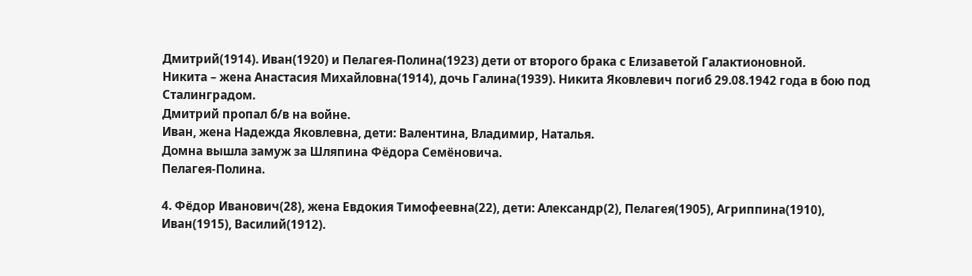Дмитрий(1914). Иван(1920) и Пелагея-Полина(1923) дети от второго брака с Елизаветой Галактионовной.
Никита – жена Анастасия Михайловна(1914), дочь Галина(1939). Никита Яковлевич погиб 29.08.1942 года в бою под Сталинградом.
Дмитрий пропал б/в на войне.
Иван, жена Надежда Яковлевна, дети: Валентина, Владимир, Наталья.
Домна вышла замуж за Шляпина Фёдора Семёновича.
Пелагея-Полина.

4. Фёдор Иванович(28), жена Евдокия Тимофеевна(22), дети: Александр(2), Пелагея(1905), Агриппина(1910), Иван(1915), Василий(1912).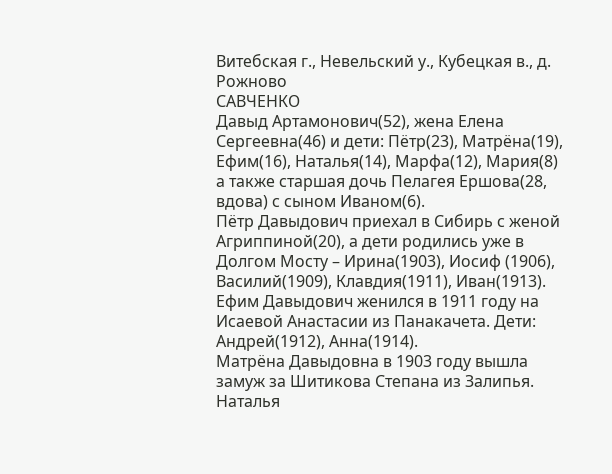Витебская г., Невельский у., Кубецкая в., д. Рожново
САВЧЕНКО
Давыд Артамонович(52), жена Елена Сергеевна(46) и дети: Пётр(23), Матрёна(19), Ефим(16), Наталья(14), Марфа(12), Мария(8) а также старшая дочь Пелагея Ершова(28, вдова) с сыном Иваном(6).
Пётр Давыдович приехал в Сибирь с женой Агриппиной(20), а дети родились уже в Долгом Мосту – Ирина(1903), Иосиф (1906), Василий(1909), Клавдия(1911), Иван(1913).
Ефим Давыдович женился в 1911 году на Исаевой Анастасии из Панакачета. Дети: Андрей(1912), Анна(1914).
Матрёна Давыдовна в 1903 году вышла замуж за Шитикова Степана из Залипья.
Наталья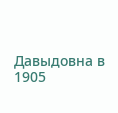Давыдовна в 1905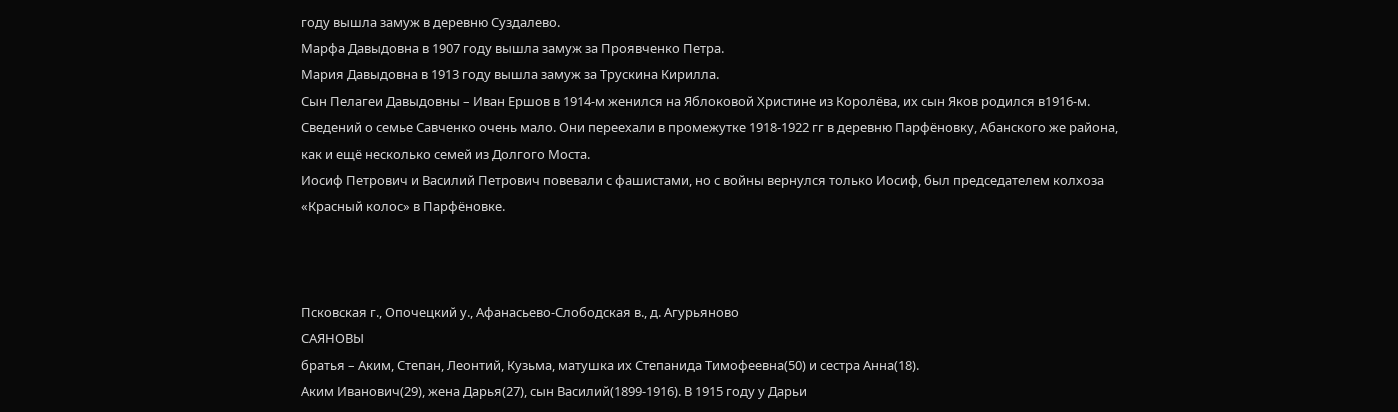году вышла замуж в деревню Суздалево.
Марфа Давыдовна в 1907 году вышла замуж за Проявченко Петра.
Мария Давыдовна в 1913 году вышла замуж за Трускина Кирилла.
Сын Пелагеи Давыдовны – Иван Ершов в 1914-м женился на Яблоковой Христине из Королёва, их сын Яков родился в1916-м.
Сведений о семье Савченко очень мало. Они переехали в промежутке 1918-1922 гг в деревню Парфёновку, Абанского же района, как и ещё несколько семей из Долгого Моста.
Иосиф Петрович и Василий Петрович повевали с фашистами, но с войны вернулся только Иосиф, был председателем колхоза «Красный колос» в Парфёновке.



Псковская г., Опочецкий у., Афанасьево-Слободская в., д. Агурьяново
САЯНОВЫ
братья – Аким, Степан, Леонтий, Кузьма, матушка их Степанида Тимофеевна(50) и сестра Анна(18).
Аким Иванович(29), жена Дарья(27), сын Василий(1899-1916). В 1915 году у Дарьи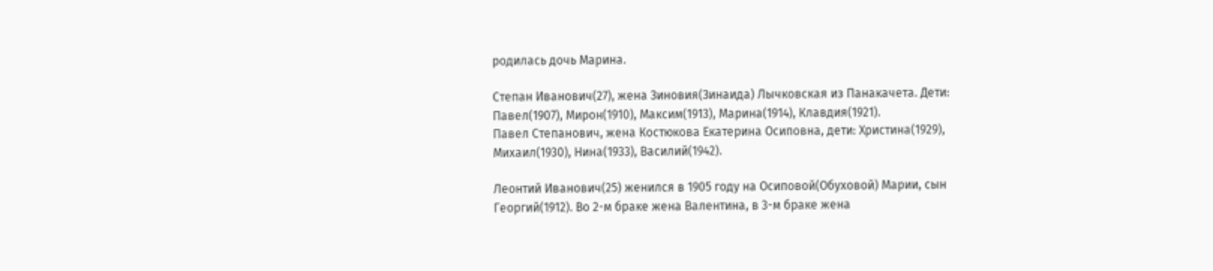родилась дочь Марина.

Степан Иванович(27), жена Зиновия(Зинаида) Лычковская из Панакачета. Дети: Павел(1907), Мирон(1910), Максим(1913), Марина(1914), Клавдия(1921).
Павел Степанович, жена Костюкова Екатерина Осиповна, дети: Христина(1929), Михаил(1930), Нина(1933), Василий(1942).

Леонтий Иванович(25) женился в 1905 году на Осиповой(Обуховой) Марии, сын Георгий(1912). Во 2-м браке жена Валентина, в 3-м браке жена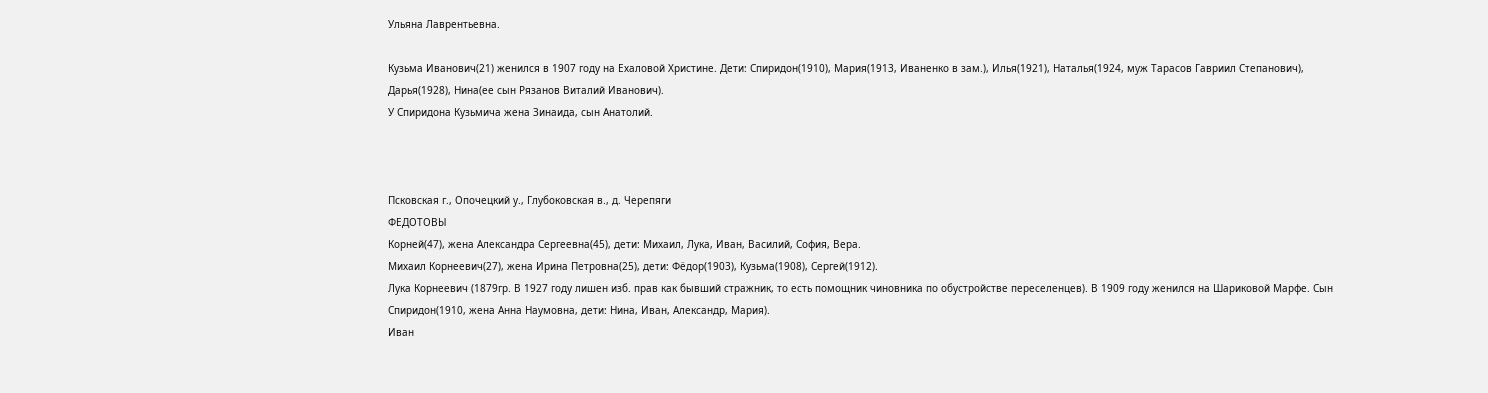Ульяна Лаврентьевна.

Кузьма Иванович(21) женился в 1907 году на Ехаловой Христине. Дети: Спиридон(1910), Мария(1913, Иваненко в зам.), Илья(1921), Наталья(1924, муж Тарасов Гавриил Степанович), Дарья(1928), Нина(ее сын Рязанов Виталий Иванович).
У Спиридона Кузьмича жена Зинаида, сын Анатолий.



Псковская г., Опочецкий у., Глубоковская в., д. Черепяги
ФЕДОТОВЫ
Корней(47), жена Александра Сергеевна(45), дети: Михаил, Лука, Иван, Василий, София, Вера.
Михаил Корнеевич(27), жена Ирина Петровна(25), дети: Фёдор(1903), Кузьма(1908), Сергей(1912).
Лука Корнеевич (1879гр. В 1927 году лишен изб. прав как бывший стражник, то есть помощник чиновника по обустройстве переселенцев). В 1909 году женился на Шариковой Марфе. Сын Спиридон(1910, жена Анна Наумовна, дети: Нина, Иван, Александр, Мария).
Иван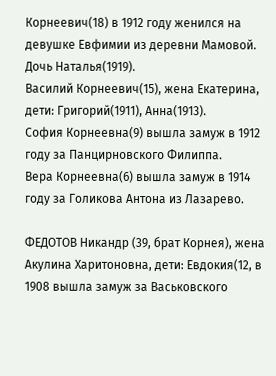Корнеевич(18) в 1912 году женился на девушке Евфимии из деревни Мамовой. Дочь Наталья(1919).
Василий Корнеевич(15), жена Екатерина, дети: Григорий(1911), Анна(1913).
София Корнеевна(9) вышла замуж в 1912 году за Панцирновского Филиппа.
Вера Корнеевна(6) вышла замуж в 1914 году за Голикова Антона из Лазарево.

ФЕДОТОВ Никандр (39, брат Корнея), жена Акулина Харитоновна, дети: Евдокия(12, в 1908 вышла замуж за Васьковского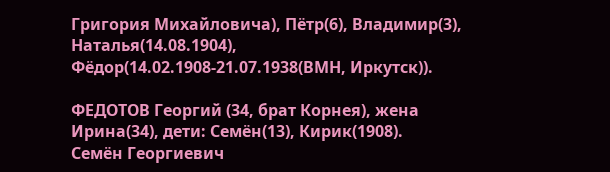Григория Михайловича), Пётр(6), Владимир(3), Наталья(14.08.1904), Фёдор(14.02.1908-21.07.1938(ВМН, Иркутск)).

ФЕДОТОВ Георгий (34, брат Корнея), жена Ирина(34), дети: Семён(13), Кирик(1908).
Семён Георгиевич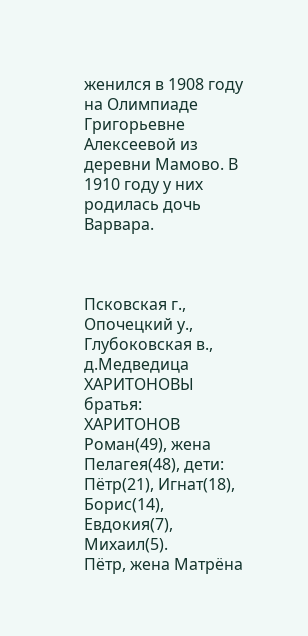женился в 1908 году на Олимпиаде Григорьевне Алексеевой из деревни Мамово. В 1910 году у них родилась дочь Варвара.



Псковская г., Опочецкий у., Глубоковская в., д.Медведица
ХАРИТОНОВЫ братья:
ХАРИТОНОВ Роман(49), жена Пелагея(48), дети: Пётр(21), Игнат(18), Борис(14), Евдокия(7), Михаил(5).
Пётр, жена Матрёна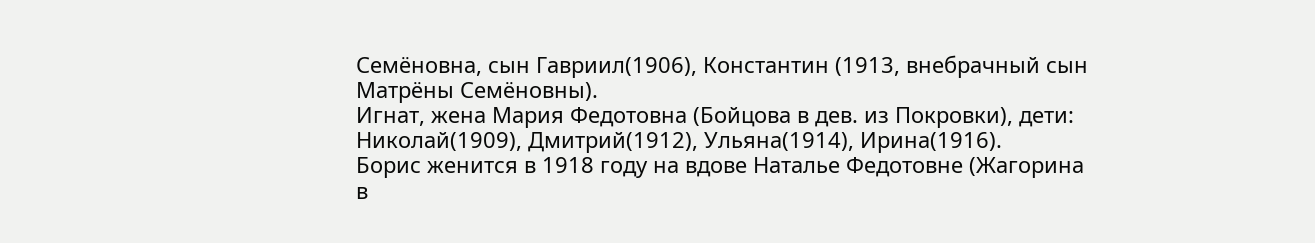Семёновна, сын Гавриил(1906), Константин (1913, внебрачный сын Матрёны Семёновны).
Игнат, жена Мария Федотовна (Бойцова в дев. из Покровки), дети: Николай(1909), Дмитрий(1912), Ульяна(1914), Ирина(1916).
Борис женится в 1918 году на вдове Наталье Федотовне (Жагорина в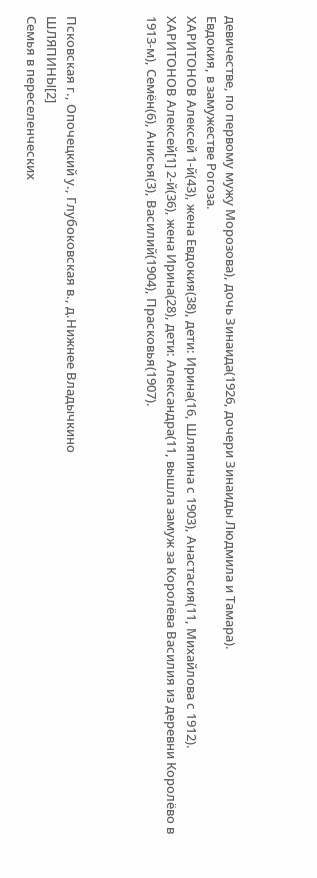девичестве, по первому мужу Морозова), дочь Зинаида(1926, дочери Зинаиды Людмила и Тамара).
Евдокия, в замужестве Рогоза.
ХАРИТОНОВ Алексей 1-й(43), жена Евдокия(38), дети: Ирина(16, Шляпина с 1903), Анастасия(11, Михайлова с 1912).
ХАРИТОНОВ Алексей[1] 2-й(36), жена Ирина(28), дети: Александра(11, вышла замуж за Королёва Василия из деревни Королёво в 1913-м), Семён(6), Анисья(3), Василий(1904), Прасковья(1907).



Псковская г., Опочецкий у., Глубоковская в., д.Нижнее Владычкино
ШЛЯПИНЫ[2]
Семья в переселенческих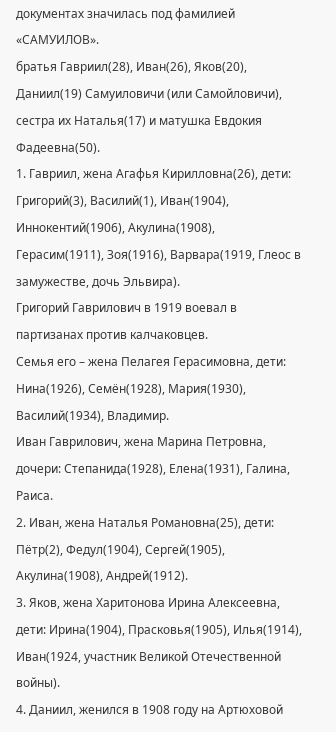документах значилась под фамилией «САМУИЛОВ».
братья Гавриил(28), Иван(26), Яков(20), Даниил(19) Самуиловичи (или Самойловичи), сестра их Наталья(17) и матушка Евдокия Фадеевна(50).
1. Гавриил, жена Агафья Кирилловна(26), дети: Григорий(3), Василий(1), Иван(1904), Иннокентий(1906), Акулина(1908), Герасим(1911), Зоя(1916), Варвара(1919, Глеос в замужестве, дочь Эльвира).
Григорий Гаврилович в 1919 воевал в партизанах против калчаковцев.
Семья его – жена Пелагея Герасимовна, дети: Нина(1926), Семён(1928), Мария(1930), Василий(1934), Владимир.
Иван Гаврилович, жена Марина Петровна, дочери: Степанида(1928), Елена(1931), Галина, Раиса.
2. Иван, жена Наталья Романовна(25), дети: Пётр(2), Федул(1904), Сергей(1905), Акулина(1908), Андрей(1912).
3. Яков, жена Харитонова Ирина Алексеевна, дети: Ирина(1904), Прасковья(1905), Илья(1914), Иван(1924, участник Великой Отечественной войны).
4. Даниил, женился в 1908 году на Артюховой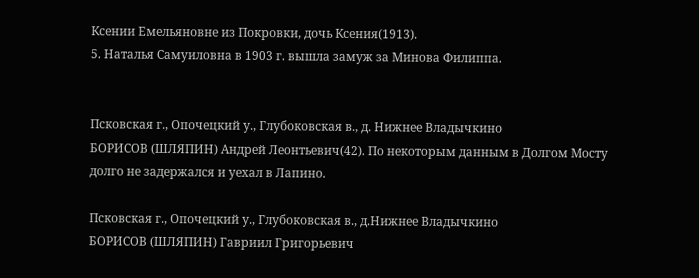Ксении Емельяновне из Покровки, дочь Ксения(1913).
5. Наталья Самуиловна в 1903 г. вышла замуж за Минова Филиппа.


Псковская г., Опочецкий у., Глубоковская в., д. Нижнее Владычкино
БОРИСОВ (ШЛЯПИН) Андрей Леонтьевич(42). По некоторым данным в Долгом Мосту долго не задержался и уехал в Лапино.

Псковская г., Опочецкий у., Глубоковская в., д.Нижнее Владычкино
БОРИСОВ (ШЛЯПИН) Гавриил Григорьевич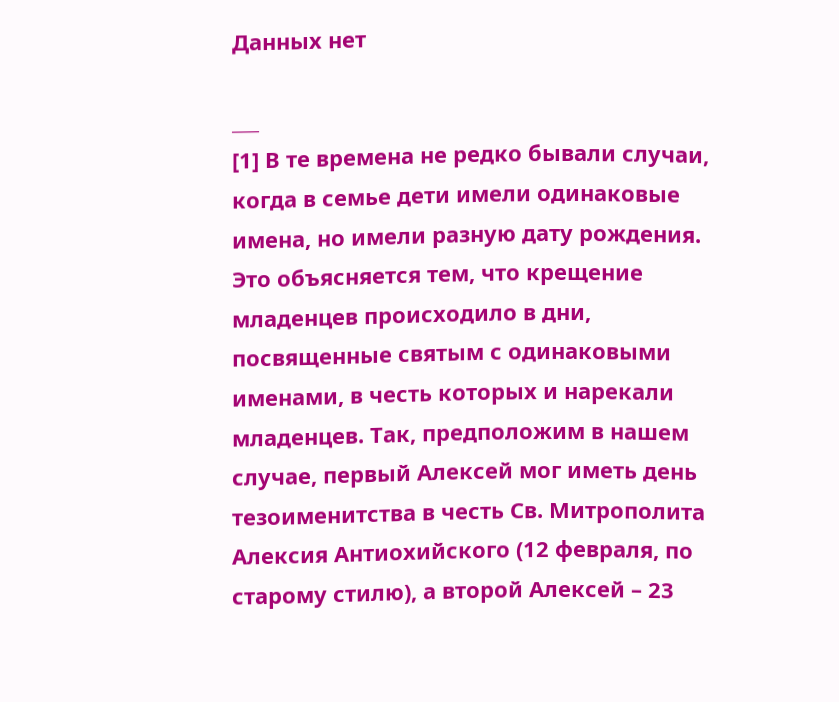Данных нет

___
[1] В те времена не редко бывали случаи, когда в семье дети имели одинаковые имена, но имели разную дату рождения. Это объясняется тем, что крещение младенцев происходило в дни, посвященные святым с одинаковыми именами, в честь которых и нарекали младенцев. Так, предположим в нашем случае, первый Алексей мог иметь день тезоименитства в честь Св. Митрополита Алексия Антиохийского (12 февраля, по старому стилю), а второй Алексей – 23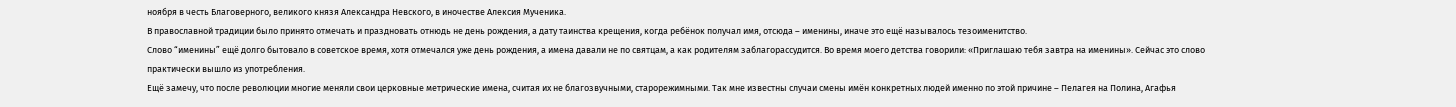ноября в честь Благоверного, великого князя Александра Невского, в иночестве Алексия Мученика.
В православной традиции было принято отмечать и праздновать отнюдь не день рождения, а дату таинства крещения, когда ребёнок получал имя, отсюда – именины, иначе это ещё называлось тезоименитство.
Слово “именины” ещё долго бытовало в советское время, хотя отмечался уже день рождения, а имена давали не по святцам, а как родителям заблагорассудится. Во время моего детства говорили: «Приглашаю тебя завтра на именины». Сейчас это слово практически вышло из употребления.
Ещё замечу, что после революции многие меняли свои церковные метрические имена, считая их не благозвучными, старорежимными. Так мне известны случаи смены имён конкретных людей именно по этой причине – Пелагея на Полина, Агафья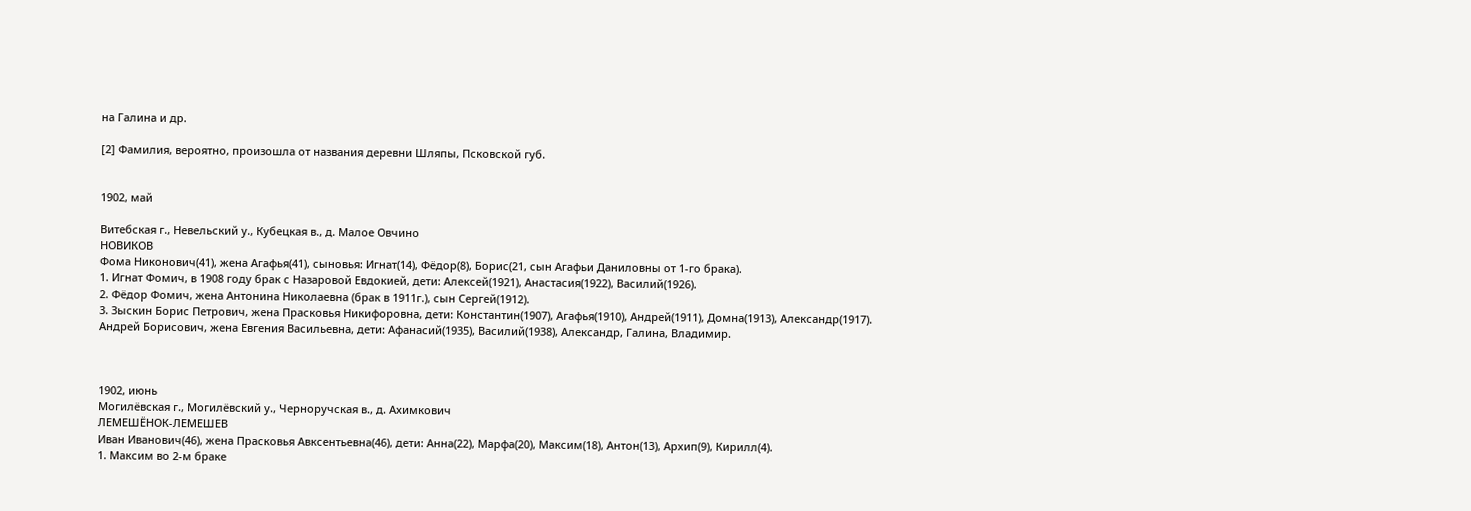на Галина и др.

[2] Фамилия, вероятно, произошла от названия деревни Шляпы, Псковской губ.


1902, май

Витебская г., Невельский у., Кубецкая в., д. Малое Овчино
НОВИКОВ
Фома Никонович(41), жена Агафья(41), сыновья: Игнат(14), Фёдор(8), Борис(21, сын Агафьи Даниловны от 1-го брака).
1. Игнат Фомич, в 1908 году брак с Назаровой Евдокией, дети: Алексей(1921), Анастасия(1922), Василий(1926).
2. Фёдор Фомич, жена Антонина Николаевна (брак в 1911г.), сын Сергей(1912).
3. Зыскин Борис Петрович, жена Прасковья Никифоровна, дети: Константин(1907), Агафья(1910), Андрей(1911), Домна(1913), Александр(1917).
Андрей Борисович, жена Евгения Васильевна, дети: Афанасий(1935), Василий(1938), Александр, Галина, Владимир.



1902, июнь
Могилёвская г., Могилёвский у., Черноручская в., д. Ахимкович
ЛЕМЕШЁНОК-ЛЕМЕШЕВ
Иван Иванович(46), жена Прасковья Авксентьевна(46), дети: Анна(22), Марфа(20), Максим(18), Антон(13), Архип(9), Кирилл(4).
1. Максим во 2-м браке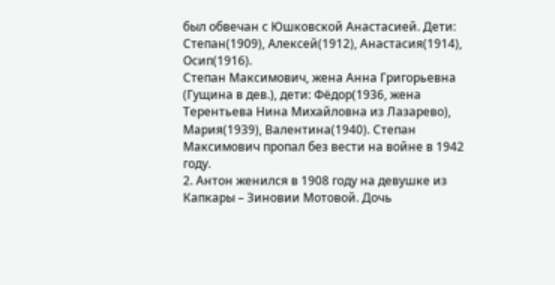был обвечан с Юшковской Анастасией. Дети: Степан(1909), Алексей(1912), Анастасия(1914), Осип(1916).
Степан Максимович, жена Анна Григорьевна (Гущина в дев.), дети: Фёдор(1936, жена Терентьева Нина Михайловна из Лазарево), Мария(1939), Валентина(1940). Степан Максимович пропал без вести на войне в 1942 году.
2. Антон женился в 1908 году на девушке из Капкары – Зиновии Мотовой. Дочь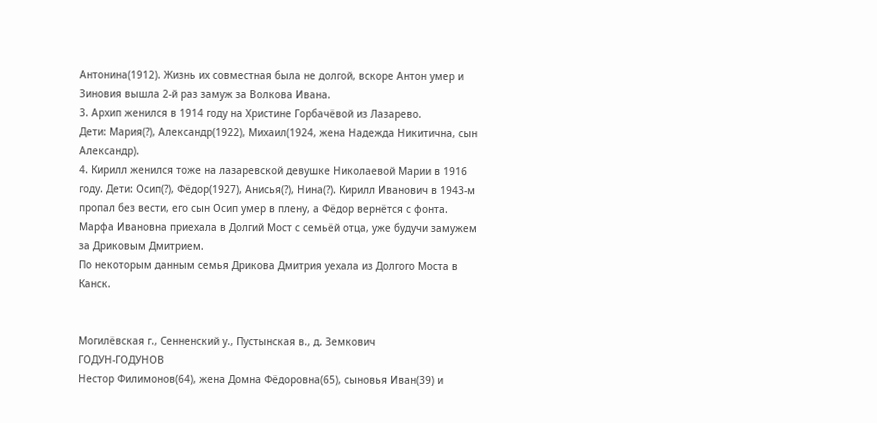Антонина(1912). Жизнь их совместная была не долгой, вскоре Антон умер и Зиновия вышла 2-й раз замуж за Волкова Ивана.
3. Архип женился в 1914 году на Христине Горбачёвой из Лазарево.
Дети: Мария(?), Александр(1922), Михаил(1924, жена Надежда Никитична, сын Александр).
4. Кирилл женился тоже на лазаревской девушке Николаевой Марии в 1916 году. Дети: Осип(?), Фёдор(1927), Анисья(?), Нина(?). Кирилл Иванович в 1943-м пропал без вести, его сын Осип умер в плену, а Фёдор вернётся с фонта.
Марфа Ивановна приехала в Долгий Мост с семьёй отца, уже будучи замужем за Дриковым Дмитрием.
По некоторым данным семья Дрикова Дмитрия уехала из Долгого Моста в Канск.


Могилёвская г., Сенненский у., Пустынская в., д. Земкович
ГОДУН-ГОДУНОВ
Нестор Филимонов(64), жена Домна Фёдоровна(65), сыновья Иван(39) и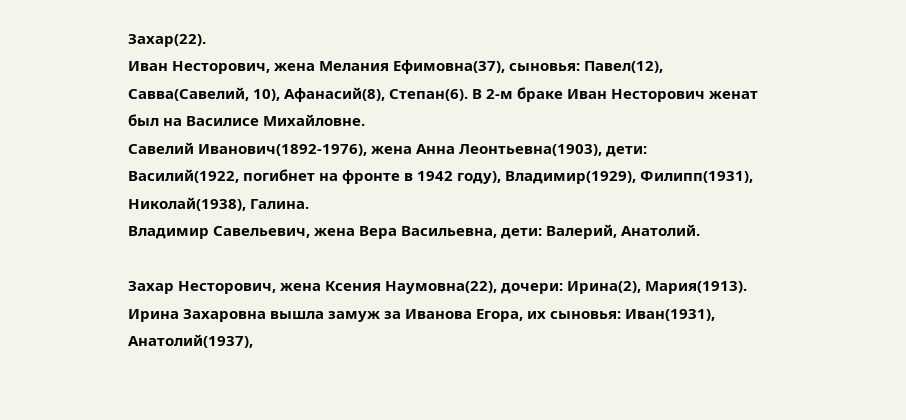Захар(22).
Иван Несторович, жена Мелания Ефимовна(37), сыновья: Павел(12), Савва(Савелий, 10), Афанасий(8), Степан(6). В 2-м браке Иван Несторович женат был на Василисе Михайловне.
Савелий Иванович(1892-1976), жена Анна Леонтьевна(1903), дети: Василий(1922, погибнет на фронте в 1942 году), Владимир(1929), Филипп(1931), Николай(1938), Галина.
Владимир Савельевич, жена Вера Васильевна, дети: Валерий, Анатолий.

Захар Несторович, жена Ксения Наумовна(22), дочери: Ирина(2), Мария(1913).
Ирина Захаровна вышла замуж за Иванова Егора, их сыновья: Иван(1931), Анатолий(1937),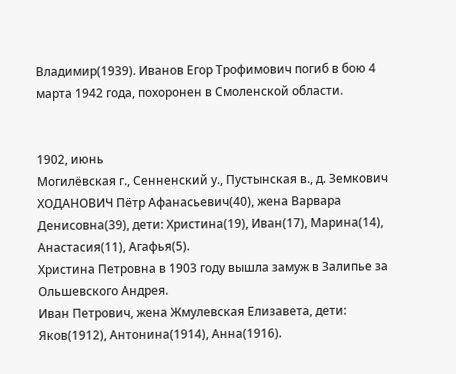Владимир(1939). Иванов Егор Трофимович погиб в бою 4 марта 1942 года, похоронен в Смоленской области.


1902, июнь
Могилёвская г., Сенненский у., Пустынская в., д. Земкович
ХОДАНОВИЧ Пётр Афанасьевич(40), жена Варвара Денисовна(39), дети: Христина(19), Иван(17), Марина(14), Анастасия(11), Агафья(5).
Христина Петровна в 1903 году вышла замуж в Залипье за Ольшевского Андрея.
Иван Петрович, жена Жмулевская Елизавета, дети: Яков(1912), Антонина(1914), Анна(1916).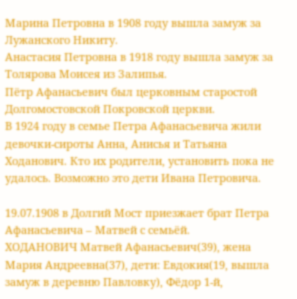Марина Петровна в 1908 году вышла замуж за Лужанского Никиту.
Анастасия Петровна в 1918 году вышла замуж за Толярова Моисея из Залипья.
Пётр Афанасьевич был церковным старостой Долгомостовской Покровской церкви.
В 1924 году в семье Петра Афанасьевича жили девочки-сироты Анна, Анисья и Татьяна Ходанович. Кто их родители, установить пока не удалось. Возможно это дети Ивана Петровича.

19.07.1908 в Долгий Мост приезжает брат Петра Афанасьевича – Матвей с семьёй.
ХОДАНОВИЧ Матвей Афанасьевич(39), жена Мария Андреевна(37), дети: Евдокия(19, вышла замуж в деревню Павловку), Фёдор 1-й,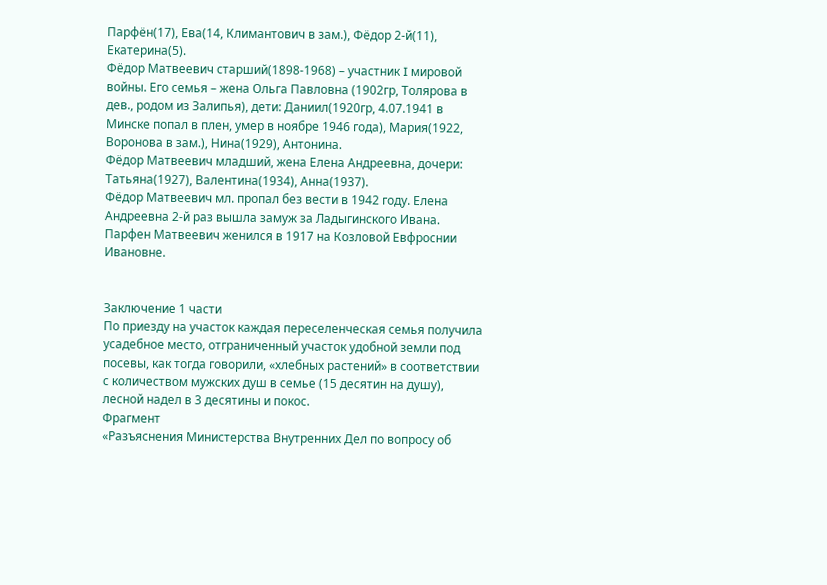Парфён(17), Ева(14, Климантович в зам.), Фёдор 2-й(11), Екатерина(5).
Фёдор Матвеевич старший(1898-1968) – участник I мировой войны. Его семья – жена Ольга Павловна (1902гр, Толярова в дев., родом из Залипья), дети: Даниил(1920гр, 4.07.1941 в Минске попал в плен, умер в ноябре 1946 года), Мария(1922, Воронова в зам.), Нина(1929), Антонина.
Фёдор Матвеевич младший, жена Елена Андреевна, дочери: Татьяна(1927), Валентина(1934), Анна(1937).
Фёдор Матвеевич мл. пропал без вести в 1942 году. Елена Андреевна 2-й раз вышла замуж за Ладыгинского Ивана.
Парфен Матвеевич женился в 1917 на Козловой Евфроснии Ивановне.


Заключение 1 части
По приезду на участок каждая переселенческая семья получила усадебное место, отграниченный участок удобной земли под посевы, как тогда говорили, «хлебных растений» в соответствии с количеством мужских душ в семье (15 десятин на душу), лесной надел в 3 десятины и покос.
Фрагмент
«Разъяснения Министерства Внутренних Дел по вопросу об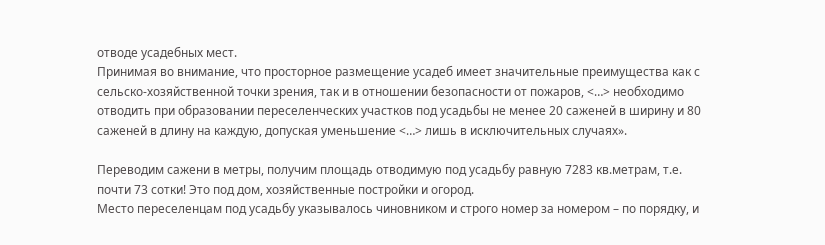отводе усадебных мест.
Принимая во внимание, что просторное размещение усадеб имеет значительные преимущества как с сельско-хозяйственной точки зрения, так и в отношении безопасности от пожаров, <…> необходимо отводить при образовании переселенческих участков под усадьбы не менее 20 саженей в ширину и 80 саженей в длину на каждую, допуская уменьшение <…> лишь в исключительных случаях».

Переводим сажени в метры, получим площадь отводимую под усадьбу равную 7283 кв.метрам, т.е. почти 73 сотки! Это под дом, хозяйственные постройки и огород.
Место переселенцам под усадьбу указывалось чиновником и строго номер за номером – по порядку, и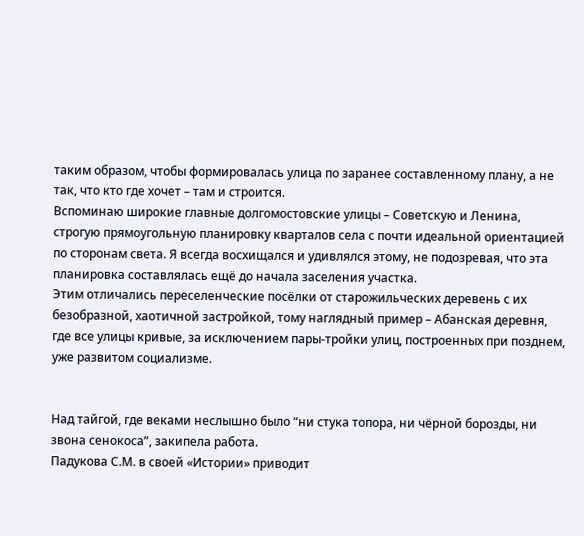таким образом, чтобы формировалась улица по заранее составленному плану, а не так, что кто где хочет – там и строится.
Вспоминаю широкие главные долгомостовские улицы – Советскую и Ленина, строгую прямоугольную планировку кварталов села с почти идеальной ориентацией по сторонам света. Я всегда восхищался и удивлялся этому, не подозревая, что эта планировка составлялась ещё до начала заселения участка.
Этим отличались переселенческие посёлки от старожильческих деревень с их безобразной, хаотичной застройкой, тому наглядный пример – Абанская деревня, где все улицы кривые, за исключением пары-тройки улиц, построенных при позднем, уже развитом социализме.


Над тайгой, где веками неслышно было “ни стука топора, ни чёрной борозды, ни звона сенокоса”, закипела работа.
Падукова С.М. в своей «Истории» приводит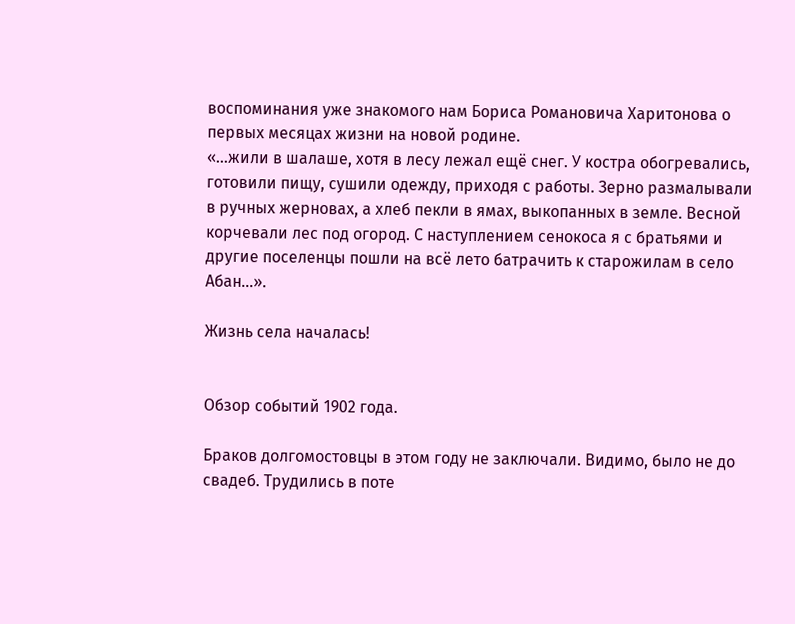воспоминания уже знакомого нам Бориса Романовича Харитонова о первых месяцах жизни на новой родине.
«…жили в шалаше, хотя в лесу лежал ещё снег. У костра обогревались, готовили пищу, сушили одежду, приходя с работы. Зерно размалывали в ручных жерновах, а хлеб пекли в ямах, выкопанных в земле. Весной корчевали лес под огород. С наступлением сенокоса я с братьями и другие поселенцы пошли на всё лето батрачить к старожилам в село Абан…».

Жизнь села началась!


Обзор событий 1902 года.

Браков долгомостовцы в этом году не заключали. Видимо, было не до свадеб. Трудились в поте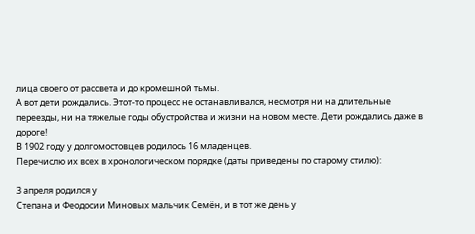лица своего от рассвета и до кромешной тьмы.
А вот дети рождались. Этот-то процесс не останавливался, несмотря ни на длительные переезды, ни на тяжелые годы обустройства и жизни на новом месте. Дети рождались даже в дороге!
В 1902 году у долгомостовцев родилось 16 младенцев.
Перечислю их всех в хронологическом порядке (даты приведены по старому стилю):

3 апреля родился у
Степана и Феодосии Миновых мальчик Семён, и в тот же день у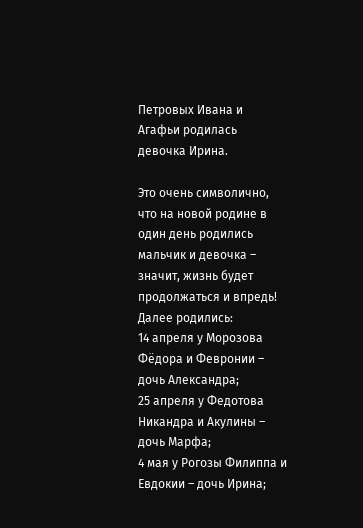Петровых Ивана и Агафьи родилась девочка Ирина.

Это очень символично, что на новой родине в один день родились мальчик и девочка – значит, жизнь будет продолжаться и впредь!
Далее родились:
14 апреля у Морозова Фёдора и Февронии – дочь Александра;
25 апреля у Федотова Никандра и Акулины – дочь Марфа;
4 мая у Рогозы Филиппа и Евдокии – дочь Ирина;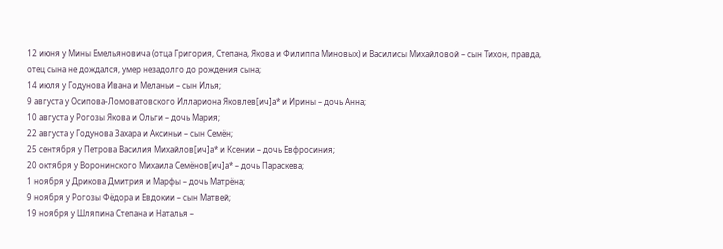12 июня у Мины Емельяновича (отца Григория, Степана, Якова и Филиппа Миновых) и Василисы Михайловой – сын Тихон, правда, отец сына не дождался, умер незадолго до рождения сына;
14 июля у Годунова Ивана и Меланьи – сын Илья;
9 августа у Осипова-Ломоватовского Иллариона Яковлев[ич]а* и Ирины – дочь Анна;
10 августа у Рогозы Якова и Ольги – дочь Мария;
22 августа у Годунова Захара и Аксиньи – сын Семён;
25 сентября у Петрова Василия Михайлов[ич]а* и Ксении – дочь Евфросиния;
20 октября у Воронинского Михаила Семёнов[ич]а* – дочь Параскева;
1 ноября у Дрикова Дмитрия и Марфы – дочь Матрёна;
9 ноября у Рогозы Фёдора и Евдокии – сын Матвей;
19 ноября у Шляпина Степана и Наталья –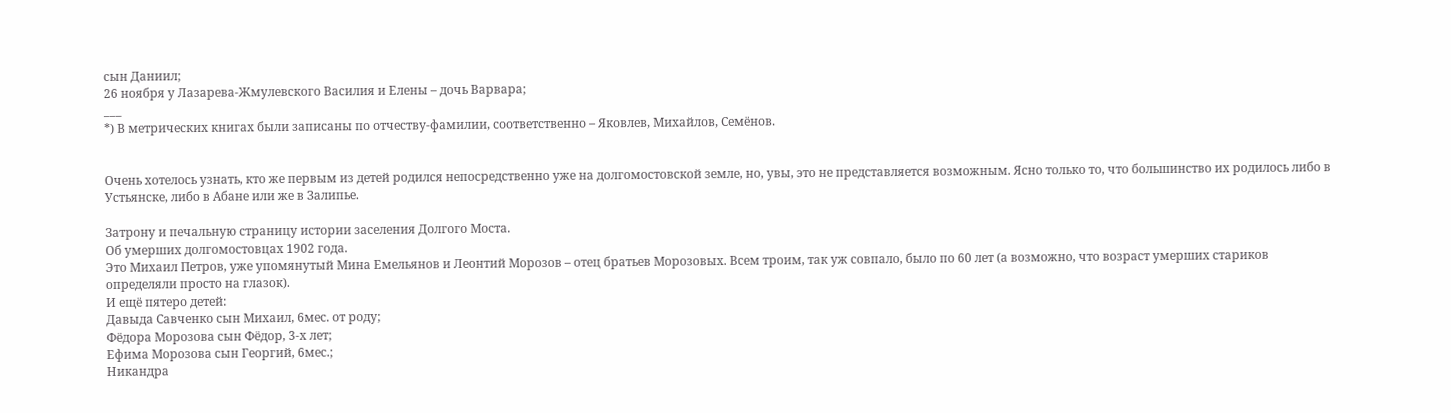сын Даниил;
26 ноября у Лазарева-Жмулевского Василия и Елены – дочь Варвара;
___
*) В метрических книгах были записаны по отчеству-фамилии, соответственно – Яковлев, Михайлов, Семёнов.


Очень хотелось узнать, кто же первым из детей родился непосредственно уже на долгомостовской земле, но, увы, это не представляется возможным. Ясно только то, что большинство их родилось либо в Устьянске, либо в Абане или же в Залипье.

Затрону и печальную страницу истории заселения Долгого Моста.
Об умерших долгомостовцах 1902 года.
Это Михаил Петров, уже упомянутый Мина Емельянов и Леонтий Морозов – отец братьев Морозовых. Всем троим, так уж совпало, было по 60 лет (а возможно, что возраст умерших стариков определяли просто на глазок).
И ещё пятеро детей:
Давыда Савченко сын Михаил, 6мес. от роду;
Фёдора Морозова сын Фёдор, 3-х лет;
Ефима Морозова сын Георгий, 6мес.;
Никандра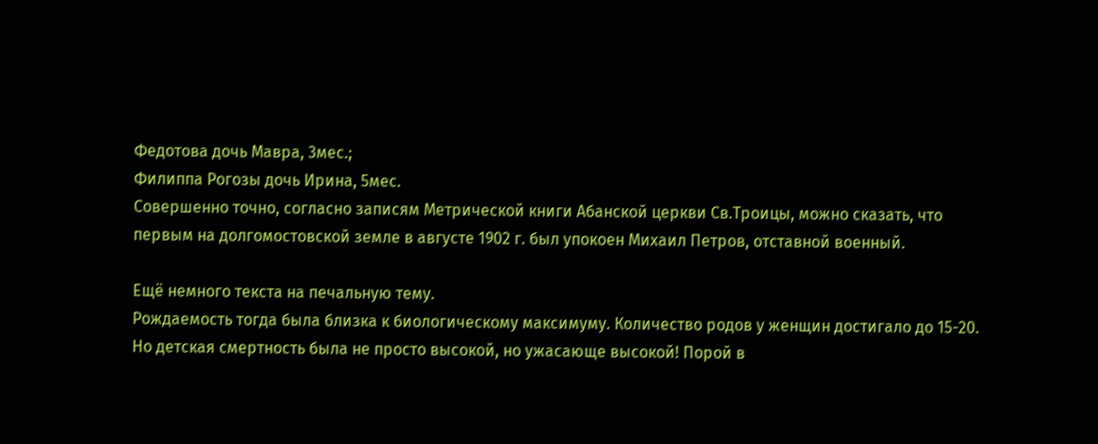Федотова дочь Мавра, 3мес.;
Филиппа Рогозы дочь Ирина, 5мес.
Совершенно точно, согласно записям Метрической книги Абанской церкви Св.Троицы, можно сказать, что первым на долгомостовской земле в августе 1902 г. был упокоен Михаил Петров, отставной военный.

Ещё немного текста на печальную тему.
Рождаемость тогда была близка к биологическому максимуму. Количество родов у женщин достигало до 15-20. Но детская смертность была не просто высокой, но ужасающе высокой! Порой в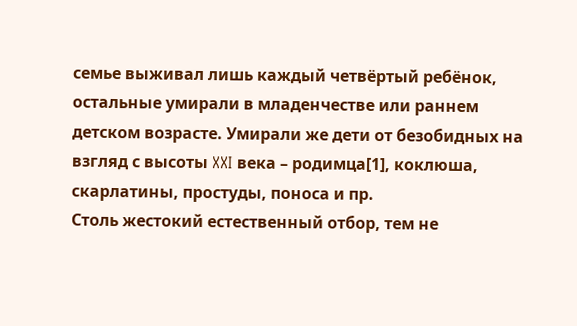семье выживал лишь каждый четвёртый ребёнок, остальные умирали в младенчестве или раннем детском возрасте. Умирали же дети от безобидных на взгляд с высоты XXI века – родимца[1], коклюша, скарлатины, простуды, поноса и пр.
Столь жестокий естественный отбор, тем не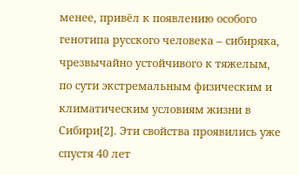менее, привёл к появлению особого генотипа русского человека – сибиряка, чрезвычайно устойчивого к тяжелым, по сути экстремальным физическим и климатическим условиям жизни в Сибири[2]. Эти свойства проявились уже спустя 40 лет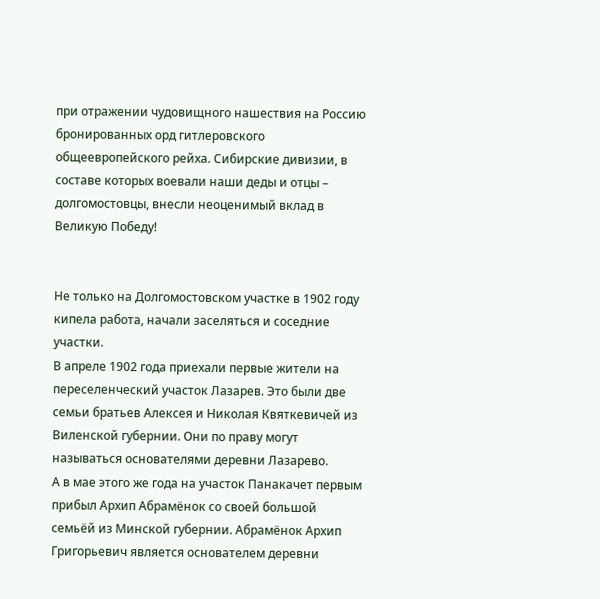при отражении чудовищного нашествия на Россию бронированных орд гитлеровского общеевропейского рейха. Сибирские дивизии, в составе которых воевали наши деды и отцы – долгомостовцы, внесли неоценимый вклад в Великую Победу!


Не только на Долгомостовском участке в 1902 году кипела работа, начали заселяться и соседние участки.
В апреле 1902 года приехали первые жители на переселенческий участок Лазарев. Это были две семьи братьев Алексея и Николая Квяткевичей из Виленской губернии. Они по праву могут называться основателями деревни Лазарево.
А в мае этого же года на участок Панакачет первым прибыл Архип Абрамёнок со своей большой семьёй из Минской губернии. Абрамёнок Архип Григорьевич является основателем деревни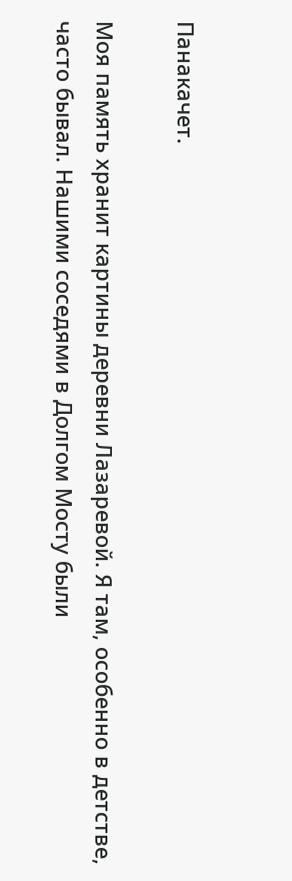Панакачет.

Моя память хранит картины деревни Лазаревой. Я там, особенно в детстве, часто бывал. Нашими соседями в Долгом Мосту были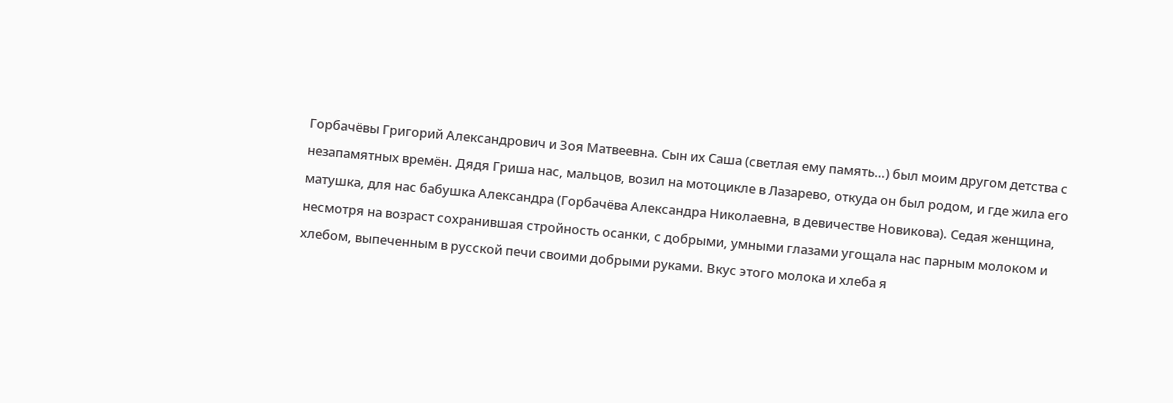Горбачёвы Григорий Александрович и Зоя Матвеевна. Сын их Саша (светлая ему память…) был моим другом детства с незапамятных времён. Дядя Гриша нас, мальцов, возил на мотоцикле в Лазарево, откуда он был родом, и где жила его матушка, для нас бабушка Александра (Горбачёва Александра Николаевна, в девичестве Новикова). Седая женщина, несмотря на возраст сохранившая стройность осанки, с добрыми, умными глазами угощала нас парным молоком и хлебом, выпеченным в русской печи своими добрыми руками. Вкус этого молока и хлеба я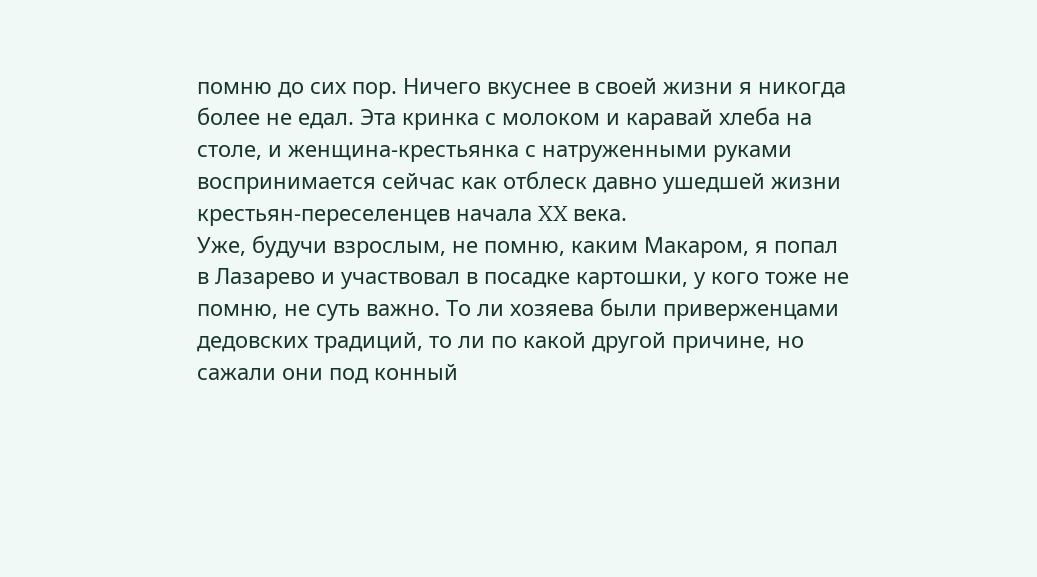помню до сих пор. Ничего вкуснее в своей жизни я никогда более не едал. Эта кринка с молоком и каравай хлеба на столе, и женщина-крестьянка с натруженными руками воспринимается сейчас как отблеск давно ушедшей жизни крестьян-переселенцев начала XX века.
Уже, будучи взрослым, не помню, каким Макаром, я попал в Лазарево и участвовал в посадке картошки, у кого тоже не помню, не суть важно. То ли хозяева были приверженцами дедовских традиций, то ли по какой другой причине, но сажали они под конный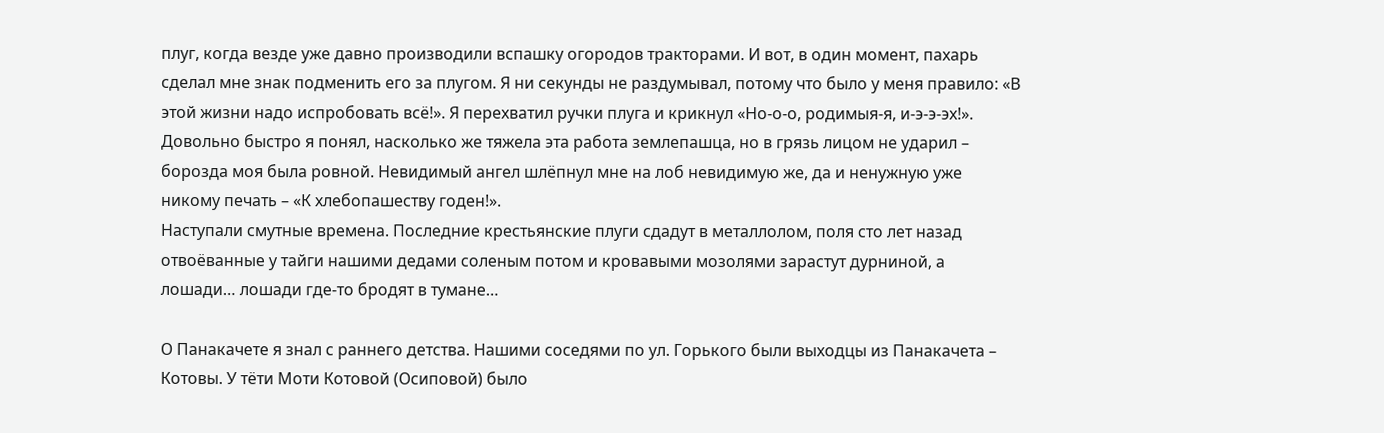плуг, когда везде уже давно производили вспашку огородов тракторами. И вот, в один момент, пахарь сделал мне знак подменить его за плугом. Я ни секунды не раздумывал, потому что было у меня правило: «В этой жизни надо испробовать всё!». Я перехватил ручки плуга и крикнул «Но-о-о, родимыя-я, и-э-э-эх!». Довольно быстро я понял, насколько же тяжела эта работа землепашца, но в грязь лицом не ударил – борозда моя была ровной. Невидимый ангел шлёпнул мне на лоб невидимую же, да и ненужную уже никому печать – «К хлебопашеству годен!».
Наступали смутные времена. Последние крестьянские плуги сдадут в металлолом, поля сто лет назад отвоёванные у тайги нашими дедами соленым потом и кровавыми мозолями зарастут дурниной, а лошади… лошади где-то бродят в тумане…

О Панакачете я знал с раннего детства. Нашими соседями по ул. Горького были выходцы из Панакачета – Котовы. У тёти Моти Котовой (Осиповой) было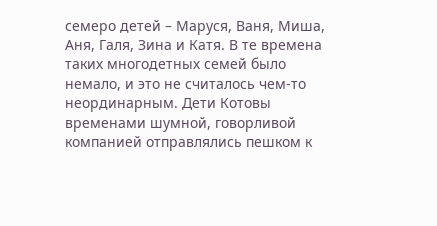семеро детей – Маруся, Ваня, Миша, Аня, Галя, Зина и Катя. В те времена таких многодетных семей было немало, и это не считалось чем-то неординарным. Дети Котовы временами шумной, говорливой компанией отправлялись пешком к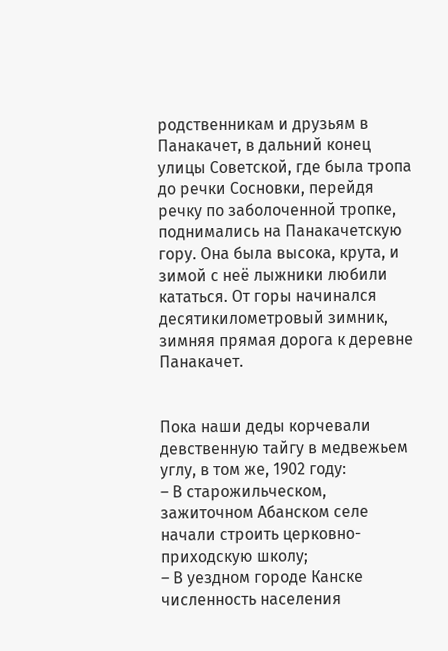родственникам и друзьям в Панакачет, в дальний конец улицы Советской, где была тропа до речки Сосновки, перейдя речку по заболоченной тропке, поднимались на Панакачетскую гору. Она была высока, крута, и зимой с неё лыжники любили кататься. От горы начинался десятикилометровый зимник, зимняя прямая дорога к деревне Панакачет.


Пока наши деды корчевали девственную тайгу в медвежьем углу, в том же, 1902 году:
– В старожильческом, зажиточном Абанском селе начали строить церковно-приходскую школу;
– В уездном городе Канске численность населения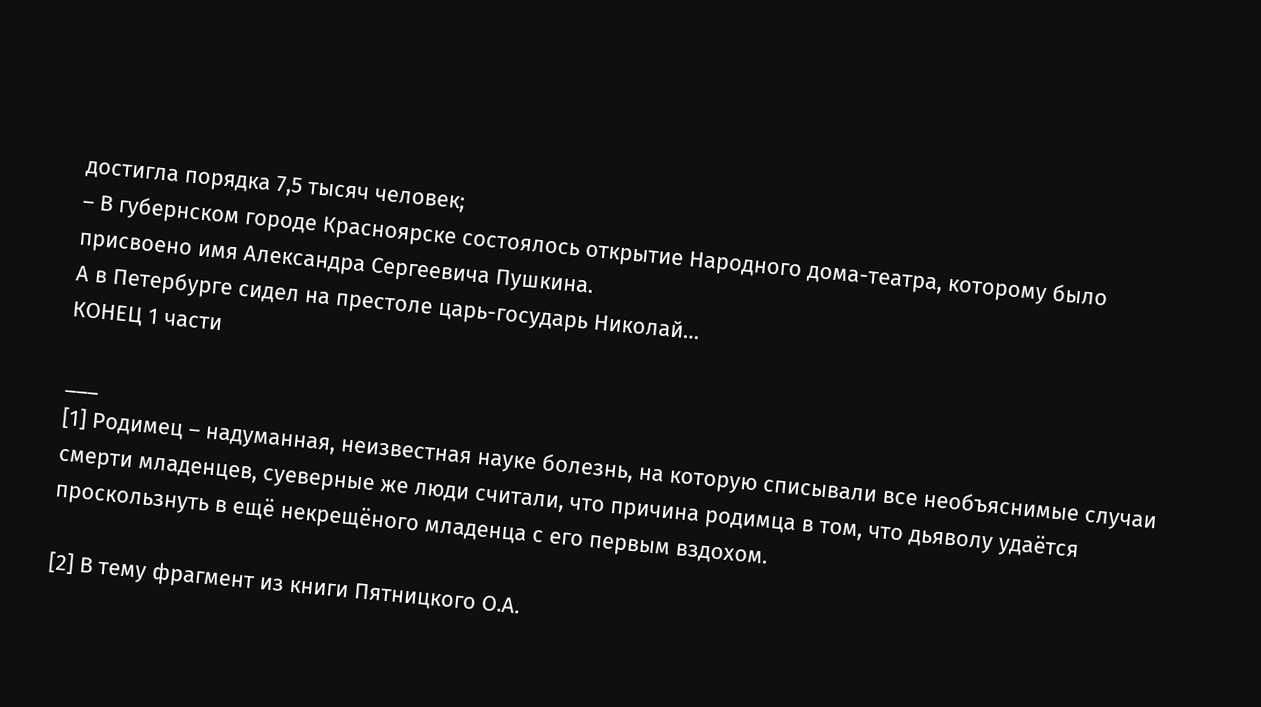достигла порядка 7,5 тысяч человек;
– В губернском городе Красноярске состоялось открытие Народного дома-театра, которому было присвоено имя Александра Сергеевича Пушкина.
А в Петербурге сидел на престоле царь-государь Николай…
КОНЕЦ 1 части

___
[1] Родимец – надуманная, неизвестная науке болезнь, на которую списывали все необъяснимые случаи смерти младенцев, суеверные же люди считали, что причина родимца в том, что дьяволу удаётся проскользнуть в ещё некрещёного младенца с его первым вздохом.

[2] В тему фрагмент из книги Пятницкого О.А.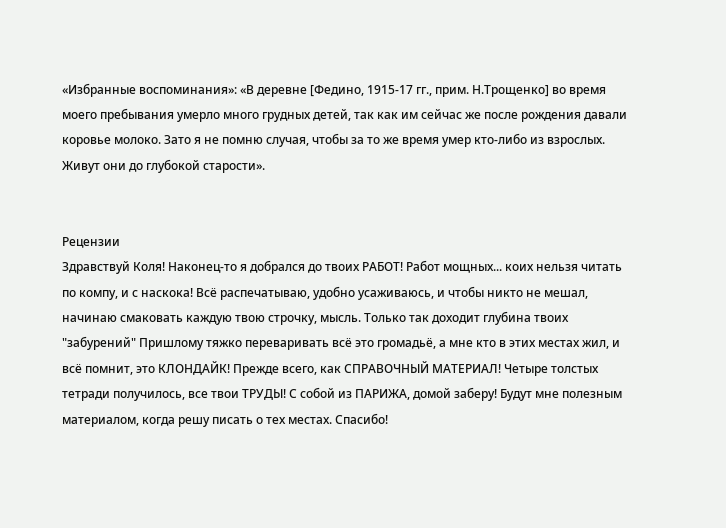«Избранные воспоминания»: «В деревне [Федино, 1915-17 гг., прим. Н.Трощенко] во время моего пребывания умерло много грудных детей, так как им сейчас же после рождения давали коровье молоко. Зато я не помню случая, чтобы за то же время умер кто-либо из взрослых. Живут они до глубокой старости».


Рецензии
Здравствуй Коля! Наконец-то я добрался до твоих РАБОТ! Работ мощных... коих нельзя читать по компу, и с наскока! Всё распечатываю, удобно усаживаюсь, и чтобы никто не мешал, начинаю смаковать каждую твою строчку, мысль. Только так доходит глубина твоих "забурений" Пришлому тяжко переваривать всё это громадьё, а мне кто в этих местах жил, и всё помнит, это КЛОНДАЙК! Прежде всего, как СПРАВОЧНЫЙ МАТЕРИАЛ! Четыре толстых тетради получилось, все твои ТРУДЫ! С собой из ПАРИЖА, домой заберу! Будут мне полезным материалом, когда решу писать о тех местах. Спасибо!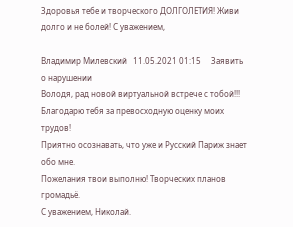Здоровья тебе и творческого ДОЛГОЛЕТИЯ! Живи долго и не болей! С уважением,

Владимир Милевский   11.05.2021 01:15     Заявить о нарушении
Володя, рад новой виртуальной встрече с тобой!!!
Благодарю тебя за превосходную оценку моих трудов!
Приятно осознавать, что уже и Русский Париж знает обо мне.
Пожелания твои выполню! Творческих планов громадьё.
С уважением, Николай.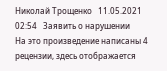Николай Трощенко   11.05.2021 02:54   Заявить о нарушении
На это произведение написаны 4 рецензии, здесь отображается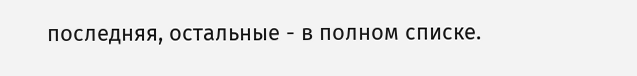последняя, остальные - в полном списке.